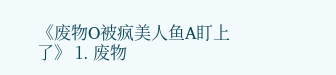《废物O被疯美人鱼A盯上了》 1. 废物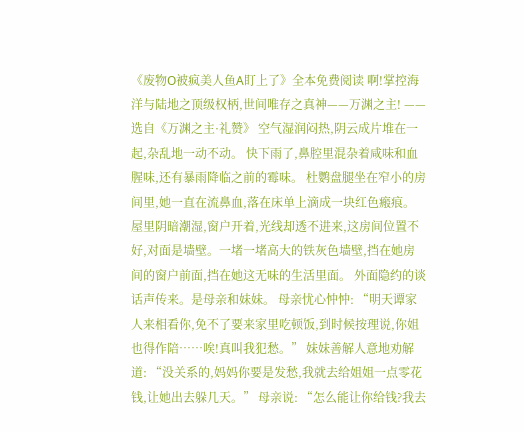《废物O被疯美人鱼A盯上了》全本免费阅读 啊!掌控海洋与陆地之顶级权柄,世间唯存之真神——万渊之主! ——选自《万渊之主·礼赞》 空气湿润闷热,阴云成片堆在一起,杂乱地一动不动。 快下雨了,鼻腔里混杂着咸味和血腥味,还有暴雨降临之前的霉味。 杜鹦盘腿坐在窄小的房间里,她一直在流鼻血,落在床单上滴成一块红色瘢痕。 屋里阴暗潮湿,窗户开着,光线却透不进来,这房间位置不好,对面是墙壁。一堵一堵高大的铁灰色墙壁,挡在她房间的窗户前面,挡在她这无味的生活里面。 外面隐约的谈话声传来。是母亲和妹妹。 母亲忧心忡忡: “明天谭家人来相看你,免不了要来家里吃顿饭,到时候按理说,你姐也得作陪……唉!真叫我犯愁。” 妹妹善解人意地劝解道: “没关系的,妈妈你要是发愁,我就去给姐姐一点零花钱,让她出去躲几天。” 母亲说: “怎么能让你给钱?我去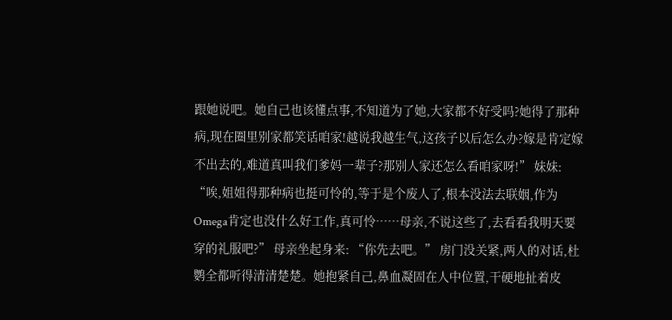跟她说吧。她自己也该懂点事,不知道为了她,大家都不好受吗?她得了那种病,现在圈里别家都笑话咱家!越说我越生气,这孩子以后怎么办?嫁是肯定嫁不出去的,难道真叫我们爹妈一辈子?那别人家还怎么看咱家呀!” 妹妹: “唉,姐姐得那种病也挺可怜的,等于是个废人了,根本没法去联姻,作为Omega肯定也没什么好工作,真可怜……母亲,不说这些了,去看看我明天要穿的礼服吧?” 母亲坐起身来: “你先去吧。” 房门没关紧,两人的对话,杜鹦全都听得清清楚楚。她抱紧自己,鼻血凝固在人中位置,干硬地扯着皮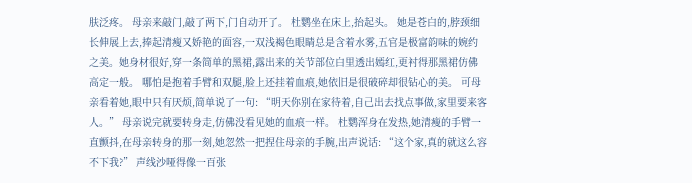肤泛疼。 母亲来敲门,敲了两下,门自动开了。 杜鹦坐在床上,抬起头。 她是苍白的,脖颈细长伸展上去,捧起清瘦又娇艳的面容,一双浅褐色眼睛总是含着水雾,五官是极富韵味的婉约之美。她身材很好,穿一条简单的黑裙,露出来的关节部位白里透出嫣红,更衬得那黑裙仿佛高定一般。 哪怕是抱着手臂和双腿,脸上还挂着血痕,她依旧是很破碎却很钻心的美。 可母亲看着她,眼中只有厌烦,简单说了一句: “明天你别在家待着,自己出去找点事做,家里要来客人。” 母亲说完就要转身走,仿佛没看见她的血痕一样。 杜鹦浑身在发热,她清瘦的手臂一直颤抖,在母亲转身的那一刻,她忽然一把捏住母亲的手腕,出声说话: “这个家,真的就这么容不下我?” 声线沙哑得像一百张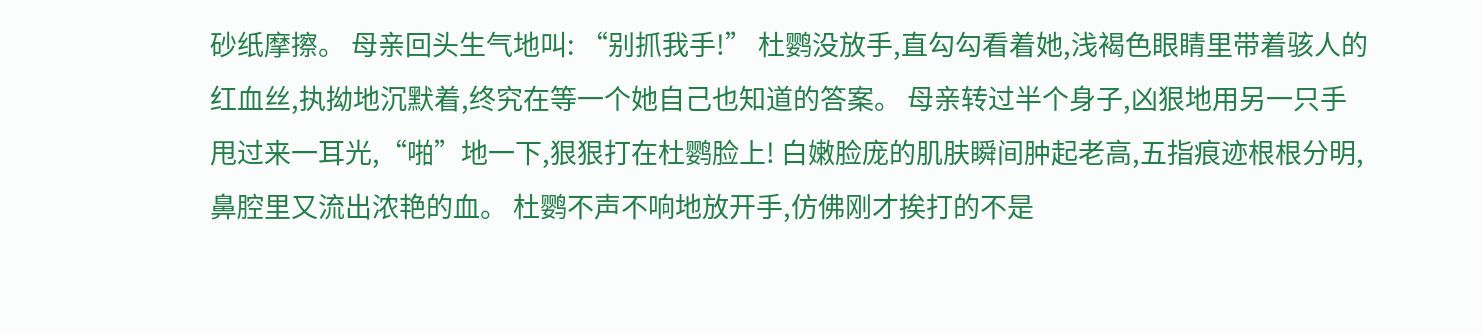砂纸摩擦。 母亲回头生气地叫: “别抓我手!” 杜鹦没放手,直勾勾看着她,浅褐色眼睛里带着骇人的红血丝,执拗地沉默着,终究在等一个她自己也知道的答案。 母亲转过半个身子,凶狠地用另一只手甩过来一耳光,“啪”地一下,狠狠打在杜鹦脸上! 白嫩脸庞的肌肤瞬间肿起老高,五指痕迹根根分明,鼻腔里又流出浓艳的血。 杜鹦不声不响地放开手,仿佛刚才挨打的不是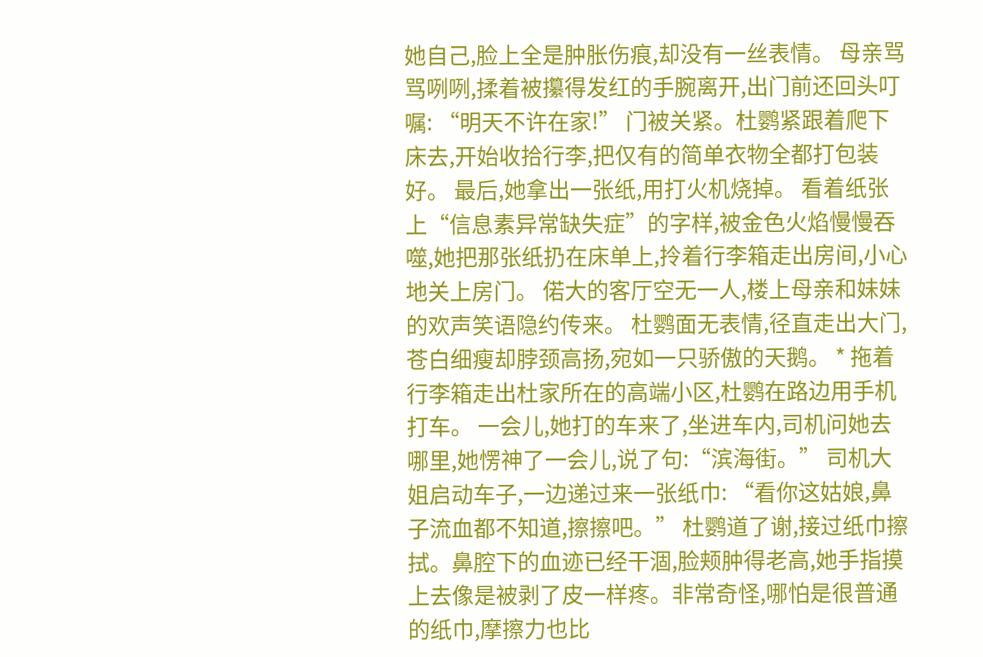她自己,脸上全是肿胀伤痕,却没有一丝表情。 母亲骂骂咧咧,揉着被攥得发红的手腕离开,出门前还回头叮嘱: “明天不许在家!” 门被关紧。杜鹦紧跟着爬下床去,开始收拾行李,把仅有的简单衣物全都打包装好。 最后,她拿出一张纸,用打火机烧掉。 看着纸张上“信息素异常缺失症”的字样,被金色火焰慢慢吞噬,她把那张纸扔在床单上,拎着行李箱走出房间,小心地关上房门。 偌大的客厅空无一人,楼上母亲和妹妹的欢声笑语隐约传来。 杜鹦面无表情,径直走出大门,苍白细瘦却脖颈高扬,宛如一只骄傲的天鹅。 * 拖着行李箱走出杜家所在的高端小区,杜鹦在路边用手机打车。 一会儿,她打的车来了,坐进车内,司机问她去哪里,她愣神了一会儿,说了句:“滨海街。” 司机大姐启动车子,一边递过来一张纸巾: “看你这姑娘,鼻子流血都不知道,擦擦吧。” 杜鹦道了谢,接过纸巾擦拭。鼻腔下的血迹已经干涸,脸颊肿得老高,她手指摸上去像是被剥了皮一样疼。非常奇怪,哪怕是很普通的纸巾,摩擦力也比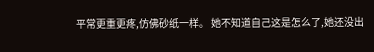平常更重更疼,仿佛砂纸一样。 她不知道自己这是怎么了,她还没出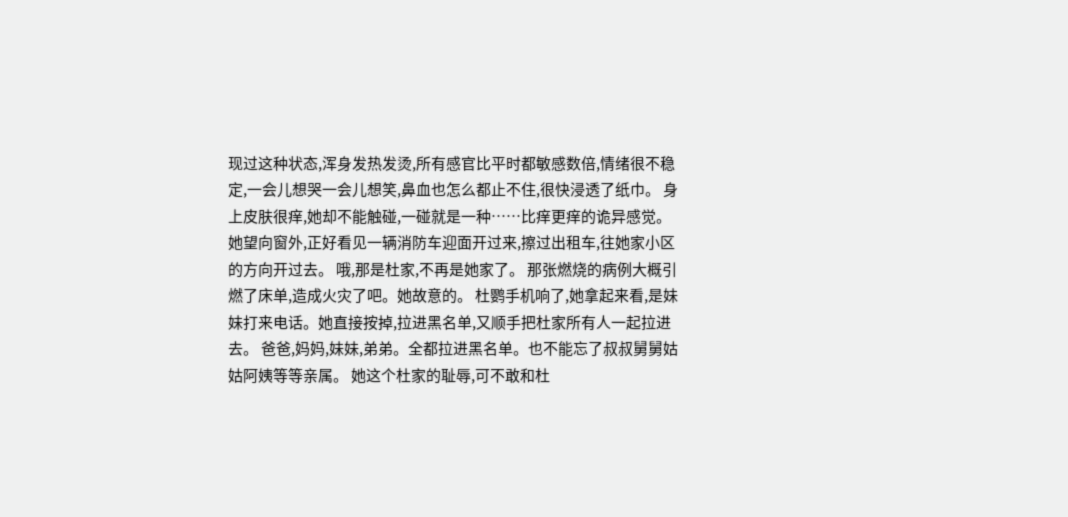现过这种状态,浑身发热发烫,所有感官比平时都敏感数倍,情绪很不稳定,一会儿想哭一会儿想笑,鼻血也怎么都止不住,很快浸透了纸巾。 身上皮肤很痒,她却不能触碰,一碰就是一种……比痒更痒的诡异感觉。 她望向窗外,正好看见一辆消防车迎面开过来,擦过出租车,往她家小区的方向开过去。 哦,那是杜家,不再是她家了。 那张燃烧的病例大概引燃了床单,造成火灾了吧。她故意的。 杜鹦手机响了,她拿起来看,是妹妹打来电话。她直接按掉,拉进黑名单,又顺手把杜家所有人一起拉进去。 爸爸,妈妈,妹妹,弟弟。全都拉进黑名单。也不能忘了叔叔舅舅姑姑阿姨等等亲属。 她这个杜家的耻辱,可不敢和杜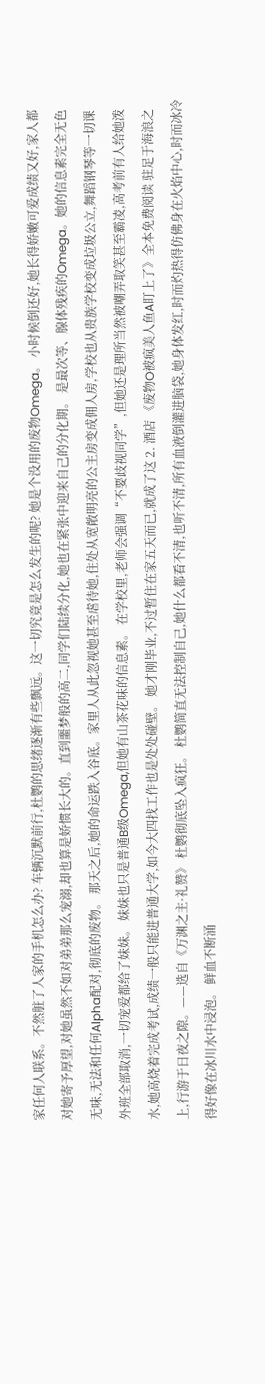家任何人联系。不然脏了人家的手机怎么办? 车辆沉默前行,杜鹦的思绪逐渐有些飘远。这一切究竟是怎么发生的呢? 她是个没用的废物Omega。 小时候倒还好,她长得娇嫩可爱成绩又好,家人都对她寄予厚望,对她虽然不如对弟弟那么宠溺,却也算是娇惯长大的。直到噩梦般的高二,同学们陆续分化,她也在紧张中迎来自己的分化期。 是最次等、腺体残疾的Omega。她的信息素完全无色无味,无法和任何Alpha配对,彻底的废物。 那天之后,她的命运跌入谷底。家里人从此忽视她甚至虐待她,住处从宽敞明亮的公主房变成佣人房,学校也从贵族学校变成垃圾公立,舞蹈钢琴等一切课外班全部取消,一切宠爱都给了妹妹。 妹妹也只是普通B级Omega,但她有山茶花味的信息素。 在学校里,老师会强调“不要歧视同学”,但她还是理所当然被嘲弄取笑甚至霸凌,高考前有人给她泼水,她高烧着完成考试,成绩一般只能进普通大学,如今大四找工作也是处处碰壁。 她才刚毕业,不过暂住在家五天而已,就成了这 2. 酒店 《废物O被疯美人鱼A盯上了》全本免费阅读 驻足于海浪之上,行游于日夜之隙。——选自《万渊之主·礼赞》 杜鹦彻底坠入疯狂。 杜鹦简直无法控制自己,她什么都看不清,也听不清,所有血液倒灌进脑袋,她身体发红,时而灼热得仿佛身在火焰中心,时而冰冷得好像在冰川水中浸泡。 鲜血不断涌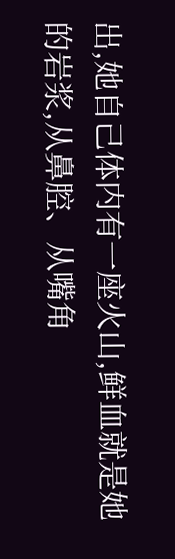出,她自己体内有一座火山,鲜血就是她的岩浆,从鼻腔、从嘴角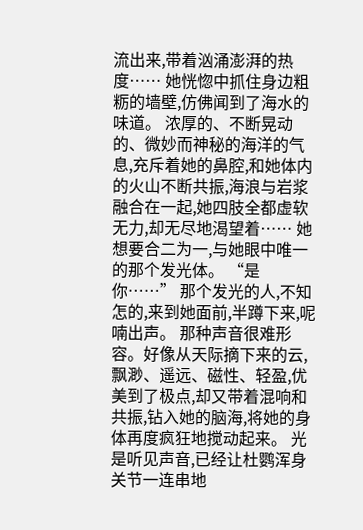流出来,带着汹涌澎湃的热度…… 她恍惚中抓住身边粗粝的墙壁,仿佛闻到了海水的味道。 浓厚的、不断晃动的、微妙而神秘的海洋的气息,充斥着她的鼻腔,和她体内的火山不断共振,海浪与岩浆融合在一起,她四肢全都虚软无力,却无尽地渴望着…… 她想要合二为一,与她眼中唯一的那个发光体。 “是你……” 那个发光的人,不知怎的,来到她面前,半蹲下来,呢喃出声。 那种声音很难形容。好像从天际摘下来的云,飘渺、遥远、磁性、轻盈,优美到了极点,却又带着混响和共振,钻入她的脑海,将她的身体再度疯狂地搅动起来。 光是听见声音,已经让杜鹦浑身关节一连串地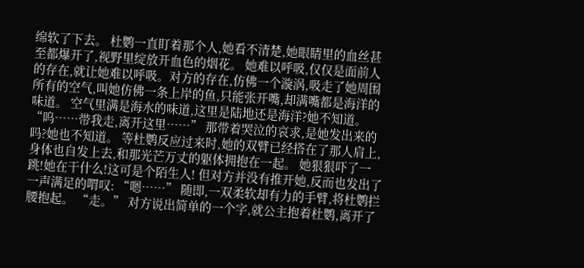绵软了下去。 杜鹦一直盯着那个人,她看不清楚,她眼睛里的血丝甚至都爆开了,视野里绽放开血色的烟花。 她难以呼吸,仅仅是面前人的存在,就让她难以呼吸。对方的存在,仿佛一个漩涡,吸走了她周围所有的空气,叫她仿佛一条上岸的鱼,只能张开嘴,却满嘴都是海洋的味道。 空气里满是海水的味道,这里是陆地还是海洋?她不知道。 “呜……带我走,离开这里……” 那带着哭泣的哀求,是她发出来的吗?她也不知道。 等杜鹦反应过来时,她的双臂已经搭在了那人肩上,身体也自发上去,和那光芒万丈的躯体拥抱在一起。 她狠狠吓了一跳!她在干什么!这可是个陌生人! 但对方并没有推开她,反而也发出了一声满足的喟叹: “嗯……” 随即,一双柔软却有力的手臂,将杜鹦拦腰抱起。 “走。” 对方说出简单的一个字,就公主抱着杜鹦,离开了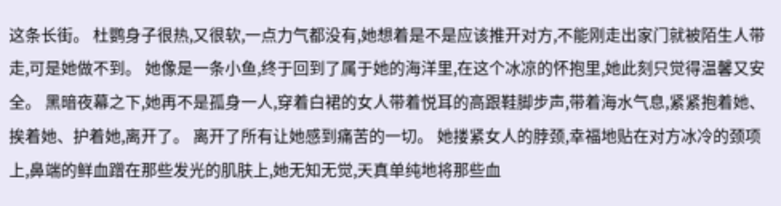这条长街。 杜鹦身子很热,又很软,一点力气都没有,她想着是不是应该推开对方,不能刚走出家门就被陌生人带走,可是她做不到。 她像是一条小鱼,终于回到了属于她的海洋里,在这个冰凉的怀抱里,她此刻只觉得温馨又安全。 黑暗夜幕之下,她再不是孤身一人,穿着白裙的女人带着悦耳的高跟鞋脚步声,带着海水气息,紧紧抱着她、挨着她、护着她,离开了。 离开了所有让她感到痛苦的一切。 她搂紧女人的脖颈,幸福地贴在对方冰冷的颈项上,鼻端的鲜血蹭在那些发光的肌肤上,她无知无觉,天真单纯地将那些血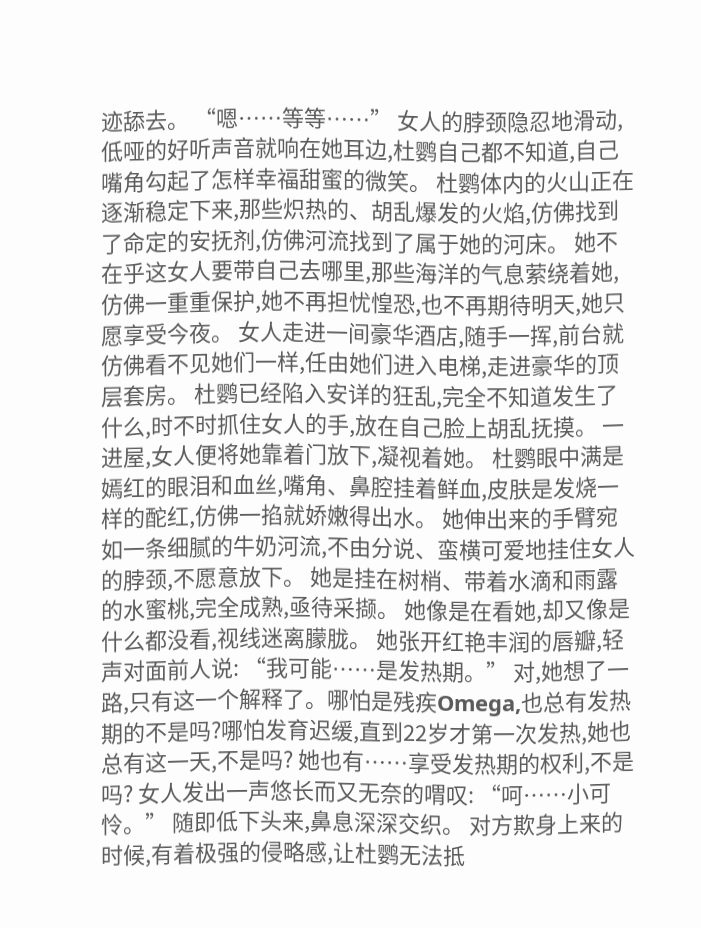迹舔去。 “嗯……等等……” 女人的脖颈隐忍地滑动,低哑的好听声音就响在她耳边,杜鹦自己都不知道,自己嘴角勾起了怎样幸福甜蜜的微笑。 杜鹦体内的火山正在逐渐稳定下来,那些炽热的、胡乱爆发的火焰,仿佛找到了命定的安抚剂,仿佛河流找到了属于她的河床。 她不在乎这女人要带自己去哪里,那些海洋的气息萦绕着她,仿佛一重重保护,她不再担忧惶恐,也不再期待明天,她只愿享受今夜。 女人走进一间豪华酒店,随手一挥,前台就仿佛看不见她们一样,任由她们进入电梯,走进豪华的顶层套房。 杜鹦已经陷入安详的狂乱,完全不知道发生了什么,时不时抓住女人的手,放在自己脸上胡乱抚摸。 一进屋,女人便将她靠着门放下,凝视着她。 杜鹦眼中满是嫣红的眼泪和血丝,嘴角、鼻腔挂着鲜血,皮肤是发烧一样的酡红,仿佛一掐就娇嫩得出水。 她伸出来的手臂宛如一条细腻的牛奶河流,不由分说、蛮横可爱地挂住女人的脖颈,不愿意放下。 她是挂在树梢、带着水滴和雨露的水蜜桃,完全成熟,亟待采撷。 她像是在看她,却又像是什么都没看,视线迷离朦胧。 她张开红艳丰润的唇瓣,轻声对面前人说: “我可能……是发热期。” 对,她想了一路,只有这一个解释了。哪怕是残疾Omega,也总有发热期的不是吗?哪怕发育迟缓,直到22岁才第一次发热,她也总有这一天,不是吗? 她也有……享受发热期的权利,不是吗? 女人发出一声悠长而又无奈的喟叹: “呵……小可怜。” 随即低下头来,鼻息深深交织。 对方欺身上来的时候,有着极强的侵略感,让杜鹦无法抵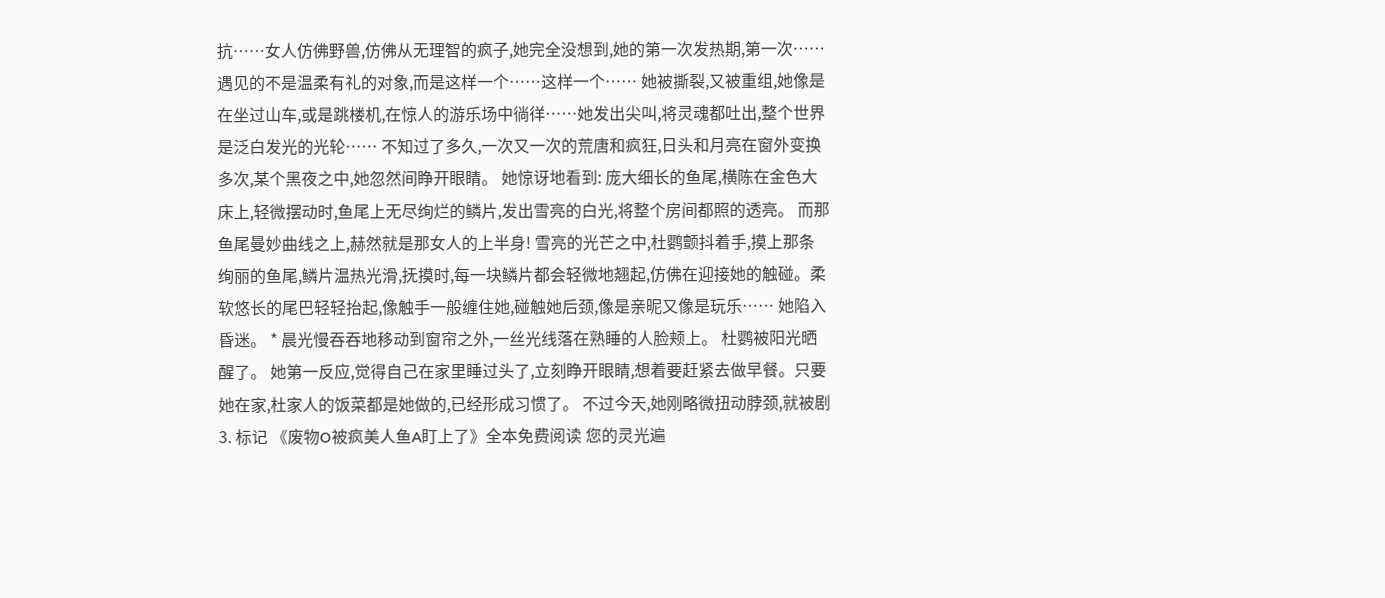抗……女人仿佛野兽,仿佛从无理智的疯子,她完全没想到,她的第一次发热期,第一次……遇见的不是温柔有礼的对象,而是这样一个……这样一个…… 她被撕裂,又被重组,她像是在坐过山车,或是跳楼机,在惊人的游乐场中徜徉……她发出尖叫,将灵魂都吐出,整个世界是泛白发光的光轮…… 不知过了多久,一次又一次的荒唐和疯狂,日头和月亮在窗外变换多次,某个黑夜之中,她忽然间睁开眼睛。 她惊讶地看到: 庞大细长的鱼尾,横陈在金色大床上,轻微摆动时,鱼尾上无尽绚烂的鳞片,发出雪亮的白光,将整个房间都照的透亮。 而那鱼尾曼妙曲线之上,赫然就是那女人的上半身! 雪亮的光芒之中,杜鹦颤抖着手,摸上那条绚丽的鱼尾,鳞片温热光滑,抚摸时,每一块鳞片都会轻微地翘起,仿佛在迎接她的触碰。柔软悠长的尾巴轻轻抬起,像触手一般缠住她,碰触她后颈,像是亲昵又像是玩乐…… 她陷入昏迷。 * 晨光慢吞吞地移动到窗帘之外,一丝光线落在熟睡的人脸颊上。 杜鹦被阳光晒醒了。 她第一反应,觉得自己在家里睡过头了,立刻睁开眼睛,想着要赶紧去做早餐。只要她在家,杜家人的饭菜都是她做的,已经形成习惯了。 不过今天,她刚略微扭动脖颈,就被剧 3. 标记 《废物O被疯美人鱼A盯上了》全本免费阅读 您的灵光遍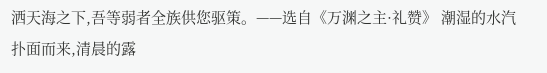洒天海之下,吾等弱者全族供您驱策。——选自《万渊之主·礼赞》 潮湿的水汽扑面而来,清晨的露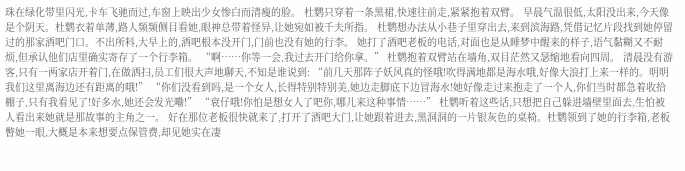珠在绿化带里闪光,卡车飞驰而过,车窗上映出少女惨白而清瘦的脸。 杜鹦只穿着一条黑裙,快速往前走,紧紧抱着双臂。 早晨气温很低,太阳没出来,今天像是个阴天。杜鹦衣着单薄,路人频频侧目看她,眼神总带着怪异,让她宛如被千夫所指。 杜鹦想办法从小巷子里穿出去,来到滨海路,凭借记忆片段找到她停留过的那家酒吧门口。不出所料,大早上的,酒吧根本没开门,门前也没有她的行李。 她打了酒吧老板的电话,对面也是从睡梦中醒来的样子,语气黏糊又不耐烦,但承认他们店里确实寄存了一个行李箱。 “啊……你等一会,我过去开门给你拿。” 杜鹦抱着双臂站在墙角,双目茫然又瑟缩地看向四周。 清晨没有游客,只有一两家店开着门,在做洒扫,员工们很大声地聊天,不知是谁说到: “前几天那阵子妖风真的怪哦!吹得满地都是海水哦,好像大浪打上来一样的。明明我们这里离海边还有距离的哦!” “你们没看到吗,是一个女人,长得特别特别美,她边走脚底下边冒海水!她好像走过来抱走了一个人,你们当时都急着收拾棚子,只有我看见了!好多水,她还会发光嘞!” “衰仔哦!你怕是想女人了吧你,哪儿来这种事情……” 杜鹦听着这些话,只想把自己躲进墙壁里面去,生怕被人看出来她就是那故事的主角之一。 好在那位老板很快就来了,打开了酒吧大门,让她跟着进去,黑洞洞的一片银灰色的桌椅。杜鹦领到了她的行李箱,老板瞥她一眼,大概是本来想要点保管费,却见她实在凄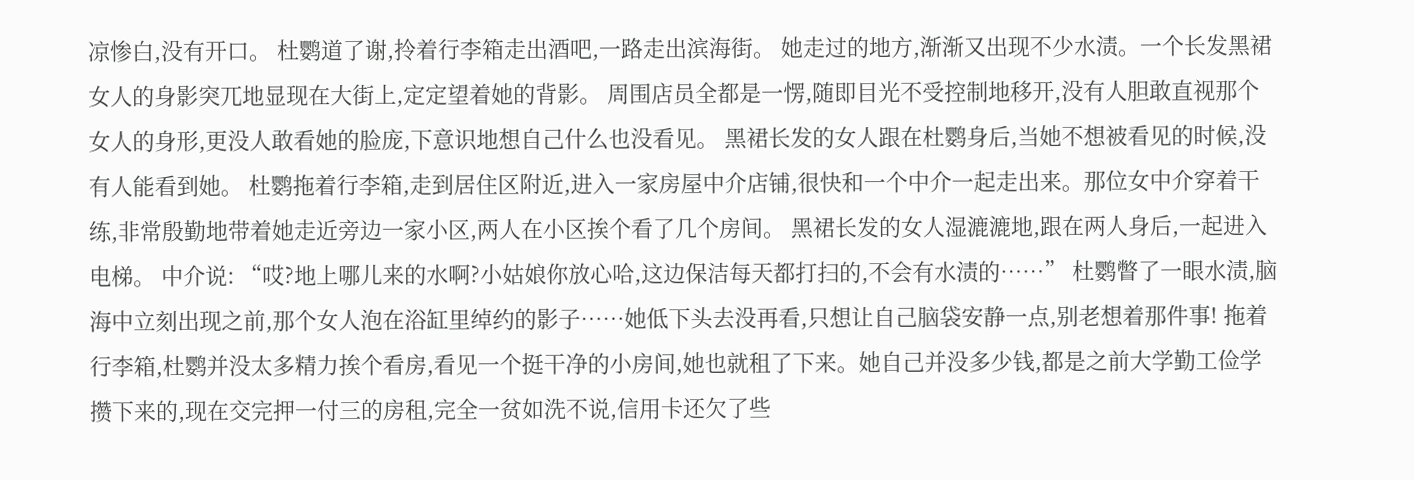凉惨白,没有开口。 杜鹦道了谢,拎着行李箱走出酒吧,一路走出滨海街。 她走过的地方,渐渐又出现不少水渍。一个长发黑裙女人的身影突兀地显现在大街上,定定望着她的背影。 周围店员全都是一愣,随即目光不受控制地移开,没有人胆敢直视那个女人的身形,更没人敢看她的脸庞,下意识地想自己什么也没看见。 黑裙长发的女人跟在杜鹦身后,当她不想被看见的时候,没有人能看到她。 杜鹦拖着行李箱,走到居住区附近,进入一家房屋中介店铺,很快和一个中介一起走出来。那位女中介穿着干练,非常殷勤地带着她走近旁边一家小区,两人在小区挨个看了几个房间。 黑裙长发的女人湿漉漉地,跟在两人身后,一起进入电梯。 中介说: “哎?地上哪儿来的水啊?小姑娘你放心哈,这边保洁每天都打扫的,不会有水渍的……” 杜鹦瞥了一眼水渍,脑海中立刻出现之前,那个女人泡在浴缸里绰约的影子……她低下头去没再看,只想让自己脑袋安静一点,别老想着那件事! 拖着行李箱,杜鹦并没太多精力挨个看房,看见一个挺干净的小房间,她也就租了下来。她自己并没多少钱,都是之前大学勤工俭学攒下来的,现在交完押一付三的房租,完全一贫如洗不说,信用卡还欠了些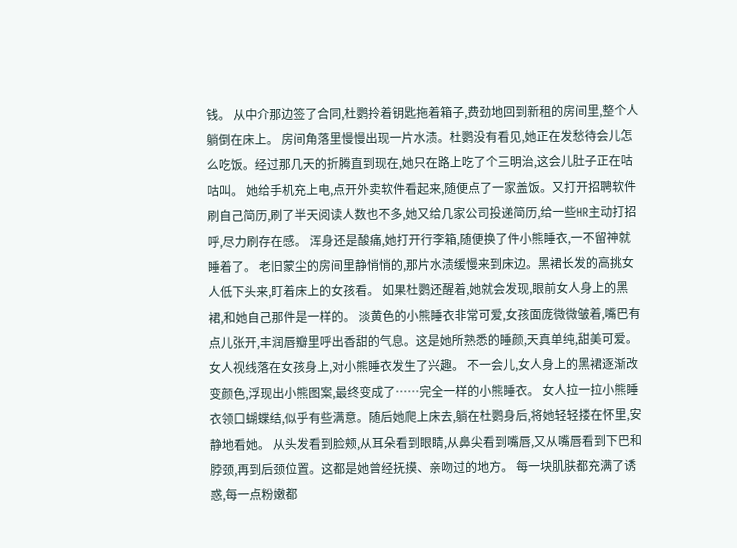钱。 从中介那边签了合同,杜鹦拎着钥匙拖着箱子,费劲地回到新租的房间里,整个人躺倒在床上。 房间角落里慢慢出现一片水渍。杜鹦没有看见,她正在发愁待会儿怎么吃饭。经过那几天的折腾直到现在,她只在路上吃了个三明治,这会儿肚子正在咕咕叫。 她给手机充上电,点开外卖软件看起来,随便点了一家盖饭。又打开招聘软件刷自己简历,刷了半天阅读人数也不多,她又给几家公司投递简历,给一些HR主动打招呼,尽力刷存在感。 浑身还是酸痛,她打开行李箱,随便换了件小熊睡衣,一不留神就睡着了。 老旧蒙尘的房间里静悄悄的,那片水渍缓慢来到床边。黑裙长发的高挑女人低下头来,盯着床上的女孩看。 如果杜鹦还醒着,她就会发现,眼前女人身上的黑裙,和她自己那件是一样的。 淡黄色的小熊睡衣非常可爱,女孩面庞微微皱着,嘴巴有点儿张开,丰润唇瓣里呼出香甜的气息。这是她所熟悉的睡颜,天真单纯,甜美可爱。 女人视线落在女孩身上,对小熊睡衣发生了兴趣。 不一会儿,女人身上的黑裙逐渐改变颜色,浮现出小熊图案,最终变成了……完全一样的小熊睡衣。 女人拉一拉小熊睡衣领口蝴蝶结,似乎有些满意。随后她爬上床去,躺在杜鹦身后,将她轻轻搂在怀里,安静地看她。 从头发看到脸颊,从耳朵看到眼睛,从鼻尖看到嘴唇,又从嘴唇看到下巴和脖颈,再到后颈位置。这都是她曾经抚摸、亲吻过的地方。 每一块肌肤都充满了诱惑,每一点粉嫩都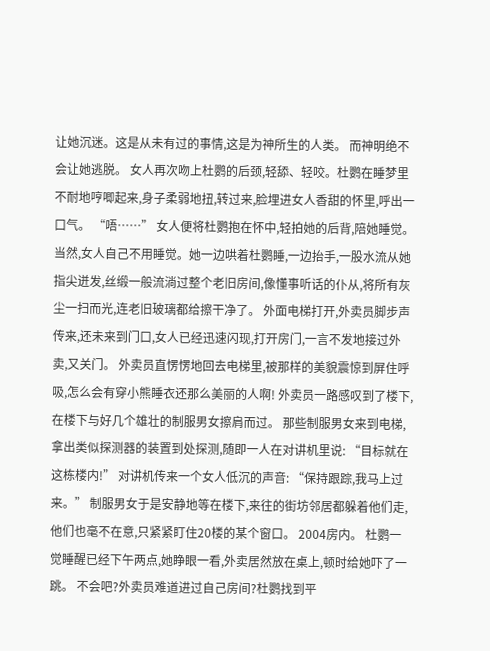让她沉迷。这是从未有过的事情,这是为神所生的人类。 而神明绝不会让她逃脱。 女人再次吻上杜鹦的后颈,轻舔、轻咬。杜鹦在睡梦里不耐地哼唧起来,身子柔弱地扭,转过来,脸埋进女人香甜的怀里,呼出一口气。 “唔……” 女人便将杜鹦抱在怀中,轻拍她的后背,陪她睡觉。 当然,女人自己不用睡觉。她一边哄着杜鹦睡,一边抬手,一股水流从她指尖迸发,丝缎一般流淌过整个老旧房间,像懂事听话的仆从,将所有灰尘一扫而光,连老旧玻璃都给擦干净了。 外面电梯打开,外卖员脚步声传来,还未来到门口,女人已经迅速闪现,打开房门,一言不发地接过外卖,又关门。 外卖员直愣愣地回去电梯里,被那样的美貌震惊到屏住呼吸,怎么会有穿小熊睡衣还那么美丽的人啊! 外卖员一路感叹到了楼下,在楼下与好几个雄壮的制服男女擦肩而过。 那些制服男女来到电梯,拿出类似探测器的装置到处探测,随即一人在对讲机里说: “目标就在这栋楼内!” 对讲机传来一个女人低沉的声音: “保持跟踪,我马上过来。” 制服男女于是安静地等在楼下,来往的街坊邻居都躲着他们走,他们也毫不在意,只紧紧盯住20楼的某个窗口。 2004房内。 杜鹦一觉睡醒已经下午两点,她睁眼一看,外卖居然放在桌上,顿时给她吓了一跳。 不会吧?外卖员难道进过自己房间?杜鹦找到平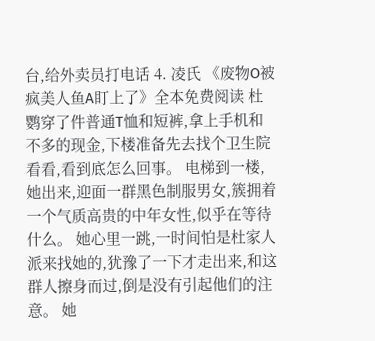台,给外卖员打电话 4. 凌氏 《废物O被疯美人鱼A盯上了》全本免费阅读 杜鹦穿了件普通T恤和短裤,拿上手机和不多的现金,下楼准备先去找个卫生院看看,看到底怎么回事。 电梯到一楼,她出来,迎面一群黑色制服男女,簇拥着一个气质高贵的中年女性,似乎在等待什么。 她心里一跳,一时间怕是杜家人派来找她的,犹豫了一下才走出来,和这群人擦身而过,倒是没有引起他们的注意。 她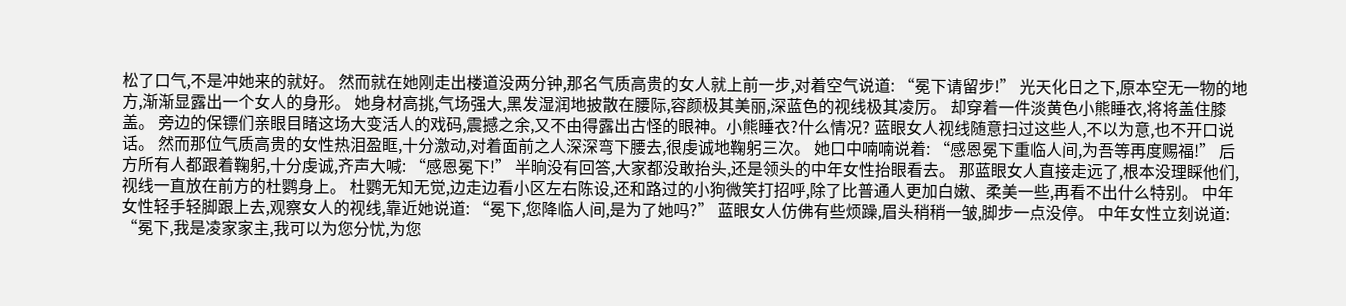松了口气,不是冲她来的就好。 然而就在她刚走出楼道没两分钟,那名气质高贵的女人就上前一步,对着空气说道: “冕下请留步!” 光天化日之下,原本空无一物的地方,渐渐显露出一个女人的身形。 她身材高挑,气场强大,黑发湿润地披散在腰际,容颜极其美丽,深蓝色的视线极其凌厉。 却穿着一件淡黄色小熊睡衣,将将盖住膝盖。 旁边的保镖们亲眼目睹这场大变活人的戏码,震撼之余,又不由得露出古怪的眼神。小熊睡衣?什么情况? 蓝眼女人视线随意扫过这些人,不以为意,也不开口说话。 然而那位气质高贵的女性热泪盈眶,十分激动,对着面前之人深深弯下腰去,很虔诚地鞠躬三次。 她口中喃喃说着: “感恩冕下重临人间,为吾等再度赐福!” 后方所有人都跟着鞠躬,十分虔诚,齐声大喊: “感恩冕下!” 半晌没有回答,大家都没敢抬头,还是领头的中年女性抬眼看去。 那蓝眼女人直接走远了,根本没理睬他们,视线一直放在前方的杜鹦身上。 杜鹦无知无觉,边走边看小区左右陈设,还和路过的小狗微笑打招呼,除了比普通人更加白嫩、柔美一些,再看不出什么特别。 中年女性轻手轻脚跟上去,观察女人的视线,靠近她说道: “冕下,您降临人间,是为了她吗?” 蓝眼女人仿佛有些烦躁,眉头稍稍一皱,脚步一点没停。 中年女性立刻说道: “冕下,我是凌家家主,我可以为您分忧,为您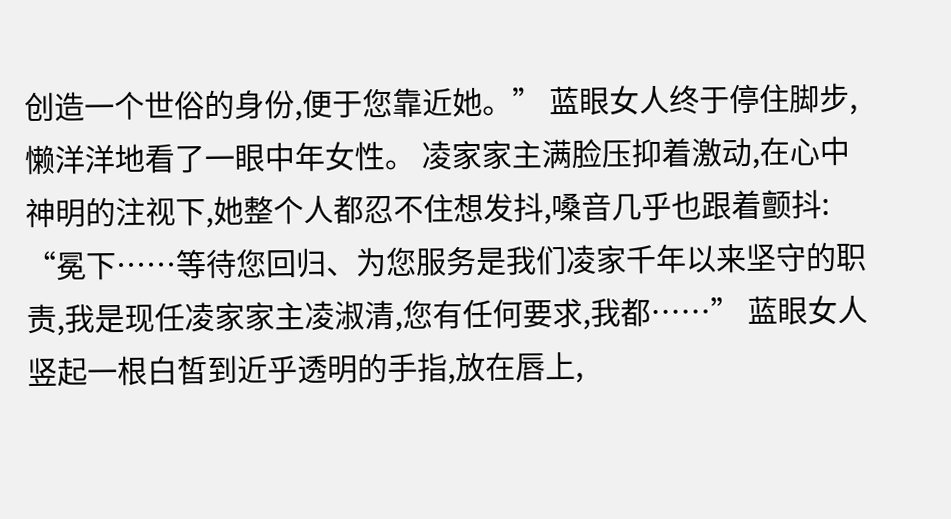创造一个世俗的身份,便于您靠近她。” 蓝眼女人终于停住脚步,懒洋洋地看了一眼中年女性。 凌家家主满脸压抑着激动,在心中神明的注视下,她整个人都忍不住想发抖,嗓音几乎也跟着颤抖: “冕下……等待您回归、为您服务是我们凌家千年以来坚守的职责,我是现任凌家家主凌淑清,您有任何要求,我都……” 蓝眼女人竖起一根白皙到近乎透明的手指,放在唇上,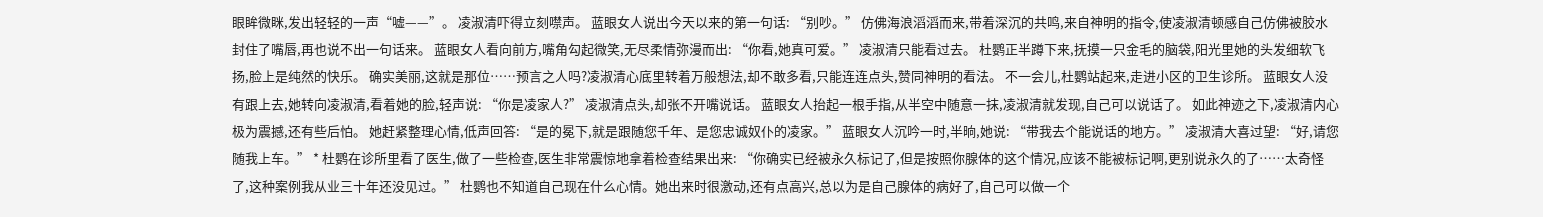眼眸微眯,发出轻轻的一声“嘘——”。 凌淑清吓得立刻噤声。 蓝眼女人说出今天以来的第一句话: “别吵。” 仿佛海浪滔滔而来,带着深沉的共鸣,来自神明的指令,使凌淑清顿感自己仿佛被胶水封住了嘴唇,再也说不出一句话来。 蓝眼女人看向前方,嘴角勾起微笑,无尽柔情弥漫而出: “你看,她真可爱。” 凌淑清只能看过去。 杜鹦正半蹲下来,抚摸一只金毛的脑袋,阳光里她的头发细软飞扬,脸上是纯然的快乐。 确实美丽,这就是那位……预言之人吗?凌淑清心底里转着万般想法,却不敢多看,只能连连点头,赞同神明的看法。 不一会儿,杜鹦站起来,走进小区的卫生诊所。 蓝眼女人没有跟上去,她转向凌淑清,看着她的脸,轻声说: “你是凌家人?” 凌淑清点头,却张不开嘴说话。 蓝眼女人抬起一根手指,从半空中随意一抹,凌淑清就发现,自己可以说话了。 如此神迹之下,凌淑清内心极为震撼,还有些后怕。 她赶紧整理心情,低声回答: “是的冕下,就是跟随您千年、是您忠诚奴仆的凌家。” 蓝眼女人沉吟一时,半晌,她说: “带我去个能说话的地方。” 凌淑清大喜过望: “好,请您随我上车。” * 杜鹦在诊所里看了医生,做了一些检查,医生非常震惊地拿着检查结果出来: “你确实已经被永久标记了,但是按照你腺体的这个情况,应该不能被标记啊,更别说永久的了……太奇怪了,这种案例我从业三十年还没见过。” 杜鹦也不知道自己现在什么心情。她出来时很激动,还有点高兴,总以为是自己腺体的病好了,自己可以做一个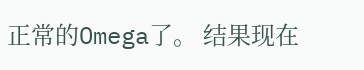正常的Omega了。 结果现在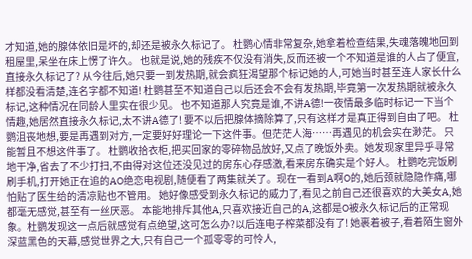才知道,她的腺体依旧是坏的,却还是被永久标记了。 杜鹦心情非常复杂,她拿着检查结果,失魂落魄地回到租屋里,呆坐在床上愣了许久。 也就是说,她的残疾不仅没有消失,反而还被一个不知道是谁的人占了便宜,直接永久标记了? 从今往后,她只要一到发热期,就会疯狂渴望那个标记她的人,可她当时甚至连人家长什么样都没看清楚,连名字都不知道! 杜鹦甚至不知道自己以后还会不会有发热期,毕竟第一次发热期就被永久标记,这种情况在同龄人里实在很少见。 也不知道那人究竟是谁,不讲A德!一夜情最多临时标记一下当个情趣,她居然直接永久标记,太不讲A德了! 要不以后把腺体摘除算了,只有这样才是真正得到自由了吧。 杜鹦沮丧地想,要是再遇到对方,一定要好好理论一下这件事。但茫茫人海……再遇见的机会实在渺茫。 只能暂且不想这件事了。 杜鹦收拾衣柜,把买回家的零碎物品放好,又点了晚饭外卖。她发现家里异乎寻常地干净,省去了不少打扫,不由得对这位还没见过的房东心存感激,看来房东确实是个好人。 杜鹦吃完饭刷刷手机,打开她正在追的AO绝恋电视剧,随便看了两集就关了。现在一看到A啊O的,她后颈就隐隐作痛,哪怕贴了医生给的清凉贴也不管用。 她好像感受到永久标记的威力了,看见之前自己还很喜欢的大美女A,她都毫无感觉,甚至有一丝厌恶。 本能地排斥其他A,只喜欢接近自己的A,这都是O被永久标记后的正常现象。杜鹦发现这一点后就感觉有点绝望,这可怎么办?以后连电子榨菜都没有了! 她裹着被子,看着陌生窗外深蓝黑色的天幕,感觉世界之大,只有自己一个孤零零的可怜人,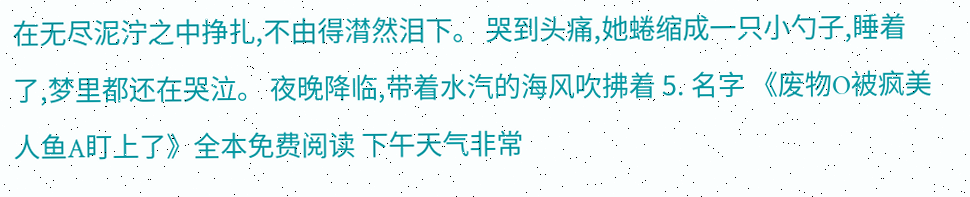在无尽泥泞之中挣扎,不由得潸然泪下。 哭到头痛,她蜷缩成一只小勺子,睡着了,梦里都还在哭泣。 夜晚降临,带着水汽的海风吹拂着 5. 名字 《废物O被疯美人鱼A盯上了》全本免费阅读 下午天气非常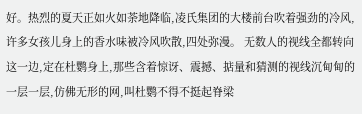好。热烈的夏天正如火如荼地降临,凌氏集团的大楼前台吹着强劲的冷风,许多女孩儿身上的香水味被冷风吹散,四处弥漫。 无数人的视线全都转向这一边,定在杜鹦身上,那些含着惊讶、震撼、掂量和猜测的视线沉甸甸的一层一层,仿佛无形的网,叫杜鹦不得不挺起脊梁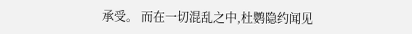承受。 而在一切混乱之中,杜鹦隐约闻见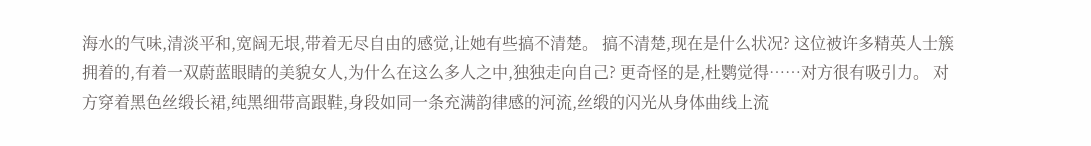海水的气味,清淡平和,宽阔无垠,带着无尽自由的感觉,让她有些搞不清楚。 搞不清楚,现在是什么状况? 这位被许多精英人士簇拥着的,有着一双蔚蓝眼睛的美貌女人,为什么在这么多人之中,独独走向自己? 更奇怪的是,杜鹦觉得……对方很有吸引力。 对方穿着黑色丝缎长裙,纯黑细带高跟鞋,身段如同一条充满韵律感的河流,丝缎的闪光从身体曲线上流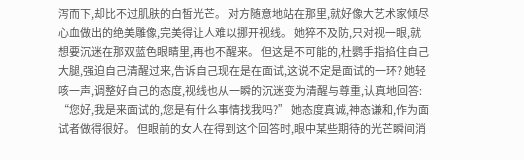泻而下,却比不过肌肤的白皙光芒。 对方随意地站在那里,就好像大艺术家倾尽心血做出的绝美雕像,完美得让人难以挪开视线。 她猝不及防,只对视一眼,就想要沉迷在那双蓝色眼睛里,再也不醒来。 但这是不可能的,杜鹦手指掐住自己大腿,强迫自己清醒过来,告诉自己现在是在面试,这说不定是面试的一环? 她轻咳一声,调整好自己的态度,视线也从一瞬的沉迷变为清醒与尊重,认真地回答: “您好,我是来面试的,您是有什么事情找我吗?” 她态度真诚,神态谦和,作为面试者做得很好。 但眼前的女人在得到这个回答时,眼中某些期待的光芒瞬间消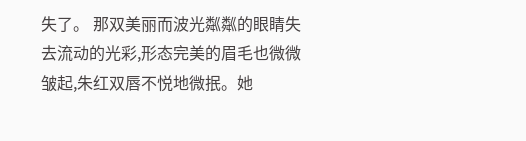失了。 那双美丽而波光粼粼的眼睛失去流动的光彩,形态完美的眉毛也微微皱起,朱红双唇不悦地微抿。她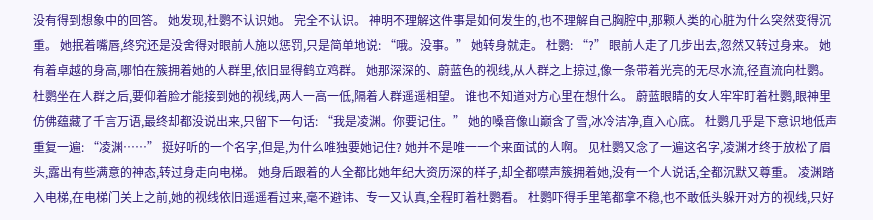没有得到想象中的回答。 她发现,杜鹦不认识她。 完全不认识。 神明不理解这件事是如何发生的,也不理解自己胸腔中,那颗人类的心脏为什么突然变得沉重。 她抿着嘴唇,终究还是没舍得对眼前人施以惩罚,只是简单地说: “哦。没事。” 她转身就走。 杜鹦: “?” 眼前人走了几步出去,忽然又转过身来。 她有着卓越的身高,哪怕在簇拥着她的人群里,依旧显得鹤立鸡群。 她那深深的、蔚蓝色的视线,从人群之上掠过,像一条带着光亮的无尽水流,径直流向杜鹦。 杜鹦坐在人群之后,要仰着脸才能接到她的视线,两人一高一低,隔着人群遥遥相望。 谁也不知道对方心里在想什么。 蔚蓝眼睛的女人牢牢盯着杜鹦,眼神里仿佛蕴藏了千言万语,最终却都没说出来,只留下一句话: “我是凌渊。你要记住。” 她的嗓音像山巅含了雪,冰冷洁净,直入心底。 杜鹦几乎是下意识地低声重复一遍: “凌渊……” 挺好听的一个名字,但是,为什么唯独要她记住? 她并不是唯一一个来面试的人啊。 见杜鹦又念了一遍这名字,凌渊才终于放松了眉头,露出有些满意的神态,转过身走向电梯。 她身后跟着的人全都比她年纪大资历深的样子,却全都噤声簇拥着她,没有一个人说话,全都沉默又尊重。 凌渊踏入电梯,在电梯门关上之前,她的视线依旧遥遥看过来,毫不避讳、专一又认真,全程盯着杜鹦看。 杜鹦吓得手里笔都拿不稳,也不敢低头躲开对方的视线,只好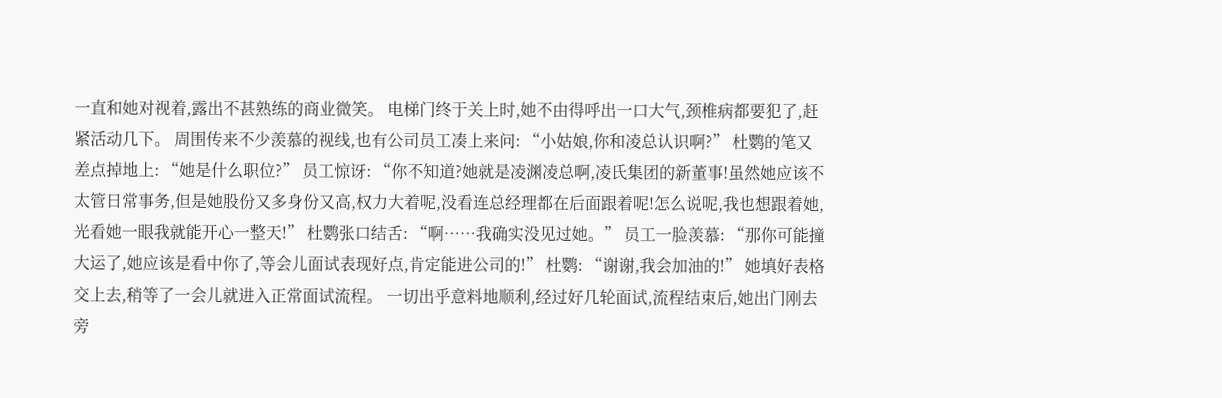一直和她对视着,露出不甚熟练的商业微笑。 电梯门终于关上时,她不由得呼出一口大气,颈椎病都要犯了,赶紧活动几下。 周围传来不少羡慕的视线,也有公司员工凑上来问: “小姑娘,你和凌总认识啊?” 杜鹦的笔又差点掉地上: “她是什么职位?” 员工惊讶: “你不知道?她就是凌渊凌总啊,凌氏集团的新董事!虽然她应该不太管日常事务,但是她股份又多身份又高,权力大着呢,没看连总经理都在后面跟着呢!怎么说呢,我也想跟着她,光看她一眼我就能开心一整天!” 杜鹦张口结舌: “啊……我确实没见过她。” 员工一脸羡慕: “那你可能撞大运了,她应该是看中你了,等会儿面试表现好点,肯定能进公司的!” 杜鹦: “谢谢,我会加油的!” 她填好表格交上去,稍等了一会儿就进入正常面试流程。 一切出乎意料地顺利,经过好几轮面试,流程结束后,她出门刚去旁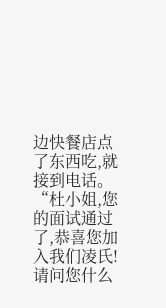边快餐店点了东西吃,就接到电话。 “杜小姐,您的面试通过了,恭喜您加入我们凌氏!请问您什么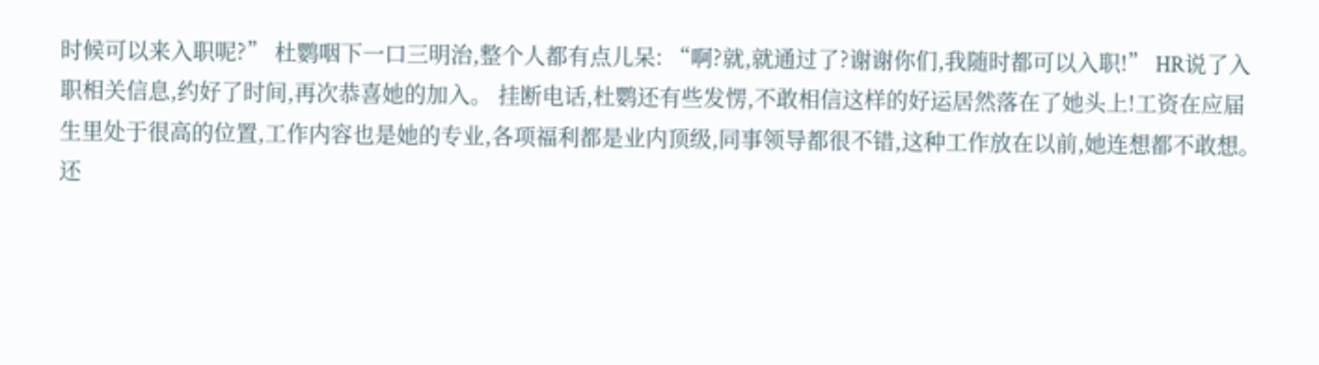时候可以来入职呢?” 杜鹦咽下一口三明治,整个人都有点儿呆: “啊?就,就通过了?谢谢你们,我随时都可以入职!” HR说了入职相关信息,约好了时间,再次恭喜她的加入。 挂断电话,杜鹦还有些发愣,不敢相信这样的好运居然落在了她头上!工资在应届生里处于很高的位置,工作内容也是她的专业,各项福利都是业内顶级,同事领导都很不错,这种工作放在以前,她连想都不敢想。 还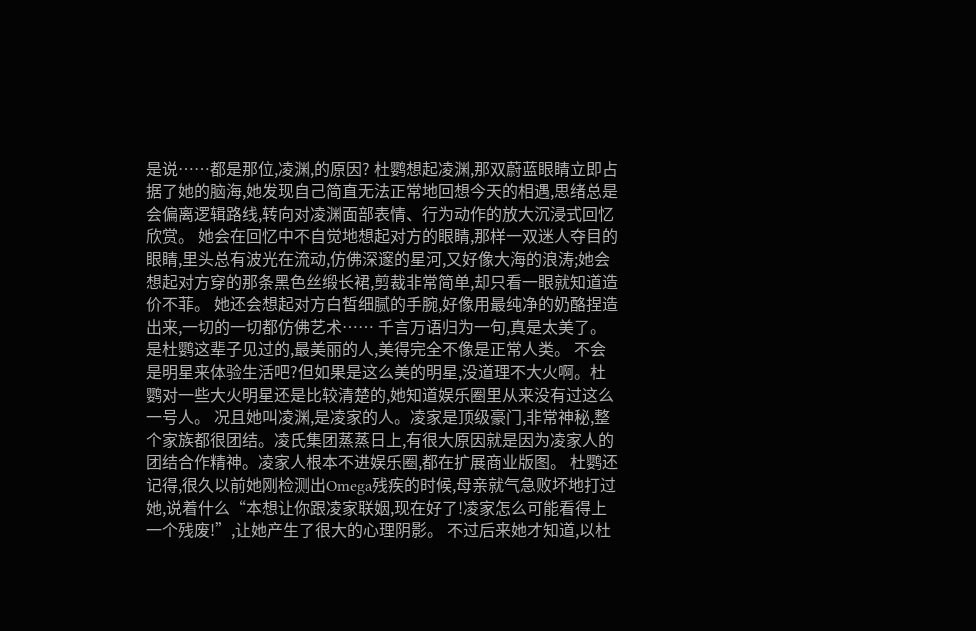是说……都是那位,凌渊,的原因? 杜鹦想起凌渊,那双蔚蓝眼睛立即占据了她的脑海,她发现自己简直无法正常地回想今天的相遇,思绪总是会偏离逻辑路线,转向对凌渊面部表情、行为动作的放大沉浸式回忆欣赏。 她会在回忆中不自觉地想起对方的眼睛,那样一双迷人夺目的眼睛,里头总有波光在流动,仿佛深邃的星河,又好像大海的浪涛;她会想起对方穿的那条黑色丝缎长裙,剪裁非常简单,却只看一眼就知道造价不菲。 她还会想起对方白皙细腻的手腕,好像用最纯净的奶酪捏造出来,一切的一切都仿佛艺术…… 千言万语归为一句,真是太美了。 是杜鹦这辈子见过的,最美丽的人,美得完全不像是正常人类。 不会是明星来体验生活吧?但如果是这么美的明星,没道理不大火啊。杜鹦对一些大火明星还是比较清楚的,她知道娱乐圈里从来没有过这么一号人。 况且她叫凌渊,是凌家的人。凌家是顶级豪门,非常神秘,整个家族都很团结。凌氏集团蒸蒸日上,有很大原因就是因为凌家人的团结合作精神。凌家人根本不进娱乐圈,都在扩展商业版图。 杜鹦还记得,很久以前她刚检测出Omega残疾的时候,母亲就气急败坏地打过她,说着什么“本想让你跟凌家联姻,现在好了!凌家怎么可能看得上一个残废!”,让她产生了很大的心理阴影。 不过后来她才知道,以杜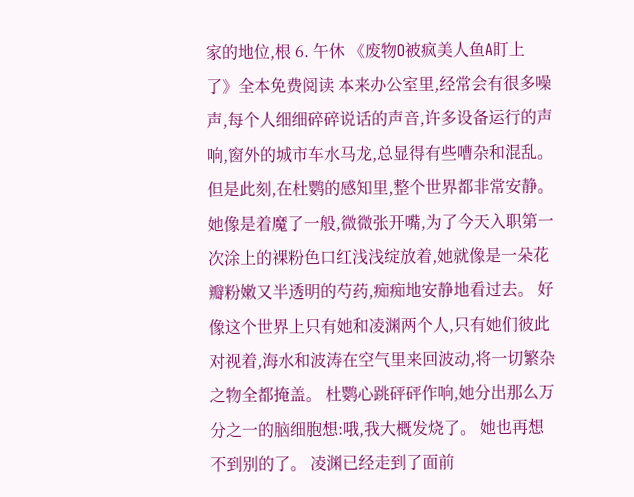家的地位,根 6. 午休 《废物O被疯美人鱼A盯上了》全本免费阅读 本来办公室里,经常会有很多噪声,每个人细细碎碎说话的声音,许多设备运行的声响,窗外的城市车水马龙,总显得有些嘈杂和混乱。 但是此刻,在杜鹦的感知里,整个世界都非常安静。 她像是着魔了一般,微微张开嘴,为了今天入职第一次涂上的裸粉色口红浅浅绽放着,她就像是一朵花瓣粉嫩又半透明的芍药,痴痴地安静地看过去。 好像这个世界上只有她和凌渊两个人,只有她们彼此对视着,海水和波涛在空气里来回波动,将一切繁杂之物全都掩盖。 杜鹦心跳砰砰作响,她分出那么万分之一的脑细胞想:哦,我大概发烧了。 她也再想不到别的了。 凌渊已经走到了面前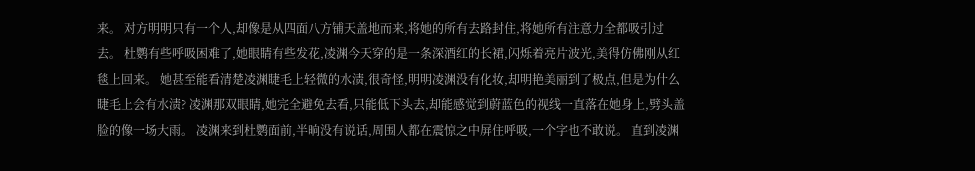来。 对方明明只有一个人,却像是从四面八方铺天盖地而来,将她的所有去路封住,将她所有注意力全都吸引过去。 杜鹦有些呼吸困难了,她眼睛有些发花,凌渊今天穿的是一条深酒红的长裙,闪烁着亮片波光,美得仿佛刚从红毯上回来。 她甚至能看清楚凌渊睫毛上轻微的水渍,很奇怪,明明凌渊没有化妆,却明艳美丽到了极点,但是为什么睫毛上会有水渍? 凌渊那双眼睛,她完全避免去看,只能低下头去,却能感觉到蔚蓝色的视线一直落在她身上,劈头盖脸的像一场大雨。 凌渊来到杜鹦面前,半晌没有说话,周围人都在震惊之中屏住呼吸,一个字也不敢说。 直到凌渊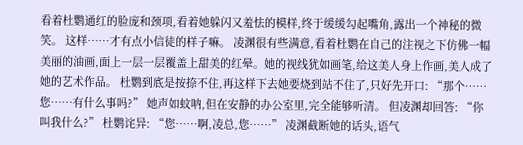看着杜鹦通红的脸庞和颈项,看着她躲闪又羞怯的模样,终于缓缓勾起嘴角,露出一个神秘的微笑。 这样……才有点小信徒的样子嘛。 凌渊很有些满意,看着杜鹦在自己的注视之下仿佛一幅美丽的油画,面上一层一层覆盖上甜美的红晕。她的视线犹如画笔,给这美人身上作画,美人成了她的艺术作品。 杜鹦到底是按捺不住,再这样下去她要烧到站不住了,只好先开口: “那个……您……有什么事吗?” 她声如蚊呐,但在安静的办公室里,完全能够听清。 但凌渊却回答: “你叫我什么?” 杜鹦诧异: “您……啊,凌总,您……” 凌渊截断她的话头,语气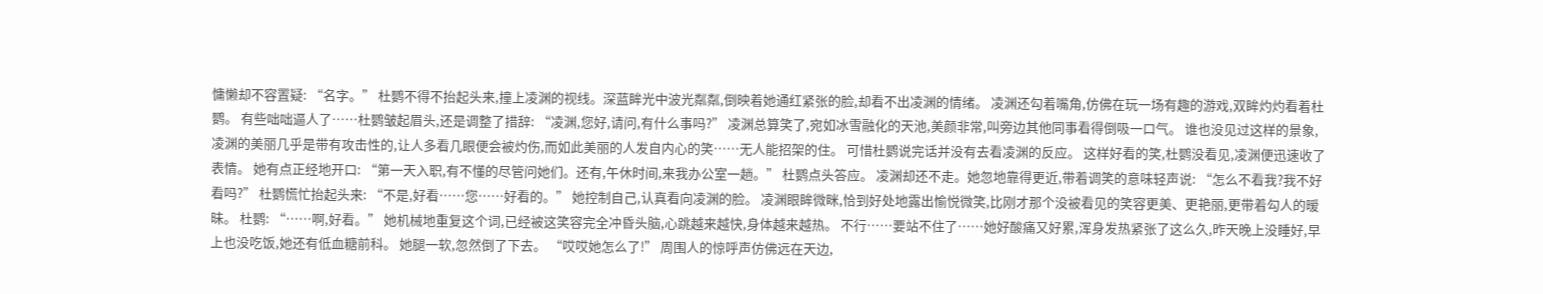慵懒却不容置疑: “名字。” 杜鹦不得不抬起头来,撞上凌渊的视线。深蓝眸光中波光粼粼,倒映着她通红紧张的脸,却看不出凌渊的情绪。 凌渊还勾着嘴角,仿佛在玩一场有趣的游戏,双眸灼灼看着杜鹦。 有些咄咄逼人了……杜鹦皱起眉头,还是调整了措辞: “凌渊,您好,请问,有什么事吗?” 凌渊总算笑了,宛如冰雪融化的天池,美颜非常,叫旁边其他同事看得倒吸一口气。 谁也没见过这样的景象,凌渊的美丽几乎是带有攻击性的,让人多看几眼便会被灼伤,而如此美丽的人发自内心的笑……无人能招架的住。 可惜杜鹦说完话并没有去看凌渊的反应。 这样好看的笑,杜鹦没看见,凌渊便迅速收了表情。 她有点正经地开口: “第一天入职,有不懂的尽管问她们。还有,午休时间,来我办公室一趟。” 杜鹦点头答应。 凌渊却还不走。她忽地靠得更近,带着调笑的意味轻声说: “怎么不看我?我不好看吗?” 杜鹦慌忙抬起头来: “不是,好看……您……好看的。” 她控制自己,认真看向凌渊的脸。 凌渊眼眸微眯,恰到好处地露出愉悦微笑,比刚才那个没被看见的笑容更美、更艳丽,更带着勾人的暧昧。 杜鹦: “……啊,好看。” 她机械地重复这个词,已经被这笑容完全冲昏头脑,心跳越来越快,身体越来越热。 不行……要站不住了……她好酸痛又好累,浑身发热紧张了这么久,昨天晚上没睡好,早上也没吃饭,她还有低血糖前科。 她腿一软,忽然倒了下去。 “哎哎她怎么了!” 周围人的惊呼声仿佛远在天边,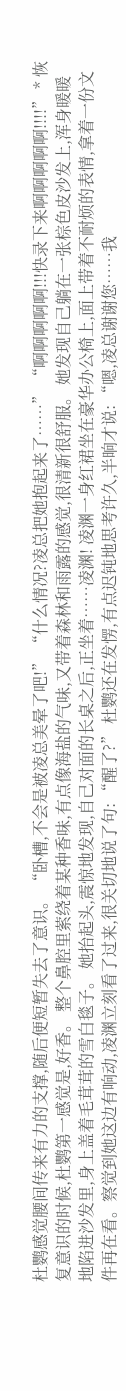杜鹦感觉腰间传来有力的支撑,随后便短暂失去了意识。 “卧槽,不会是被凌总美晕了吧!” “什么情况?凌总把她抱起来了……” “啊啊啊啊啊!!!快录下来啊啊啊啊啊!!!!” * 恢复意识的时候,杜鹦第一感觉是,好香。 整个鼻腔里萦绕着某种香味,有点像海盐的气味,又带着森林和雨露的感觉,很清新很舒服。 她发现自己躺在一张棕色皮沙发上,浑身暖暖地陷进沙发里,身上盖着毛茸茸的雪白毯子。 她抬起头,震惊地发现,自己对面的长桌之后,正坐着……凌渊! 凌渊一身红裙坐在豪华办公椅上,面上带着不耐烦的表情,拿着一份文件再在看。察觉到她这边有响动,凌渊立刻看了过来,很关切地说了句: “醒了?” 杜鹦还在发愣,有点迟钝地思考许久,半晌才说: “嗯,凌总谢谢您……我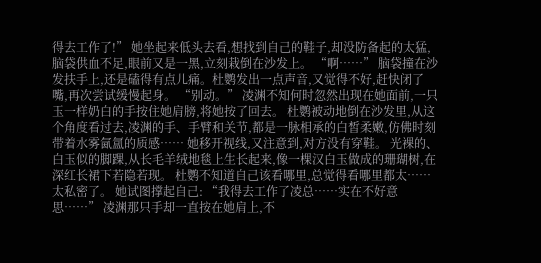得去工作了!” 她坐起来低头去看,想找到自己的鞋子,却没防备起的太猛,脑袋供血不足,眼前又是一黑,立刻栽倒在沙发上。 “啊……” 脑袋撞在沙发扶手上,还是磕得有点儿痛。杜鹦发出一点声音,又觉得不好,赶快闭了嘴,再次尝试缓慢起身。 “别动。” 凌渊不知何时忽然出现在她面前,一只玉一样奶白的手按住她肩膀,将她按了回去。 杜鹦被动地倒在沙发里,从这个角度看过去,凌渊的手、手臂和关节,都是一脉相承的白皙柔嫩,仿佛时刻带着水雾氤氲的质感…… 她移开视线,又注意到,对方没有穿鞋。 光裸的、白玉似的脚踝,从长毛羊绒地毯上生长起来,像一棵汉白玉做成的珊瑚树,在深红长裙下若隐若现。 杜鹦不知道自己该看哪里,总觉得看哪里都太……太私密了。 她试图撑起自己: “我得去工作了凌总……实在不好意思……” 凌渊那只手却一直按在她肩上,不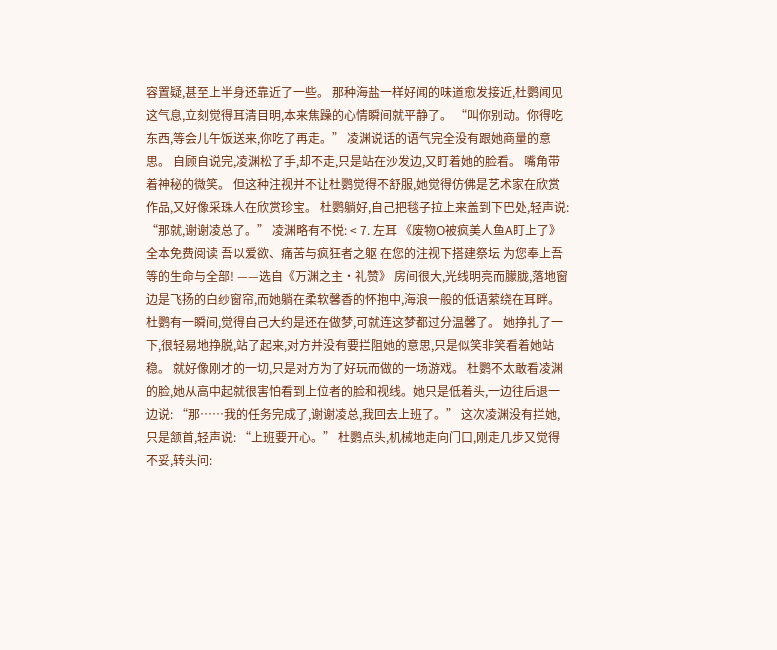容置疑,甚至上半身还靠近了一些。 那种海盐一样好闻的味道愈发接近,杜鹦闻见这气息,立刻觉得耳清目明,本来焦躁的心情瞬间就平静了。 “叫你别动。你得吃东西,等会儿午饭送来,你吃了再走。” 凌渊说话的语气完全没有跟她商量的意思。 自顾自说完,凌渊松了手,却不走,只是站在沙发边,又盯着她的脸看。 嘴角带着神秘的微笑。 但这种注视并不让杜鹦觉得不舒服,她觉得仿佛是艺术家在欣赏作品,又好像采珠人在欣赏珍宝。 杜鹦躺好,自己把毯子拉上来盖到下巴处,轻声说: “那就,谢谢凌总了。” 凌渊略有不悦: < 7. 左耳 《废物O被疯美人鱼A盯上了》全本免费阅读 吾以爱欲、痛苦与疯狂者之躯 在您的注视下搭建祭坛 为您奉上吾等的生命与全部! ——选自《万渊之主·礼赞》 房间很大,光线明亮而朦胧,落地窗边是飞扬的白纱窗帘,而她躺在柔软馨香的怀抱中,海浪一般的低语萦绕在耳畔。 杜鹦有一瞬间,觉得自己大约是还在做梦,可就连这梦都过分温馨了。 她挣扎了一下,很轻易地挣脱,站了起来,对方并没有要拦阻她的意思,只是似笑非笑看着她站稳。 就好像刚才的一切,只是对方为了好玩而做的一场游戏。 杜鹦不太敢看凌渊的脸,她从高中起就很害怕看到上位者的脸和视线。她只是低着头,一边往后退一边说: “那……我的任务完成了,谢谢凌总,我回去上班了。” 这次凌渊没有拦她,只是颔首,轻声说: “上班要开心。” 杜鹦点头,机械地走向门口,刚走几步又觉得不妥,转头问: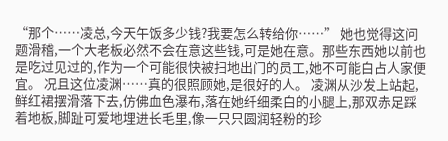“那个……凌总,今天午饭多少钱?我要怎么转给你……” 她也觉得这问题滑稽,一个大老板必然不会在意这些钱,可是她在意。那些东西她以前也是吃过见过的,作为一个可能很快被扫地出门的员工,她不可能白占人家便宜。 况且这位凌渊……真的很照顾她,是很好的人。 凌渊从沙发上站起,鲜红裙摆滑落下去,仿佛血色瀑布,落在她纤细柔白的小腿上,那双赤足踩着地板,脚趾可爱地埋进长毛里,像一只只圆润轻粉的珍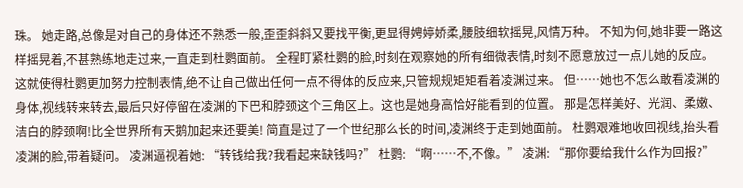珠。 她走路,总像是对自己的身体还不熟悉一般,歪歪斜斜又要找平衡,更显得娉婷娇柔,腰肢细软摇晃,风情万种。 不知为何,她非要一路这样摇晃着,不甚熟练地走过来,一直走到杜鹦面前。 全程盯紧杜鹦的脸,时刻在观察她的所有细微表情,时刻不愿意放过一点儿她的反应。 这就使得杜鹦更加努力控制表情,绝不让自己做出任何一点不得体的反应来,只管规规矩矩看着凌渊过来。 但……她也不怎么敢看凌渊的身体,视线转来转去,最后只好停留在凌渊的下巴和脖颈这个三角区上。这也是她身高恰好能看到的位置。 那是怎样美好、光润、柔嫩、洁白的脖颈啊!比全世界所有天鹅加起来还要美! 简直是过了一个世纪那么长的时间,凌渊终于走到她面前。 杜鹦艰难地收回视线,抬头看凌渊的脸,带着疑问。 凌渊逼视着她: “转钱给我?我看起来缺钱吗?” 杜鹦: “啊……不,不像。” 凌渊: “那你要给我什么作为回报?”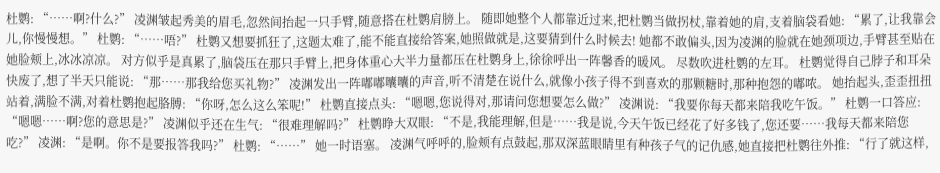杜鹦: “……啊?什么?” 凌渊皱起秀美的眉毛,忽然间抬起一只手臂,随意搭在杜鹦肩膀上。 随即她整个人都靠近过来,把杜鹦当做拐杖,靠着她的肩,支着脑袋看她: “累了,让我靠会儿,你慢慢想。” 杜鹦: “……唔?” 杜鹦又想要抓狂了,这题太难了,能不能直接给答案,她照做就是,这要猜到什么时候去! 她都不敢偏头,因为凌渊的脸就在她颈项边,手臂甚至贴在她脸颊上,冰冰凉凉。 对方似乎是真累了,脑袋压在那只手臂上,把身体重心大半力量都压在杜鹦身上,徐徐呼出一阵馨香的暖风。 尽数吹进杜鹦的左耳。 杜鹦觉得自己脖子和耳朵快废了,想了半天只能说: “那……那我给您买礼物?” 凌渊发出一阵嘟嘟囔囔的声音,听不清楚在说什么,就像小孩子得不到喜欢的那颗糖时,那种抱怨的嘟哝。 她抬起头,歪歪扭扭站着,满脸不满,对着杜鹦抱起胳膊: “你呀,怎么这么笨呢!” 杜鹦直接点头: “嗯嗯,您说得对,那请问您想要怎么做?” 凌渊说: “我要你每天都来陪我吃午饭。” 杜鹦一口答应: “嗯嗯……啊?您的意思是?” 凌渊似乎还在生气: “很难理解吗?” 杜鹦睁大双眼: “不是,我能理解,但是……我是说,今天午饭已经花了好多钱了,您还要……我每天都来陪您吃?” 凌渊: “是啊。你不是要报答我吗?” 杜鹦: “……” 她一时语塞。 凌渊气呼呼的,脸颊有点鼓起,那双深蓝眼睛里有种孩子气的记仇感,她直接把杜鹦往外推: “行了就这样,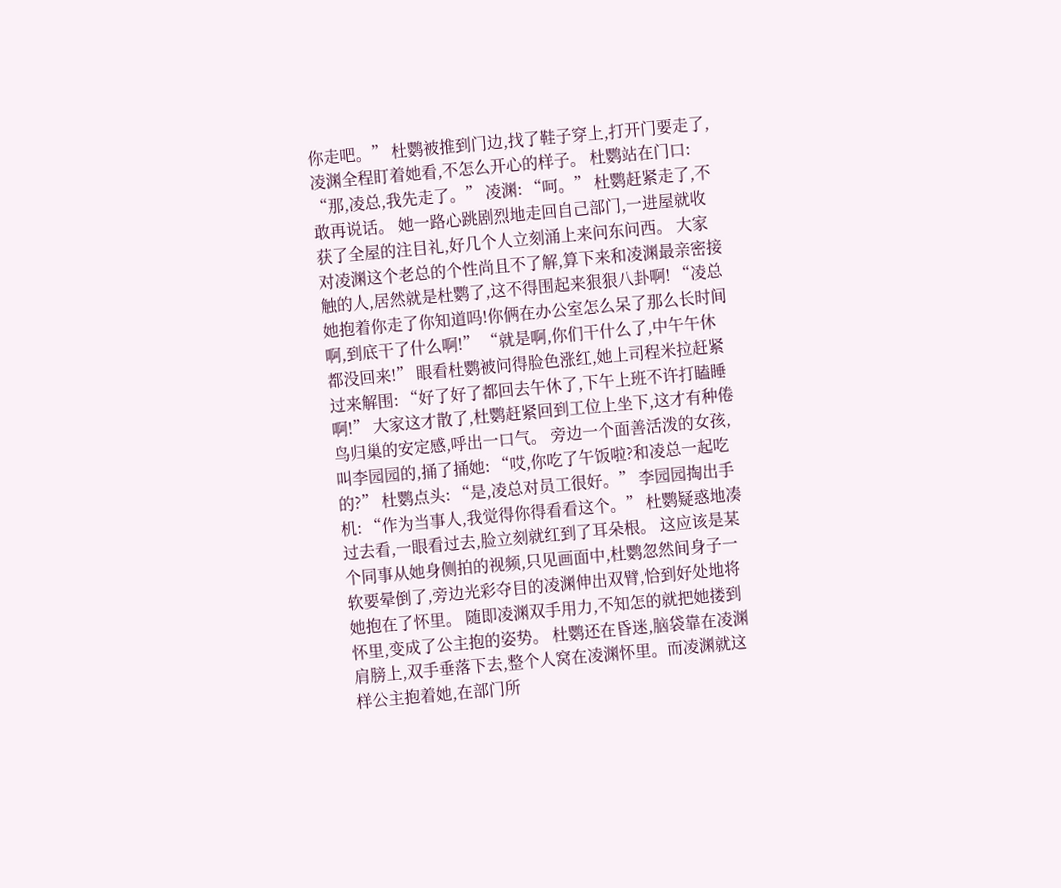你走吧。” 杜鹦被推到门边,找了鞋子穿上,打开门要走了,凌渊全程盯着她看,不怎么开心的样子。 杜鹦站在门口: “那,凌总,我先走了。” 凌渊: “呵。” 杜鹦赶紧走了,不敢再说话。 她一路心跳剧烈地走回自己部门,一进屋就收获了全屋的注目礼,好几个人立刻涌上来问东问西。 大家对凌渊这个老总的个性尚且不了解,算下来和凌渊最亲密接触的人,居然就是杜鹦了,这不得围起来狠狠八卦啊! “凌总她抱着你走了你知道吗!你俩在办公室怎么呆了那么长时间啊,到底干了什么啊!” “就是啊,你们干什么了,中午午休都没回来!” 眼看杜鹦被问得脸色涨红,她上司程米拉赶紧过来解围: “好了好了都回去午休了,下午上班不许打瞌睡啊!” 大家这才散了,杜鹦赶紧回到工位上坐下,这才有种倦鸟归巢的安定感,呼出一口气。 旁边一个面善活泼的女孩,叫李园园的,捅了捅她: “哎,你吃了午饭啦?和凌总一起吃的?” 杜鹦点头: “是,凌总对员工很好。” 李园园掏出手机: “作为当事人,我觉得你得看看这个。” 杜鹦疑惑地凑过去看,一眼看过去,脸立刻就红到了耳朵根。 这应该是某个同事从她身侧拍的视频,只见画面中,杜鹦忽然间身子一软要晕倒了,旁边光彩夺目的凌渊伸出双臂,恰到好处地将她抱在了怀里。 随即凌渊双手用力,不知怎的就把她搂到怀里,变成了公主抱的姿势。 杜鹦还在昏迷,脑袋靠在凌渊肩膀上,双手垂落下去,整个人窝在凌渊怀里。而凌渊就这样公主抱着她,在部门所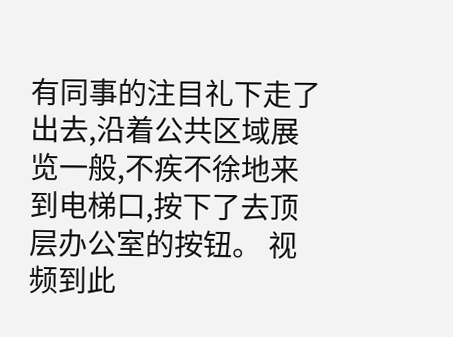有同事的注目礼下走了出去,沿着公共区域展览一般,不疾不徐地来到电梯口,按下了去顶层办公室的按钮。 视频到此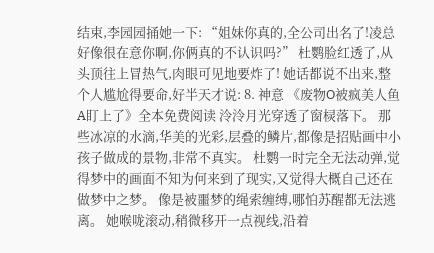结束,李园园捅她一下: “姐妹你真的,全公司出名了!凌总好像很在意你啊,你俩真的不认识吗?” 杜鹦脸红透了,从头顶往上冒热气,肉眼可见地要炸了! 她话都说不出来,整个人尴尬得要命,好半天才说: 8. 神意 《废物O被疯美人鱼A盯上了》全本免费阅读 泠泠月光穿透了窗棂落下。 那些冰凉的水滴,华美的光彩,层叠的鳞片,都像是招贴画中小孩子做成的景物,非常不真实。 杜鹦一时完全无法动弹,觉得梦中的画面不知为何来到了现实,又觉得大概自己还在做梦中之梦。 像是被噩梦的绳索缠缚,哪怕苏醒都无法逃离。 她喉咙滚动,稍微移开一点视线,沿着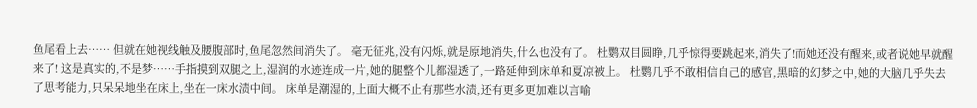鱼尾看上去…… 但就在她视线触及腰腹部时,鱼尾忽然间消失了。 毫无征兆,没有闪烁,就是原地消失,什么也没有了。 杜鹦双目圆睁,几乎惊得要跳起来,消失了!而她还没有醒来,或者说她早就醒来了! 这是真实的,不是梦……手指摸到双腿之上,湿润的水迹连成一片,她的腿整个儿都湿透了,一路延伸到床单和夏凉被上。 杜鹦几乎不敢相信自己的感官,黑暗的幻梦之中,她的大脑几乎失去了思考能力,只呆呆地坐在床上,坐在一床水渍中间。 床单是潮湿的,上面大概不止有那些水渍,还有更多更加难以言喻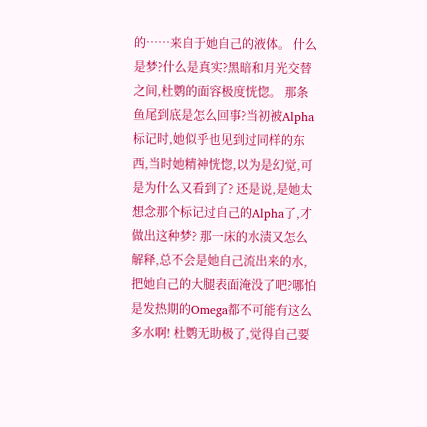的……来自于她自己的液体。 什么是梦?什么是真实?黑暗和月光交替之间,杜鹦的面容极度恍惚。 那条鱼尾到底是怎么回事?当初被Alpha标记时,她似乎也见到过同样的东西,当时她精神恍惚,以为是幻觉,可是为什么又看到了? 还是说,是她太想念那个标记过自己的Alpha了,才做出这种梦? 那一床的水渍又怎么解释,总不会是她自己流出来的水,把她自己的大腿表面淹没了吧?哪怕是发热期的Omega都不可能有这么多水啊! 杜鹦无助极了,觉得自己要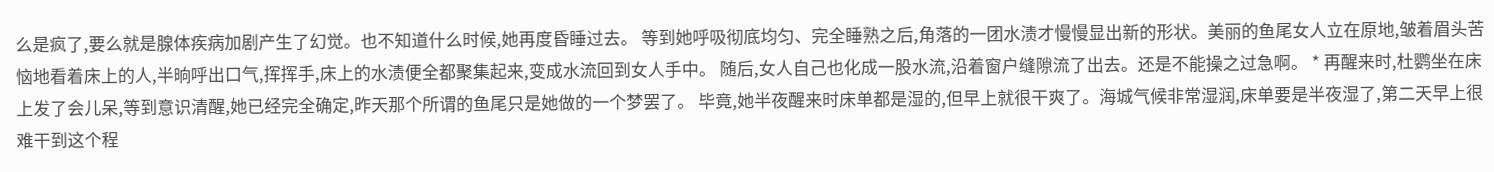么是疯了,要么就是腺体疾病加剧产生了幻觉。也不知道什么时候,她再度昏睡过去。 等到她呼吸彻底均匀、完全睡熟之后,角落的一团水渍才慢慢显出新的形状。美丽的鱼尾女人立在原地,皱着眉头苦恼地看着床上的人,半晌呼出口气,挥挥手,床上的水渍便全都聚集起来,变成水流回到女人手中。 随后,女人自己也化成一股水流,沿着窗户缝隙流了出去。还是不能操之过急啊。 * 再醒来时,杜鹦坐在床上发了会儿呆,等到意识清醒,她已经完全确定,昨天那个所谓的鱼尾只是她做的一个梦罢了。 毕竟,她半夜醒来时床单都是湿的,但早上就很干爽了。海城气候非常湿润,床单要是半夜湿了,第二天早上很难干到这个程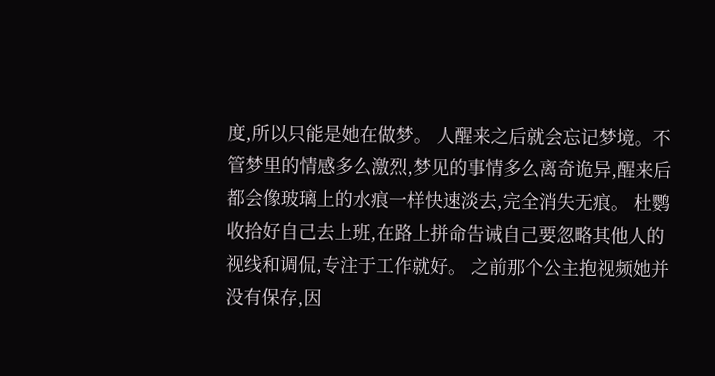度,所以只能是她在做梦。 人醒来之后就会忘记梦境。不管梦里的情感多么激烈,梦见的事情多么离奇诡异,醒来后都会像玻璃上的水痕一样快速淡去,完全消失无痕。 杜鹦收拾好自己去上班,在路上拼命告诫自己要忽略其他人的视线和调侃,专注于工作就好。 之前那个公主抱视频她并没有保存,因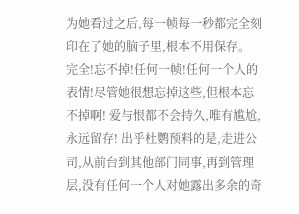为她看过之后,每一帧每一秒都完全刻印在了她的脑子里,根本不用保存。 完全!忘不掉!任何一帧!任何一个人的表情!尽管她很想忘掉这些,但根本忘不掉啊! 爱与恨都不会持久,唯有尴尬,永远留存! 出乎杜鹦预料的是,走进公司,从前台到其他部门同事,再到管理层,没有任何一个人对她露出多余的奇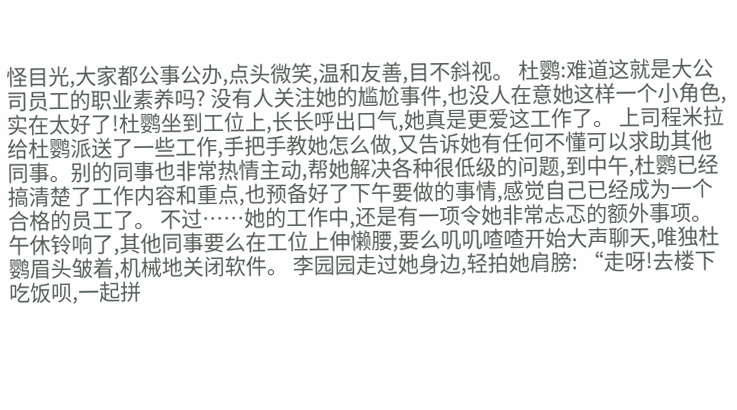怪目光,大家都公事公办,点头微笑,温和友善,目不斜视。 杜鹦:难道这就是大公司员工的职业素养吗? 没有人关注她的尴尬事件,也没人在意她这样一个小角色,实在太好了!杜鹦坐到工位上,长长呼出口气,她真是更爱这工作了。 上司程米拉给杜鹦派送了一些工作,手把手教她怎么做,又告诉她有任何不懂可以求助其他同事。别的同事也非常热情主动,帮她解决各种很低级的问题,到中午,杜鹦已经搞清楚了工作内容和重点,也预备好了下午要做的事情,感觉自己已经成为一个合格的员工了。 不过……她的工作中,还是有一项令她非常忐忑的额外事项。 午休铃响了,其他同事要么在工位上伸懒腰,要么叽叽喳喳开始大声聊天,唯独杜鹦眉头皱着,机械地关闭软件。 李园园走过她身边,轻拍她肩膀: “走呀!去楼下吃饭呗,一起拼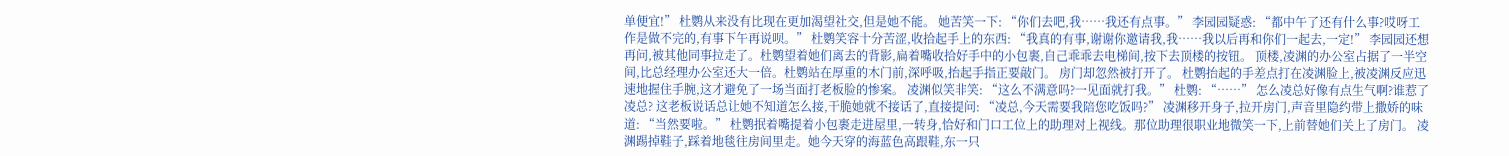单便宜!” 杜鹦从来没有比现在更加渴望社交,但是她不能。 她苦笑一下: “你们去吧,我……我还有点事。” 李园园疑惑: “都中午了还有什么事?哎呀工作是做不完的,有事下午再说呗。” 杜鹦笑容十分苦涩,收拾起手上的东西: “我真的有事,谢谢你邀请我,我……我以后再和你们一起去,一定!” 李园园还想再问,被其他同事拉走了。杜鹦望着她们离去的背影,扁着嘴收拾好手中的小包裹,自己乖乖去电梯间,按下去顶楼的按钮。 顶楼,凌渊的办公室占据了一半空间,比总经理办公室还大一倍。杜鹦站在厚重的木门前,深呼吸,抬起手指正要敲门。 房门却忽然被打开了。 杜鹦抬起的手差点打在凌渊脸上,被凌渊反应迅速地握住手腕,这才避免了一场当面打老板脸的惨案。 凌渊似笑非笑: “这么不满意吗?一见面就打我。” 杜鹦: “……” 怎么凌总好像有点生气啊?谁惹了凌总? 这老板说话总让她不知道怎么接,干脆她就不接话了,直接提问: “凌总,今天需要我陪您吃饭吗?” 凌渊移开身子,拉开房门,声音里隐约带上撒娇的味道: “当然要啦。” 杜鹦抿着嘴提着小包裹走进屋里,一转身,恰好和门口工位上的助理对上视线。那位助理很职业地微笑一下,上前替她们关上了房门。 凌渊踢掉鞋子,踩着地毯往房间里走。她今天穿的海蓝色高跟鞋,东一只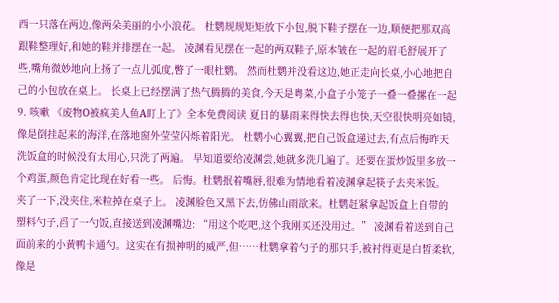西一只落在两边,像两朵美丽的小小浪花。 杜鹦规规矩矩放下小包,脱下鞋子摆在一边,顺便把那双高跟鞋整理好,和她的鞋并排摆在一起。 凌渊看见摆在一起的两双鞋子,原本皱在一起的眉毛舒展开了些,嘴角微妙地向上扬了一点儿弧度,瞥了一眼杜鹦。 然而杜鹦并没看这边,她正走向长桌,小心地把自己的小包放在桌上。 长桌上已经摆满了热气腾腾的美食,今天是粤菜,小盒子小笼子一叠一叠摞在一起 9. 咳嗽 《废物O被疯美人鱼A盯上了》全本免费阅读 夏日的暴雨来得快去得也快,天空很快明亮如镜,像是倒挂起来的海洋,在落地窗外莹莹闪烁着阳光。 杜鹦小心翼翼,把自己饭盒递过去,有点后悔昨天洗饭盒的时候没有太用心,只洗了两遍。 早知道要给凌渊尝,她就多洗几遍了。还要在蛋炒饭里多放一个鸡蛋,颜色肯定比现在好看一些。 后悔。杜鹦抿着嘴唇,很难为情地看着凌渊拿起筷子去夹米饭。 夹了一下,没夹住,米粒掉在桌子上。 凌渊脸色又黑下去,仿佛山雨欲来。杜鹦赶紧拿起饭盒上自带的塑料勺子,舀了一勺饭,直接送到凌渊嘴边: “用这个吃吧,这个我刚买还没用过。” 凌渊看着送到自己面前来的小黄鸭卡通勺。这实在有损神明的威严,但……杜鹦拿着勺子的那只手,被衬得更是白皙柔软,像是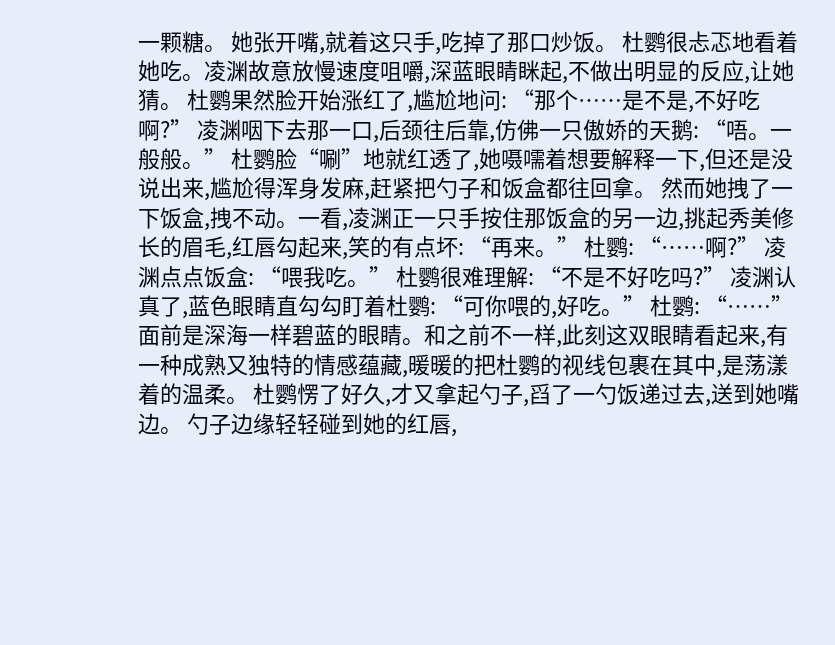一颗糖。 她张开嘴,就着这只手,吃掉了那口炒饭。 杜鹦很忐忑地看着她吃。凌渊故意放慢速度咀嚼,深蓝眼睛眯起,不做出明显的反应,让她猜。 杜鹦果然脸开始涨红了,尴尬地问: “那个……是不是,不好吃啊?” 凌渊咽下去那一口,后颈往后靠,仿佛一只傲娇的天鹅: “唔。一般般。” 杜鹦脸“唰”地就红透了,她嗫嚅着想要解释一下,但还是没说出来,尴尬得浑身发麻,赶紧把勺子和饭盒都往回拿。 然而她拽了一下饭盒,拽不动。一看,凌渊正一只手按住那饭盒的另一边,挑起秀美修长的眉毛,红唇勾起来,笑的有点坏: “再来。” 杜鹦: “……啊?” 凌渊点点饭盒: “喂我吃。” 杜鹦很难理解: “不是不好吃吗?” 凌渊认真了,蓝色眼睛直勾勾盯着杜鹦: “可你喂的,好吃。” 杜鹦: “……” 面前是深海一样碧蓝的眼睛。和之前不一样,此刻这双眼睛看起来,有一种成熟又独特的情感蕴藏,暖暖的把杜鹦的视线包裹在其中,是荡漾着的温柔。 杜鹦愣了好久,才又拿起勺子,舀了一勺饭递过去,送到她嘴边。 勺子边缘轻轻碰到她的红唇,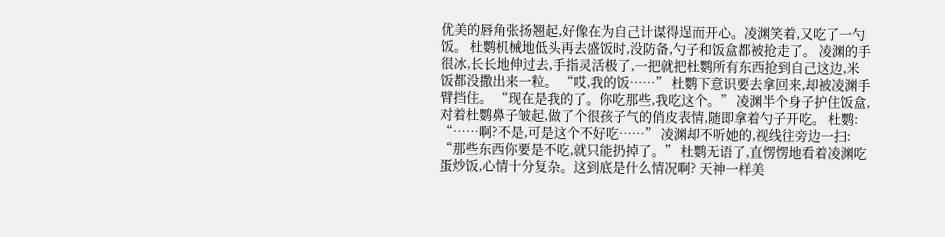优美的唇角张扬翘起,好像在为自己计谋得逞而开心。凌渊笑着,又吃了一勺饭。 杜鹦机械地低头再去盛饭时,没防备,勺子和饭盒都被抢走了。 凌渊的手很冰,长长地伸过去,手指灵活极了,一把就把杜鹦所有东西抢到自己这边,米饭都没撒出来一粒。 “哎,我的饭……” 杜鹦下意识要去拿回来,却被凌渊手臂挡住。 “现在是我的了。你吃那些,我吃这个。” 凌渊半个身子护住饭盒,对着杜鹦鼻子皱起,做了个很孩子气的俏皮表情,随即拿着勺子开吃。 杜鹦: “……啊?不是,可是这个不好吃……” 凌渊却不听她的,视线往旁边一扫: “那些东西你要是不吃,就只能扔掉了。” 杜鹦无语了,直愣愣地看着凌渊吃蛋炒饭,心情十分复杂。这到底是什么情况啊? 天神一样美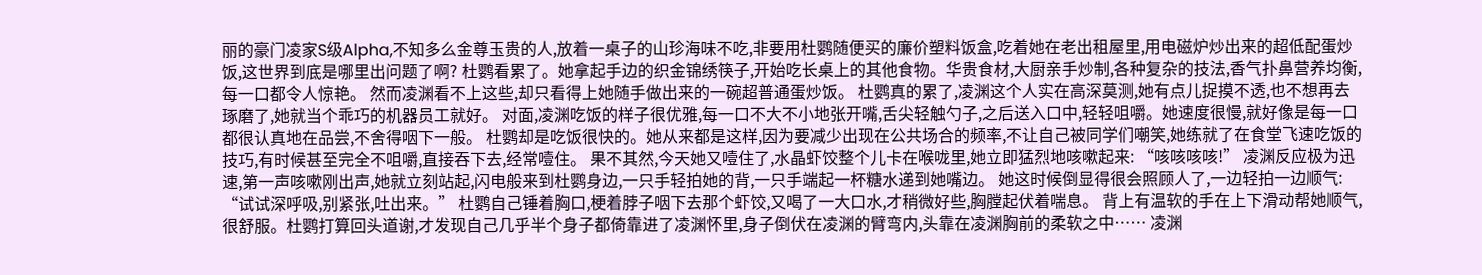丽的豪门凌家S级Alpha,不知多么金尊玉贵的人,放着一桌子的山珍海味不吃,非要用杜鹦随便买的廉价塑料饭盒,吃着她在老出租屋里,用电磁炉炒出来的超低配蛋炒饭,这世界到底是哪里出问题了啊? 杜鹦看累了。她拿起手边的织金锦绣筷子,开始吃长桌上的其他食物。华贵食材,大厨亲手炒制,各种复杂的技法,香气扑鼻营养均衡,每一口都令人惊艳。 然而凌渊看不上这些,却只看得上她随手做出来的一碗超普通蛋炒饭。 杜鹦真的累了,凌渊这个人实在高深莫测,她有点儿捉摸不透,也不想再去琢磨了,她就当个乖巧的机器员工就好。 对面,凌渊吃饭的样子很优雅,每一口不大不小地张开嘴,舌尖轻触勺子,之后送入口中,轻轻咀嚼。她速度很慢,就好像是每一口都很认真地在品尝,不舍得咽下一般。 杜鹦却是吃饭很快的。她从来都是这样,因为要减少出现在公共场合的频率,不让自己被同学们嘲笑,她练就了在食堂飞速吃饭的技巧,有时候甚至完全不咀嚼,直接吞下去,经常噎住。 果不其然,今天她又噎住了,水晶虾饺整个儿卡在喉咙里,她立即猛烈地咳嗽起来: “咳咳咳咳!” 凌渊反应极为迅速,第一声咳嗽刚出声,她就立刻站起,闪电般来到杜鹦身边,一只手轻拍她的背,一只手端起一杯糖水递到她嘴边。 她这时候倒显得很会照顾人了,一边轻拍一边顺气: “试试深呼吸,别紧张,吐出来。” 杜鹦自己锤着胸口,梗着脖子咽下去那个虾饺,又喝了一大口水,才稍微好些,胸膛起伏着喘息。 背上有温软的手在上下滑动帮她顺气,很舒服。杜鹦打算回头道谢,才发现自己几乎半个身子都倚靠进了凌渊怀里,身子倒伏在凌渊的臂弯内,头靠在凌渊胸前的柔软之中…… 凌渊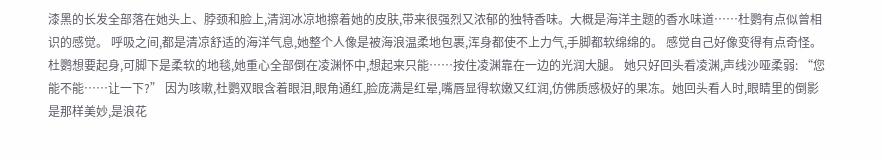漆黑的长发全部落在她头上、脖颈和脸上,清润冰凉地擦着她的皮肤,带来很强烈又浓郁的独特香味。大概是海洋主题的香水味道……杜鹦有点似曾相识的感觉。 呼吸之间,都是清凉舒适的海洋气息,她整个人像是被海浪温柔地包裹,浑身都使不上力气,手脚都软绵绵的。 感觉自己好像变得有点奇怪。 杜鹦想要起身,可脚下是柔软的地毯,她重心全部倒在凌渊怀中,想起来只能……按住凌渊靠在一边的光润大腿。 她只好回头看凌渊,声线沙哑柔弱: “您能不能……让一下?” 因为咳嗽,杜鹦双眼含着眼泪,眼角通红,脸庞满是红晕,嘴唇显得软嫩又红润,仿佛质感极好的果冻。她回头看人时,眼睛里的倒影是那样美妙,是浪花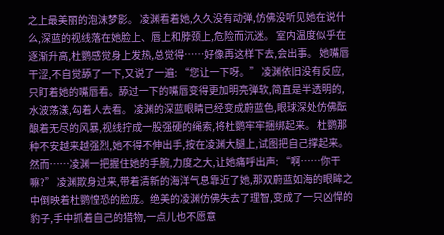之上最美丽的泡沫梦影。 凌渊看着她,久久没有动弹,仿佛没听见她在说什么,深蓝的视线落在她脸上、唇上和脖颈上,危险而沉迷。 室内温度似乎在逐渐升高,杜鹦感觉身上发热,总觉得……好像再这样下去,会出事。 她嘴唇干涩,不自觉舔了一下,又说了一遍: “您让一下呀。” 凌渊依旧没有反应,只盯着她的嘴唇看。舔过一下的嘴唇变得更加明亮弹软,简直是半透明的,水波荡漾,勾着人去看。 凌渊的深蓝眼睛已经变成蔚蓝色,眼球深处仿佛酝酿着无尽的风暴,视线拧成一股强硬的绳索,将杜鹦牢牢捆绑起来。 杜鹦那种不安越来越强烈,她不得不伸出手,按在凌渊大腿上,试图把自己撑起来。 然而……凌渊一把握住她的手腕,力度之大,让她痛呼出声: “啊……你干嘛?” 凌渊欺身过来,带着清新的海洋气息靠近了她,那双蔚蓝如海的眼眸之中倒映着杜鹦惶恐的脸庞。绝美的凌渊仿佛失去了理智,变成了一只凶悍的豹子,手中抓着自己的猎物,一点儿也不愿意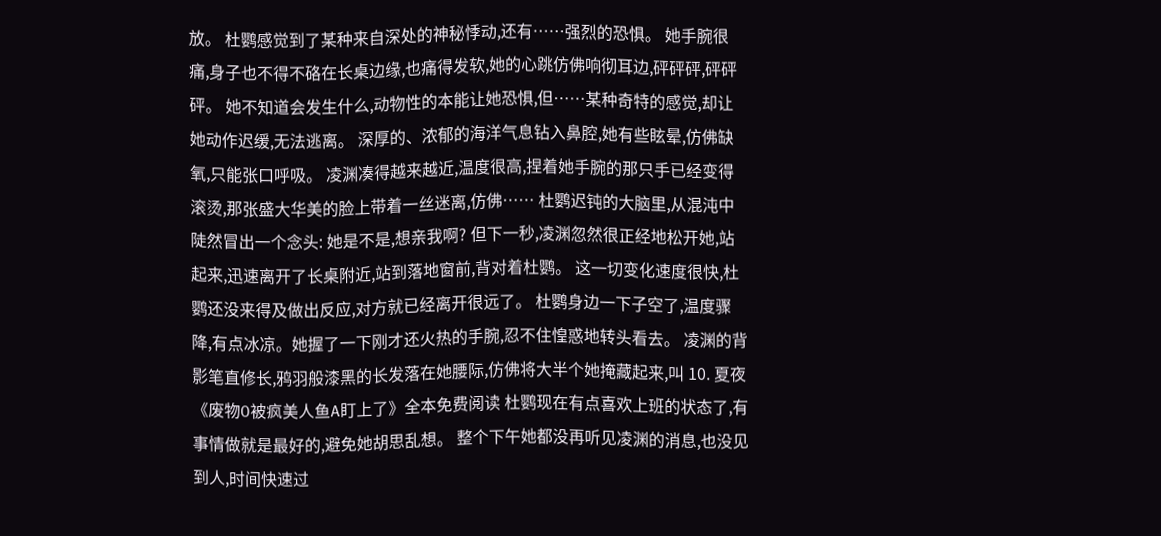放。 杜鹦感觉到了某种来自深处的神秘悸动,还有……强烈的恐惧。 她手腕很痛,身子也不得不硌在长桌边缘,也痛得发软,她的心跳仿佛响彻耳边,砰砰砰,砰砰砰。 她不知道会发生什么,动物性的本能让她恐惧,但……某种奇特的感觉,却让她动作迟缓,无法逃离。 深厚的、浓郁的海洋气息钻入鼻腔,她有些眩晕,仿佛缺氧,只能张口呼吸。 凌渊凑得越来越近,温度很高,捏着她手腕的那只手已经变得滚烫,那张盛大华美的脸上带着一丝迷离,仿佛…… 杜鹦迟钝的大脑里,从混沌中陡然冒出一个念头: 她是不是,想亲我啊? 但下一秒,凌渊忽然很正经地松开她,站起来,迅速离开了长桌附近,站到落地窗前,背对着杜鹦。 这一切变化速度很快,杜鹦还没来得及做出反应,对方就已经离开很远了。 杜鹦身边一下子空了,温度骤降,有点冰凉。她握了一下刚才还火热的手腕,忍不住惶惑地转头看去。 凌渊的背影笔直修长,鸦羽般漆黑的长发落在她腰际,仿佛将大半个她掩藏起来,叫 10. 夏夜 《废物O被疯美人鱼A盯上了》全本免费阅读 杜鹦现在有点喜欢上班的状态了,有事情做就是最好的,避免她胡思乱想。 整个下午她都没再听见凌渊的消息,也没见到人,时间快速过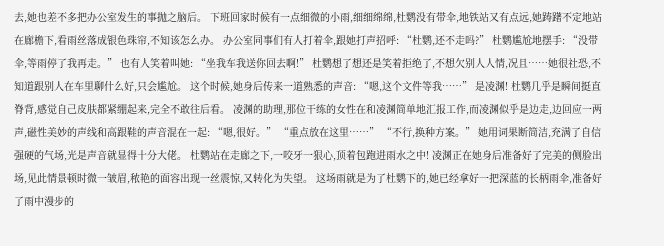去,她也差不多把办公室发生的事抛之脑后。 下班回家时候有一点细微的小雨,细细绵绵,杜鹦没有带伞,地铁站又有点远,她踌躇不定地站在廊檐下,看雨丝落成银色珠帘,不知该怎么办。 办公室同事们有人打着伞,跟她打声招呼: “杜鹦,还不走吗?” 杜鹦尴尬地摆手: “没带伞,等雨停了我再走。” 也有人笑着叫她: “坐我车我送你回去啊!” 杜鹦想了想还是笑着拒绝了,不想欠别人人情,况且……她很社恐,不知道跟别人在车里聊什么好,只会尴尬。 这个时候,她身后传来一道熟悉的声音: “嗯,这个文件等我……” 是凌渊! 杜鹦几乎是瞬间挺直脊背,感觉自己皮肤都紧绷起来,完全不敢往后看。 凌渊的助理,那位干练的女性在和凌渊简单地汇报工作,而凌渊似乎是边走,边回应一两声,磁性美妙的声线和高跟鞋的声音混在一起: “嗯,很好。” “重点放在这里……” “不行,换种方案。” 她用词果断简洁,充满了自信强硬的气场,光是声音就显得十分大佬。 杜鹦站在走廊之下,一咬牙一狠心,顶着包跑进雨水之中! 凌渊正在她身后准备好了完美的侧脸出场,见此情景顿时微一皱眉,秾艳的面容出现一丝震惊,又转化为失望。 这场雨就是为了杜鹦下的,她已经拿好一把深蓝的长柄雨伞,准备好了雨中漫步的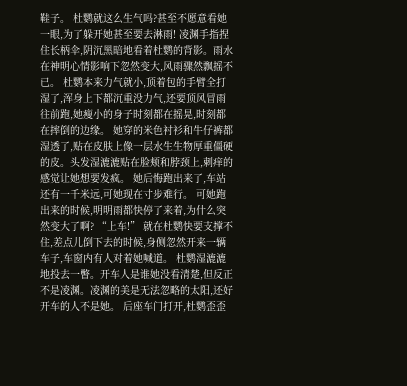鞋子。 杜鹦就这么生气吗?甚至不愿意看她一眼,为了躲开她甚至要去淋雨! 凌渊手指捏住长柄伞,阴沉黑暗地看着杜鹦的背影。雨水在神明心情影响下忽然变大,风雨骤然飘摇不已。 杜鹦本来力气就小,顶着包的手臂全打湿了,浑身上下都沉重没力气,还要顶风冒雨往前跑,她瘦小的身子时刻都在摇晃,时刻都在摔倒的边缘。 她穿的米色衬衫和牛仔裤都湿透了,贴在皮肤上像一层水生生物厚重僵硬的皮。头发湿漉漉贴在脸颊和脖颈上,刺痒的感觉让她想要发疯。 她后悔跑出来了,车站还有一千米远,可她现在寸步难行。 可她跑出来的时候,明明雨都快停了来着,为什么突然变大了啊? “上车!” 就在杜鹦快要支撑不住,差点儿倒下去的时候,身侧忽然开来一辆车子,车窗内有人对着她喊道。 杜鹦湿漉漉地投去一瞥。开车人是谁她没看清楚,但反正不是凌渊。凌渊的美是无法忽略的太阳,还好开车的人不是她。 后座车门打开,杜鹦歪歪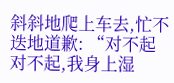斜斜地爬上车去,忙不迭地道歉: “对不起对不起,我身上湿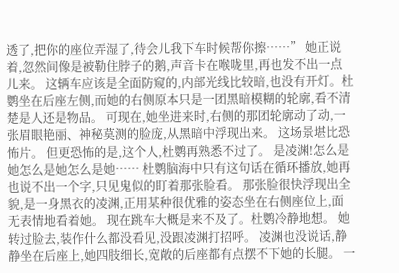透了,把你的座位弄湿了,待会儿我下车时候帮你擦……” 她正说着,忽然间像是被勒住脖子的鹅,声音卡在喉咙里,再也发不出一点儿来。 这辆车应该是全面防窥的,内部光线比较暗,也没有开灯。杜鹦坐在后座左侧,而她的右侧原本只是一团黑暗模糊的轮廓,看不清楚是人还是物品。 可现在,她坐进来时,右侧的那团轮廓动了动,一张眉眼艳丽、神秘莫测的脸庞,从黑暗中浮现出来。 这场景堪比恐怖片。 但更恐怖的是,这个人,杜鹦再熟悉不过了。 是凌渊!怎么是她怎么是她怎么是她…… 杜鹦脑海中只有这句话在循环播放,她再也说不出一个字,只见鬼似的盯着那张脸看。 那张脸很快浮现出全貌,是一身黑衣的凌渊,正用某种很优雅的姿态坐在右侧座位上,面无表情地看着她。 现在跳车大概是来不及了。杜鹦冷静地想。 她转过脸去,装作什么都没看见,没跟凌渊打招呼。 凌渊也没说话,静静坐在后座上,她四肢细长,宽敞的后座都有点摆不下她的长腿。 一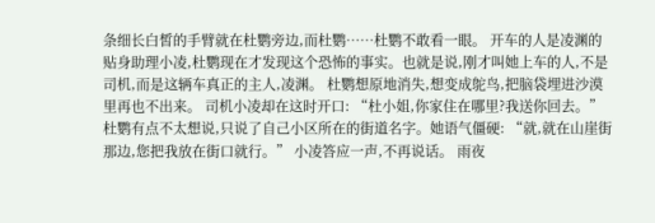条细长白皙的手臂就在杜鹦旁边,而杜鹦……杜鹦不敢看一眼。 开车的人是凌渊的贴身助理小凌,杜鹦现在才发现这个恐怖的事实。也就是说,刚才叫她上车的人,不是司机,而是这辆车真正的主人,凌渊。 杜鹦想原地消失,想变成鸵鸟,把脑袋埋进沙漠里再也不出来。 司机小凌却在这时开口: “杜小姐,你家住在哪里?我送你回去。” 杜鹦有点不太想说,只说了自己小区所在的街道名字。她语气僵硬: “就,就在山崖街那边,您把我放在街口就行。” 小凌答应一声,不再说话。 雨夜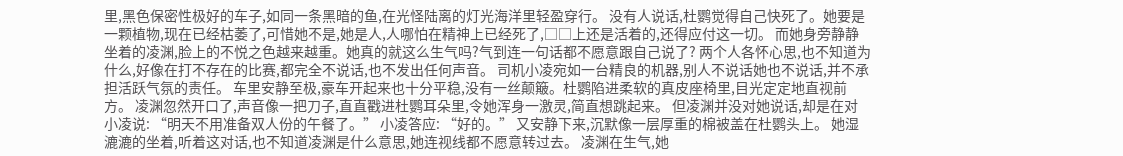里,黑色保密性极好的车子,如同一条黑暗的鱼,在光怪陆离的灯光海洋里轻盈穿行。 没有人说话,杜鹦觉得自己快死了。她要是一颗植物,现在已经枯萎了,可惜她不是,她是人,人哪怕在精神上已经死了,□□上还是活着的,还得应付这一切。 而她身旁静静坐着的凌渊,脸上的不悦之色越来越重。她真的就这么生气吗?气到连一句话都不愿意跟自己说了? 两个人各怀心思,也不知道为什么,好像在打不存在的比赛,都完全不说话,也不发出任何声音。 司机小凌宛如一台精良的机器,别人不说话她也不说话,并不承担活跃气氛的责任。 车里安静至极,豪车开起来也十分平稳,没有一丝颠簸。杜鹦陷进柔软的真皮座椅里,目光定定地直视前方。 凌渊忽然开口了,声音像一把刀子,直直戳进杜鹦耳朵里,令她浑身一激灵,简直想跳起来。 但凌渊并没对她说话,却是在对小凌说: “明天不用准备双人份的午餐了。” 小凌答应: “好的。” 又安静下来,沉默像一层厚重的棉被盖在杜鹦头上。 她湿漉漉的坐着,听着这对话,也不知道凌渊是什么意思,她连视线都不愿意转过去。 凌渊在生气,她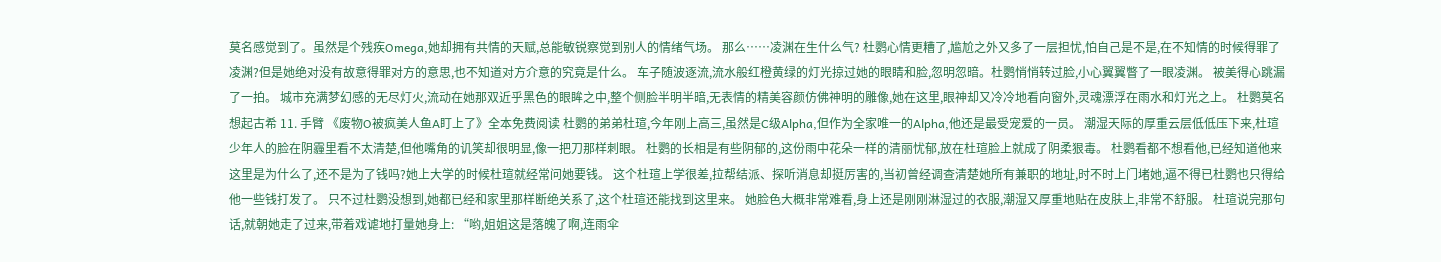莫名感觉到了。虽然是个残疾Omega,她却拥有共情的天赋,总能敏锐察觉到别人的情绪气场。 那么……凌渊在生什么气? 杜鹦心情更糟了,尴尬之外又多了一层担忧,怕自己是不是,在不知情的时候得罪了凌渊?但是她绝对没有故意得罪对方的意思,也不知道对方介意的究竟是什么。 车子随波逐流,流水般红橙黄绿的灯光掠过她的眼睛和脸,忽明忽暗。杜鹦悄悄转过脸,小心翼翼瞥了一眼凌渊。 被美得心跳漏了一拍。 城市充满梦幻感的无尽灯火,流动在她那双近乎黑色的眼眸之中,整个侧脸半明半暗,无表情的精美容颜仿佛神明的雕像,她在这里,眼神却又冷冷地看向窗外,灵魂漂浮在雨水和灯光之上。 杜鹦莫名想起古希 11. 手臂 《废物O被疯美人鱼A盯上了》全本免费阅读 杜鹦的弟弟杜瑄,今年刚上高三,虽然是C级Alpha,但作为全家唯一的Alpha,他还是最受宠爱的一员。 潮湿天际的厚重云层低低压下来,杜瑄少年人的脸在阴霾里看不太清楚,但他嘴角的讥笑却很明显,像一把刀那样刺眼。 杜鹦的长相是有些阴郁的,这份雨中花朵一样的清丽忧郁,放在杜瑄脸上就成了阴柔狠毒。 杜鹦看都不想看他,已经知道他来这里是为什么了,还不是为了钱吗?她上大学的时候杜瑄就经常问她要钱。 这个杜瑄上学很差,拉帮结派、探听消息却挺厉害的,当初曾经调查清楚她所有兼职的地址,时不时上门堵她,逼不得已杜鹦也只得给他一些钱打发了。 只不过杜鹦没想到,她都已经和家里那样断绝关系了,这个杜瑄还能找到这里来。 她脸色大概非常难看,身上还是刚刚淋湿过的衣服,潮湿又厚重地贴在皮肤上,非常不舒服。 杜瑄说完那句话,就朝她走了过来,带着戏谑地打量她身上: “哟,姐姐这是落魄了啊,连雨伞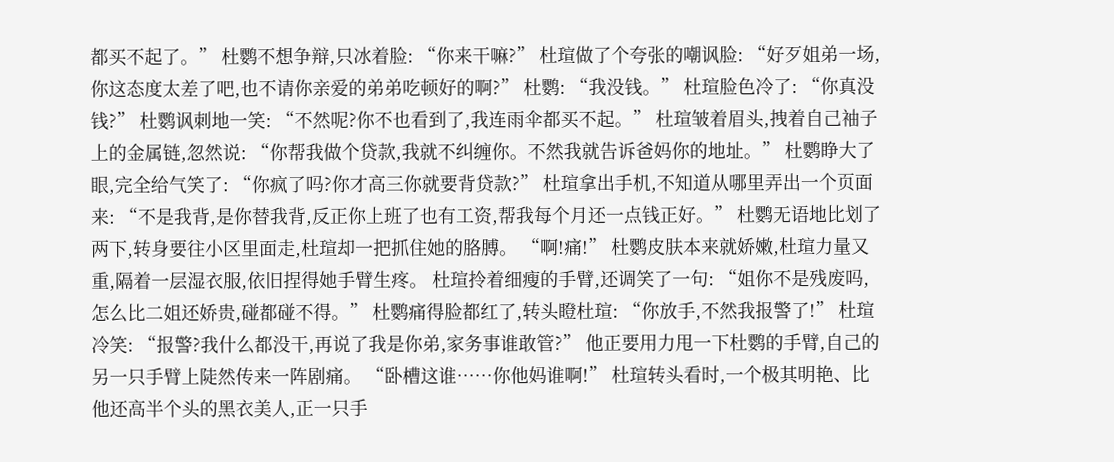都买不起了。” 杜鹦不想争辩,只冰着脸: “你来干嘛?” 杜瑄做了个夸张的嘲讽脸: “好歹姐弟一场,你这态度太差了吧,也不请你亲爱的弟弟吃顿好的啊?” 杜鹦: “我没钱。” 杜瑄脸色冷了: “你真没钱?” 杜鹦讽刺地一笑: “不然呢?你不也看到了,我连雨伞都买不起。” 杜瑄皱着眉头,拽着自己袖子上的金属链,忽然说: “你帮我做个贷款,我就不纠缠你。不然我就告诉爸妈你的地址。” 杜鹦睁大了眼,完全给气笑了: “你疯了吗?你才高三你就要背贷款?” 杜瑄拿出手机,不知道从哪里弄出一个页面来: “不是我背,是你替我背,反正你上班了也有工资,帮我每个月还一点钱正好。” 杜鹦无语地比划了两下,转身要往小区里面走,杜瑄却一把抓住她的胳膊。 “啊!痛!” 杜鹦皮肤本来就娇嫩,杜瑄力量又重,隔着一层湿衣服,依旧捏得她手臂生疼。 杜瑄拎着细瘦的手臂,还调笑了一句: “姐你不是残废吗,怎么比二姐还娇贵,碰都碰不得。” 杜鹦痛得脸都红了,转头瞪杜瑄: “你放手,不然我报警了!” 杜瑄冷笑: “报警?我什么都没干,再说了我是你弟,家务事谁敢管?” 他正要用力甩一下杜鹦的手臂,自己的另一只手臂上陡然传来一阵剧痛。 “卧槽这谁……你他妈谁啊!” 杜瑄转头看时,一个极其明艳、比他还高半个头的黑衣美人,正一只手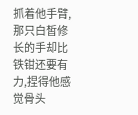抓着他手臂,那只白皙修长的手却比铁钳还要有力,捏得他感觉骨头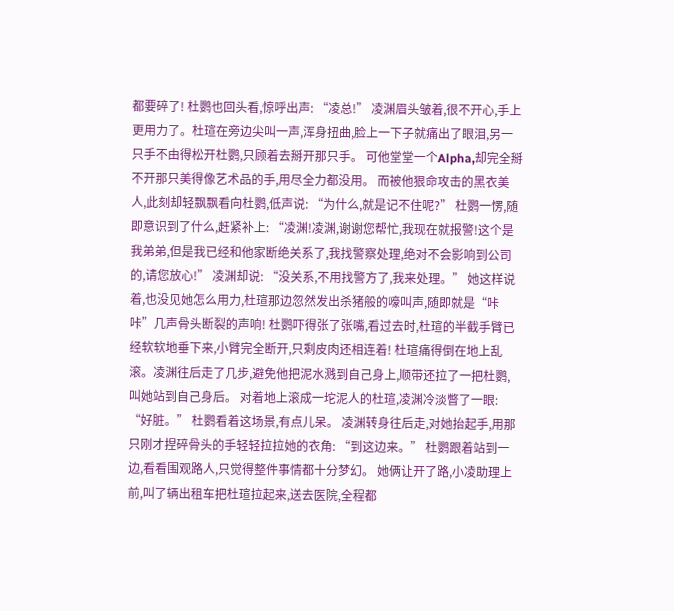都要碎了! 杜鹦也回头看,惊呼出声: “凌总!” 凌渊眉头皱着,很不开心,手上更用力了。杜瑄在旁边尖叫一声,浑身扭曲,脸上一下子就痛出了眼泪,另一只手不由得松开杜鹦,只顾着去掰开那只手。 可他堂堂一个Alpha,却完全掰不开那只美得像艺术品的手,用尽全力都没用。 而被他狠命攻击的黑衣美人,此刻却轻飘飘看向杜鹦,低声说: “为什么,就是记不住呢?” 杜鹦一愣,随即意识到了什么,赶紧补上: “凌渊!凌渊,谢谢您帮忙,我现在就报警!这个是我弟弟,但是我已经和他家断绝关系了,我找警察处理,绝对不会影响到公司的,请您放心!” 凌渊却说: “没关系,不用找警方了,我来处理。” 她这样说着,也没见她怎么用力,杜瑄那边忽然发出杀猪般的嚎叫声,随即就是“咔咔”几声骨头断裂的声响! 杜鹦吓得张了张嘴,看过去时,杜瑄的半截手臂已经软软地垂下来,小臂完全断开,只剩皮肉还相连着! 杜瑄痛得倒在地上乱滚。凌渊往后走了几步,避免他把泥水溅到自己身上,顺带还拉了一把杜鹦,叫她站到自己身后。 对着地上滚成一坨泥人的杜瑄,凌渊冷淡瞥了一眼: “好脏。” 杜鹦看着这场景,有点儿呆。 凌渊转身往后走,对她抬起手,用那只刚才捏碎骨头的手轻轻拉拉她的衣角: “到这边来。” 杜鹦跟着站到一边,看看围观路人,只觉得整件事情都十分梦幻。 她俩让开了路,小凌助理上前,叫了辆出租车把杜瑄拉起来,送去医院,全程都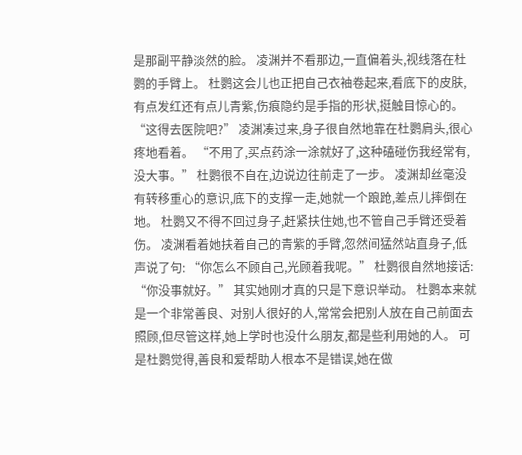是那副平静淡然的脸。 凌渊并不看那边,一直偏着头,视线落在杜鹦的手臂上。 杜鹦这会儿也正把自己衣袖卷起来,看底下的皮肤,有点发红还有点儿青紫,伤痕隐约是手指的形状,挺触目惊心的。 “这得去医院吧?” 凌渊凑过来,身子很自然地靠在杜鹦肩头,很心疼地看着。 “不用了,买点药涂一涂就好了,这种磕碰伤我经常有,没大事。” 杜鹦很不自在,边说边往前走了一步。 凌渊却丝毫没有转移重心的意识,底下的支撑一走,她就一个踉跄,差点儿摔倒在地。 杜鹦又不得不回过身子,赶紧扶住她,也不管自己手臂还受着伤。 凌渊看着她扶着自己的青紫的手臂,忽然间猛然站直身子,低声说了句: “你怎么不顾自己,光顾着我呢。” 杜鹦很自然地接话: “你没事就好。” 其实她刚才真的只是下意识举动。 杜鹦本来就是一个非常善良、对别人很好的人,常常会把别人放在自己前面去照顾,但尽管这样,她上学时也没什么朋友,都是些利用她的人。 可是杜鹦觉得,善良和爱帮助人根本不是错误,她在做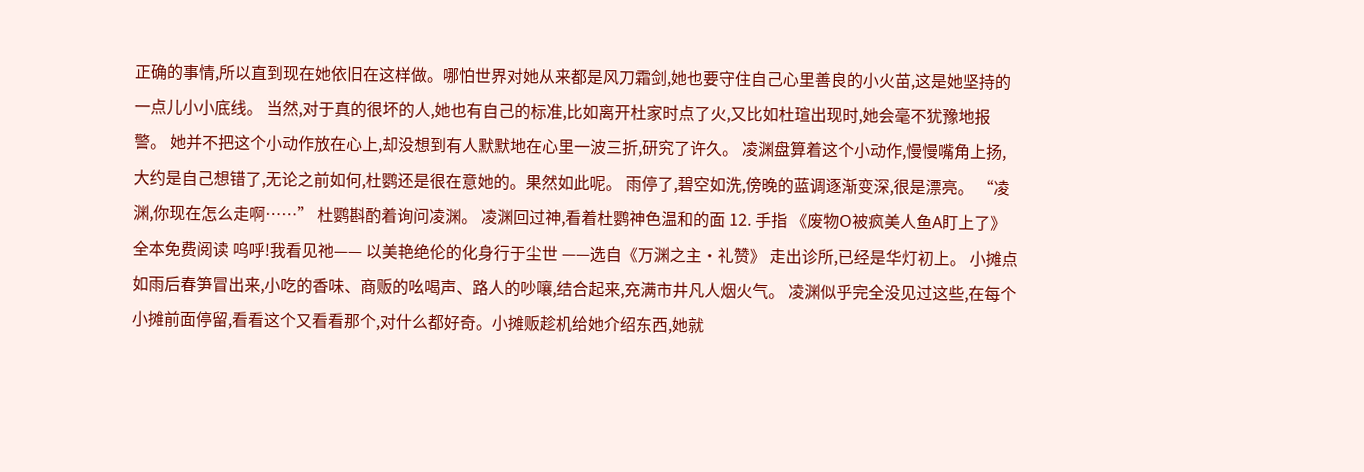正确的事情,所以直到现在她依旧在这样做。哪怕世界对她从来都是风刀霜剑,她也要守住自己心里善良的小火苗,这是她坚持的一点儿小小底线。 当然,对于真的很坏的人,她也有自己的标准,比如离开杜家时点了火,又比如杜瑄出现时,她会毫不犹豫地报警。 她并不把这个小动作放在心上,却没想到有人默默地在心里一波三折,研究了许久。 凌渊盘算着这个小动作,慢慢嘴角上扬,大约是自己想错了,无论之前如何,杜鹦还是很在意她的。果然如此呢。 雨停了,碧空如洗,傍晚的蓝调逐渐变深,很是漂亮。 “凌渊,你现在怎么走啊……” 杜鹦斟酌着询问凌渊。 凌渊回过神,看着杜鹦神色温和的面 12. 手指 《废物O被疯美人鱼A盯上了》全本免费阅读 呜呼!我看见祂—— 以美艳绝伦的化身行于尘世 ——选自《万渊之主·礼赞》 走出诊所,已经是华灯初上。 小摊点如雨后春笋冒出来,小吃的香味、商贩的吆喝声、路人的吵嚷,结合起来,充满市井凡人烟火气。 凌渊似乎完全没见过这些,在每个小摊前面停留,看看这个又看看那个,对什么都好奇。小摊贩趁机给她介绍东西,她就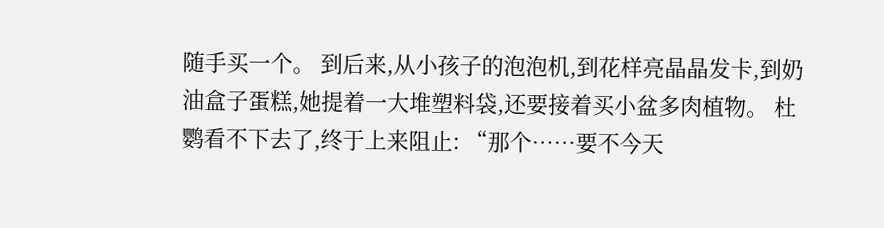随手买一个。 到后来,从小孩子的泡泡机,到花样亮晶晶发卡,到奶油盒子蛋糕,她提着一大堆塑料袋,还要接着买小盆多肉植物。 杜鹦看不下去了,终于上来阻止: “那个……要不今天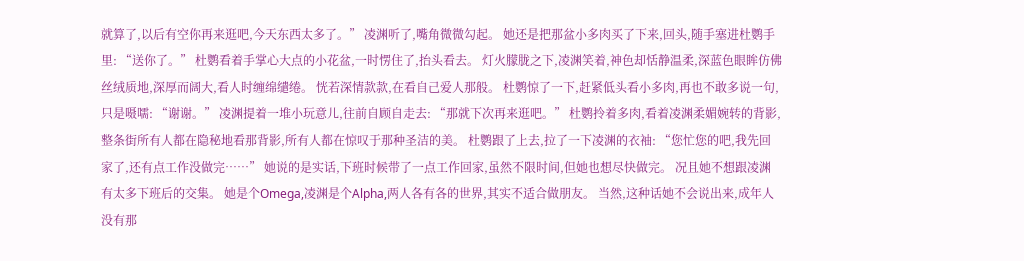就算了,以后有空你再来逛吧,今天东西太多了。” 凌渊听了,嘴角微微勾起。 她还是把那盆小多肉买了下来,回头,随手塞进杜鹦手里: “送你了。” 杜鹦看着手掌心大点的小花盆,一时愣住了,抬头看去。 灯火朦胧之下,凌渊笑着,神色却恬静温柔,深蓝色眼眸仿佛丝绒质地,深厚而阔大,看人时缠绵缱绻。 恍若深情款款,在看自己爱人那般。 杜鹦惊了一下,赶紧低头看小多肉,再也不敢多说一句,只是嗫嚅: “谢谢。” 凌渊提着一堆小玩意儿,往前自顾自走去: “那就下次再来逛吧。” 杜鹦拎着多肉,看着凌渊柔媚婉转的背影,整条街所有人都在隐秘地看那背影,所有人都在惊叹于那种圣洁的美。 杜鹦跟了上去,拉了一下凌渊的衣袖: “您忙您的吧,我先回家了,还有点工作没做完……” 她说的是实话,下班时候带了一点工作回家,虽然不限时间,但她也想尽快做完。 况且她不想跟凌渊有太多下班后的交集。 她是个Omega,凌渊是个Alpha,两人各有各的世界,其实不适合做朋友。 当然,这种话她不会说出来,成年人没有那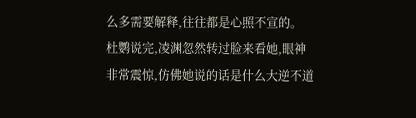么多需要解释,往往都是心照不宣的。 杜鹦说完,凌渊忽然转过脸来看她,眼神非常震惊,仿佛她说的话是什么大逆不道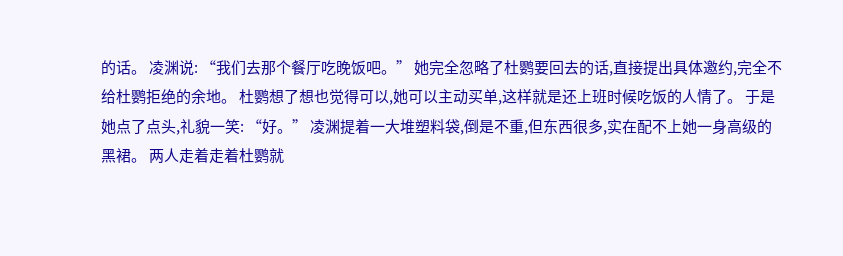的话。 凌渊说: “我们去那个餐厅吃晚饭吧。” 她完全忽略了杜鹦要回去的话,直接提出具体邀约,完全不给杜鹦拒绝的余地。 杜鹦想了想也觉得可以,她可以主动买单,这样就是还上班时候吃饭的人情了。 于是她点了点头,礼貌一笑: “好。” 凌渊提着一大堆塑料袋,倒是不重,但东西很多,实在配不上她一身高级的黑裙。 两人走着走着杜鹦就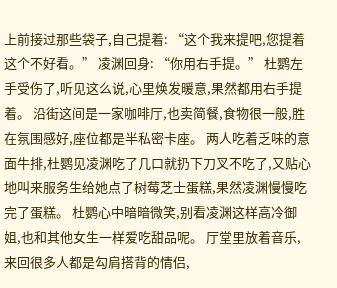上前接过那些袋子,自己提着: “这个我来提吧,您提着这个不好看。” 凌渊回身: “你用右手提。” 杜鹦左手受伤了,听见这么说,心里焕发暖意,果然都用右手提着。 沿街这间是一家咖啡厅,也卖简餐,食物很一般,胜在氛围感好,座位都是半私密卡座。 两人吃着乏味的意面牛排,杜鹦见凌渊吃了几口就扔下刀叉不吃了,又贴心地叫来服务生给她点了树莓芝士蛋糕,果然凌渊慢慢吃完了蛋糕。 杜鹦心中暗暗微笑,别看凌渊这样高冷御姐,也和其他女生一样爱吃甜品呢。 厅堂里放着音乐,来回很多人都是勾肩搭背的情侣,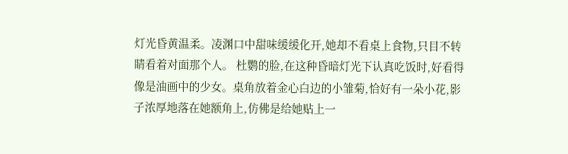灯光昏黄温柔。凌渊口中甜味缓缓化开,她却不看桌上食物,只目不转睛看着对面那个人。 杜鹦的脸,在这种昏暗灯光下认真吃饭时,好看得像是油画中的少女。桌角放着金心白边的小雏菊,恰好有一朵小花,影子浓厚地落在她额角上,仿佛是给她贴上一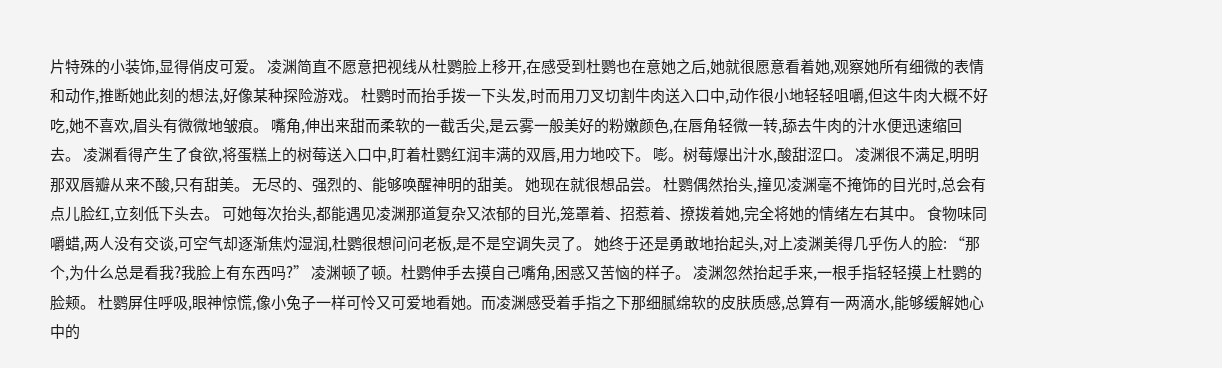片特殊的小装饰,显得俏皮可爱。 凌渊简直不愿意把视线从杜鹦脸上移开,在感受到杜鹦也在意她之后,她就很愿意看着她,观察她所有细微的表情和动作,推断她此刻的想法,好像某种探险游戏。 杜鹦时而抬手拨一下头发,时而用刀叉切割牛肉送入口中,动作很小地轻轻咀嚼,但这牛肉大概不好吃,她不喜欢,眉头有微微地皱痕。 嘴角,伸出来甜而柔软的一截舌尖,是云雾一般美好的粉嫩颜色,在唇角轻微一转,舔去牛肉的汁水便迅速缩回去。 凌渊看得产生了食欲,将蛋糕上的树莓送入口中,盯着杜鹦红润丰满的双唇,用力地咬下。 嘭。树莓爆出汁水,酸甜涩口。 凌渊很不满足,明明那双唇瓣从来不酸,只有甜美。 无尽的、强烈的、能够唤醒神明的甜美。 她现在就很想品尝。 杜鹦偶然抬头,撞见凌渊毫不掩饰的目光时,总会有点儿脸红,立刻低下头去。 可她每次抬头,都能遇见凌渊那道复杂又浓郁的目光,笼罩着、招惹着、撩拨着她,完全将她的情绪左右其中。 食物味同嚼蜡,两人没有交谈,可空气却逐渐焦灼湿润,杜鹦很想问问老板,是不是空调失灵了。 她终于还是勇敢地抬起头,对上凌渊美得几乎伤人的脸: “那个,为什么总是看我?我脸上有东西吗?” 凌渊顿了顿。杜鹦伸手去摸自己嘴角,困惑又苦恼的样子。 凌渊忽然抬起手来,一根手指轻轻摸上杜鹦的脸颊。 杜鹦屏住呼吸,眼神惊慌,像小兔子一样可怜又可爱地看她。而凌渊感受着手指之下那细腻绵软的皮肤质感,总算有一两滴水,能够缓解她心中的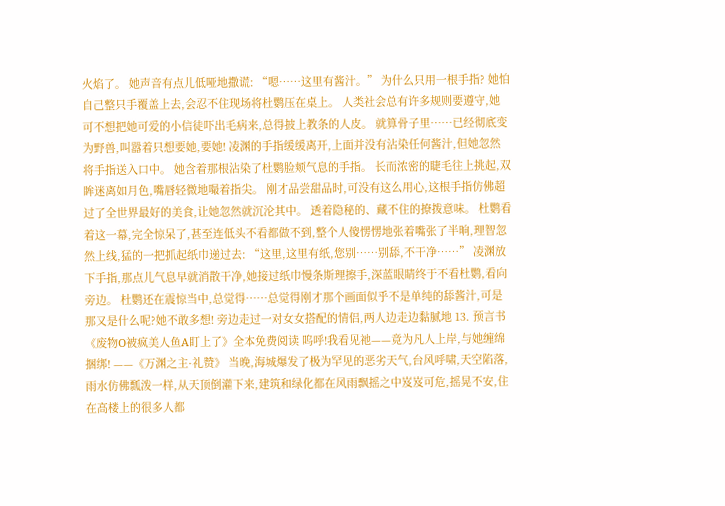火焰了。 她声音有点儿低哑地撒谎: “嗯……这里有酱汁。” 为什么只用一根手指? 她怕自己整只手覆盖上去,会忍不住现场将杜鹦压在桌上。 人类社会总有许多规则要遵守,她可不想把她可爱的小信徒吓出毛病来,总得披上教条的人皮。 就算骨子里……已经彻底变为野兽,叫嚣着只想要她,要她! 凌渊的手指缓缓离开,上面并没有沾染任何酱汁,但她忽然将手指送入口中。 她含着那根沾染了杜鹦脸颊气息的手指。 长而浓密的睫毛往上挑起,双眸迷离如月色,嘴唇轻微地嘬着指尖。 刚才品尝甜品时,可没有这么用心,这根手指仿佛超过了全世界最好的美食,让她忽然就沉沦其中。 透着隐秘的、藏不住的撩拨意味。 杜鹦看着这一幕,完全惊呆了,甚至连低头不看都做不到,整个人傻愣愣地张着嘴张了半晌,理智忽然上线,猛的一把抓起纸巾递过去: “这里,这里有纸,您别……别舔,不干净……” 凌渊放下手指,那点儿气息早就消散干净,她接过纸巾慢条斯理擦手,深蓝眼睛终于不看杜鹦,看向旁边。 杜鹦还在震惊当中,总觉得……总觉得刚才那个画面似乎不是单纯的舔酱汁,可是那又是什么呢?她不敢多想! 旁边走过一对女女搭配的情侣,两人边走边黏腻地 13. 预言书 《废物O被疯美人鱼A盯上了》全本免费阅读 呜呼!我看见祂——竟为凡人上岸,与她缠绵捆绑! ——《万渊之主·礼赞》 当晚,海城爆发了极为罕见的恶劣天气,台风呼啸,天空陷落,雨水仿佛瓢泼一样,从天顶倒灌下来,建筑和绿化都在风雨飘摇之中岌岌可危,摇晃不安,住在高楼上的很多人都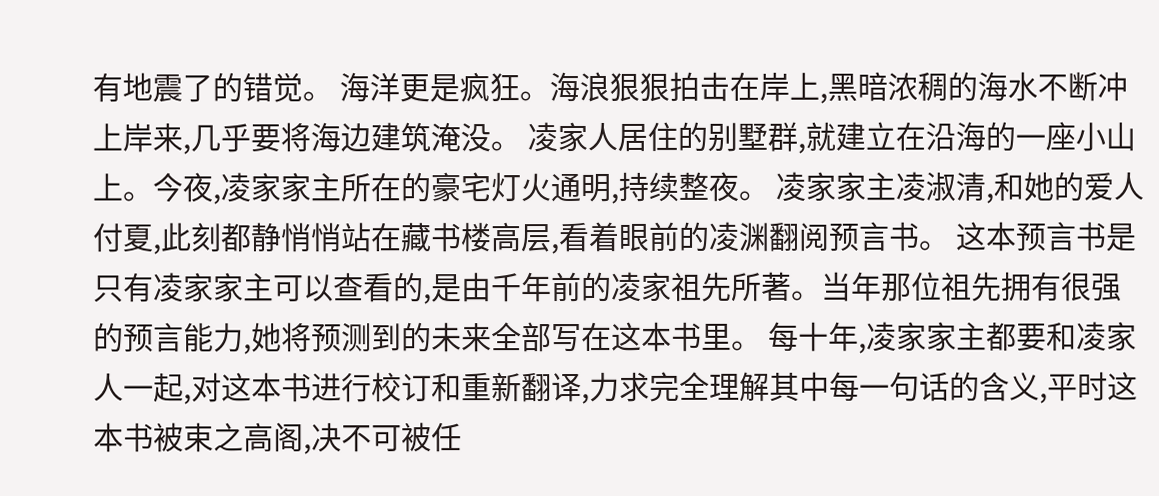有地震了的错觉。 海洋更是疯狂。海浪狠狠拍击在岸上,黑暗浓稠的海水不断冲上岸来,几乎要将海边建筑淹没。 凌家人居住的别墅群,就建立在沿海的一座小山上。今夜,凌家家主所在的豪宅灯火通明,持续整夜。 凌家家主凌淑清,和她的爱人付夏,此刻都静悄悄站在藏书楼高层,看着眼前的凌渊翻阅预言书。 这本预言书是只有凌家家主可以查看的,是由千年前的凌家祖先所著。当年那位祖先拥有很强的预言能力,她将预测到的未来全部写在这本书里。 每十年,凌家家主都要和凌家人一起,对这本书进行校订和重新翻译,力求完全理解其中每一句话的含义,平时这本书被束之高阁,决不可被任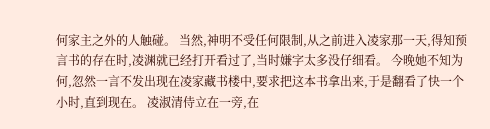何家主之外的人触碰。 当然,神明不受任何限制,从之前进入凌家那一天,得知预言书的存在时,凌渊就已经打开看过了,当时嫌字太多没仔细看。 今晚她不知为何,忽然一言不发出现在凌家藏书楼中,要求把这本书拿出来,于是翻看了快一个小时,直到现在。 凌淑清侍立在一旁,在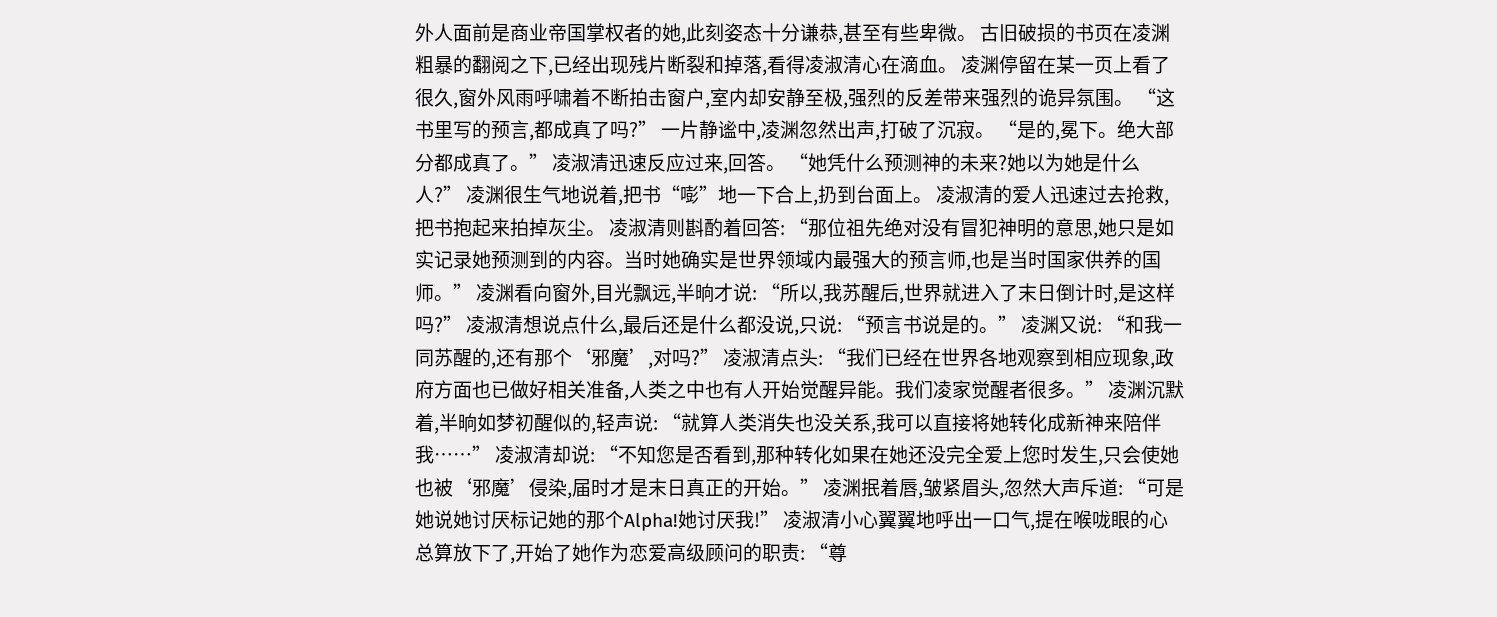外人面前是商业帝国掌权者的她,此刻姿态十分谦恭,甚至有些卑微。 古旧破损的书页在凌渊粗暴的翻阅之下,已经出现残片断裂和掉落,看得凌淑清心在滴血。 凌渊停留在某一页上看了很久,窗外风雨呼啸着不断拍击窗户,室内却安静至极,强烈的反差带来强烈的诡异氛围。 “这书里写的预言,都成真了吗?” 一片静谧中,凌渊忽然出声,打破了沉寂。 “是的,冕下。绝大部分都成真了。” 凌淑清迅速反应过来,回答。 “她凭什么预测神的未来?她以为她是什么人?” 凌渊很生气地说着,把书“嘭”地一下合上,扔到台面上。 凌淑清的爱人迅速过去抢救,把书抱起来拍掉灰尘。 凌淑清则斟酌着回答: “那位祖先绝对没有冒犯神明的意思,她只是如实记录她预测到的内容。当时她确实是世界领域内最强大的预言师,也是当时国家供养的国师。” 凌渊看向窗外,目光飘远,半晌才说: “所以,我苏醒后,世界就进入了末日倒计时,是这样吗?” 凌淑清想说点什么,最后还是什么都没说,只说: “预言书说是的。” 凌渊又说: “和我一同苏醒的,还有那个‘邪魔’,对吗?” 凌淑清点头: “我们已经在世界各地观察到相应现象,政府方面也已做好相关准备,人类之中也有人开始觉醒异能。我们凌家觉醒者很多。” 凌渊沉默着,半晌如梦初醒似的,轻声说: “就算人类消失也没关系,我可以直接将她转化成新神来陪伴我……” 凌淑清却说: “不知您是否看到,那种转化如果在她还没完全爱上您时发生,只会使她也被‘邪魔’侵染,届时才是末日真正的开始。” 凌渊抿着唇,皱紧眉头,忽然大声斥道: “可是她说她讨厌标记她的那个Alpha!她讨厌我!” 凌淑清小心翼翼地呼出一口气,提在喉咙眼的心总算放下了,开始了她作为恋爱高级顾问的职责: “尊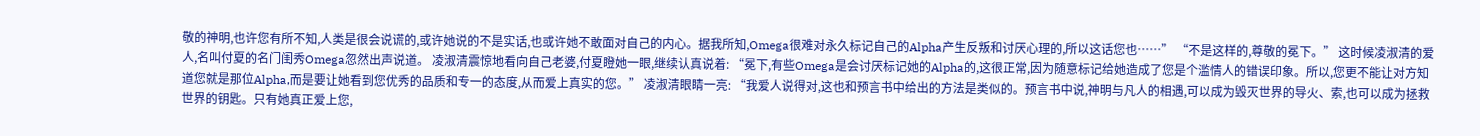敬的神明,也许您有所不知,人类是很会说谎的,或许她说的不是实话,也或许她不敢面对自己的内心。据我所知,Omega很难对永久标记自己的Alpha产生反叛和讨厌心理的,所以这话您也……” “不是这样的,尊敬的冕下。” 这时候凌淑清的爱人,名叫付夏的名门闺秀Omega忽然出声说道。 凌淑清震惊地看向自己老婆,付夏瞪她一眼,继续认真说着: “冕下,有些Omega是会讨厌标记她的Alpha的,这很正常,因为随意标记给她造成了您是个滥情人的错误印象。所以,您更不能让对方知道您就是那位Alpha,而是要让她看到您优秀的品质和专一的态度,从而爱上真实的您。” 凌淑清眼睛一亮: “我爱人说得对,这也和预言书中给出的方法是类似的。预言书中说,神明与凡人的相遇,可以成为毁灭世界的导火、索,也可以成为拯救世界的钥匙。只有她真正爱上您,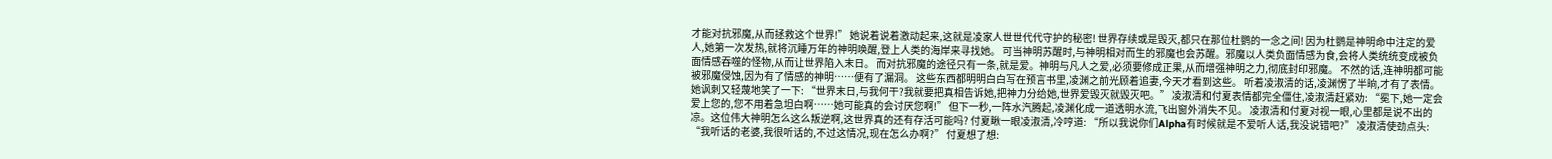才能对抗邪魔,从而拯救这个世界!” 她说着说着激动起来,这就是凌家人世世代代守护的秘密! 世界存续或是毁灭,都只在那位杜鹦的一念之间! 因为杜鹦是神明命中注定的爱人,她第一次发热,就将沉睡万年的神明唤醒,登上人类的海岸来寻找她。 可当神明苏醒时,与神明相对而生的邪魔也会苏醒。邪魔以人类负面情感为食,会将人类统统变成被负面情感吞噬的怪物,从而让世界陷入末日。 而对抗邪魔的途径只有一条,就是爱。神明与凡人之爱,必须要修成正果,从而增强神明之力,彻底封印邪魔。 不然的话,连神明都可能被邪魔侵蚀,因为有了情感的神明……便有了漏洞。 这些东西都明明白白写在预言书里,凌渊之前光顾着追妻,今天才看到这些。 听着凌淑清的话,凌渊愣了半晌,才有了表情。 她讽刺又轻蔑地笑了一下: “世界末日,与我何干?我就要把真相告诉她,把神力分给她,世界爱毁灭就毁灭吧。” 凌淑清和付夏表情都完全僵住,凌淑清赶紧劝: “冕下,她一定会爱上您的,您不用着急坦白啊……她可能真的会讨厌您啊!” 但下一秒,一阵水汽腾起,凌渊化成一道透明水流,飞出窗外消失不见。 凌淑清和付夏对视一眼,心里都是说不出的凉。这位伟大神明怎么这么叛逆啊,这世界真的还有存活可能吗? 付夏瞅一眼凌淑清,冷哼道: “所以我说你们Alpha有时候就是不爱听人话,我没说错吧?” 凌淑清使劲点头: “我听话的老婆,我很听话的,不过这情况,现在怎么办啊?” 付夏想了想: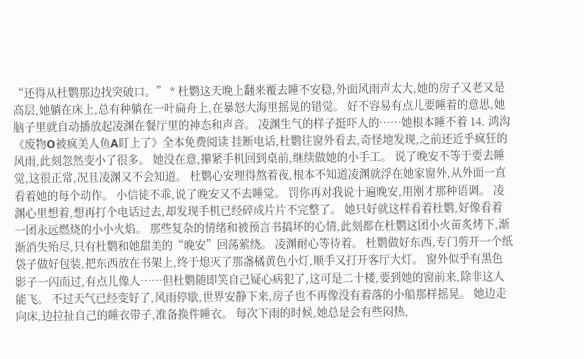“还得从杜鹦那边找突破口。” * 杜鹦这天晚上翻来覆去睡不安稳,外面风雨声太大,她的房子又老又是高层,她躺在床上,总有种躺在一叶扁舟上,在暴怒大海里摇晃的错觉。 好不容易有点儿要睡着的意思,她脑子里就自动播放起凌渊在餐厅里的神态和声音。 凌渊生气的样子挺吓人的……她根本睡不着 14. 鸿沟 《废物O被疯美人鱼A盯上了》全本免费阅读 挂断电话,杜鹦往窗外看去,奇怪地发现,之前还近乎疯狂的风雨,此刻忽然变小了很多。 她没在意,攥紧手机回到桌前,继续做她的小手工。 说了晚安不等于要去睡觉,这很正常,况且凌渊又不会知道。 杜鹦心安理得熬着夜,根本不知道凌渊就浮在她家窗外,从外面一直看着她的每个动作。 小信徒不乖,说了晚安又不去睡觉。 罚你再对我说十遍晚安,用刚才那种语调。 凌渊心里想着,想再打个电话过去,却发现手机已经碎成片片不完整了。 她只好就这样看着杜鹦,好像看着一团永远燃烧的小小火焰。 那些复杂的情绪和被预言书搞坏的心情,此刻都在杜鹦这团小火苗炙烤下,渐渐消失殆尽,只有杜鹦和她甜美的“晚安”回荡萦绕。 凌渊耐心等待着。 杜鹦做好东西,专门剪开一个纸袋子做好包装,把东西放在书架上,终于熄灭了那盏橘黄色小灯,顺手又打开客厅大灯。 窗外似乎有黑色影子一闪而过,有点儿像人……但杜鹦随即笑自己疑心病犯了,这可是二十楼,要到她的窗前来,除非这人能飞。 不过天气已经变好了,风雨停歇,世界安静下来,房子也不再像没有着落的小船那样摇晃。 她边走向床,边拉扯自己的睡衣带子,准备换件睡衣。 每次下雨的时候,她总是会有些闷热,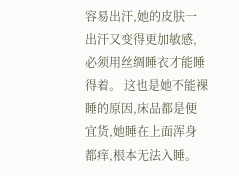容易出汗,她的皮肤一出汗又变得更加敏感,必须用丝绸睡衣才能睡得着。 这也是她不能裸睡的原因,床品都是便宜货,她睡在上面浑身都痒,根本无法入睡。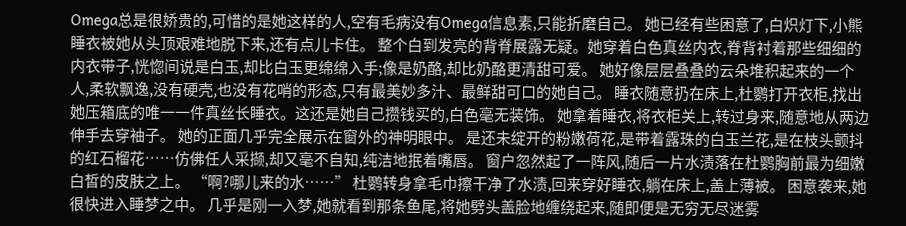Omega总是很娇贵的,可惜的是她这样的人,空有毛病没有Omega信息素,只能折磨自己。 她已经有些困意了,白炽灯下,小熊睡衣被她从头顶艰难地脱下来,还有点儿卡住。 整个白到发亮的背脊展露无疑。她穿着白色真丝内衣,脊背衬着那些细细的内衣带子,恍惚间说是白玉,却比白玉更绵绵入手;像是奶酪,却比奶酪更清甜可爱。 她好像层层叠叠的云朵堆积起来的一个人,柔软飘逸,没有硬壳,也没有花哨的形态,只有最美妙多汁、最鲜甜可口的她自己。 睡衣随意扔在床上,杜鹦打开衣柜,找出她压箱底的唯一一件真丝长睡衣。这还是她自己攒钱买的,白色毫无装饰。 她拿着睡衣,将衣柜关上,转过身来,随意地从两边伸手去穿袖子。 她的正面几乎完全展示在窗外的神明眼中。 是还未绽开的粉嫩荷花,是带着露珠的白玉兰花,是在枝头颤抖的红石榴花……仿佛任人采撷,却又毫不自知,纯洁地抿着嘴唇。 窗户忽然起了一阵风,随后一片水渍落在杜鹦胸前最为细嫩白皙的皮肤之上。 “啊?哪儿来的水……” 杜鹦转身拿毛巾擦干净了水渍,回来穿好睡衣,躺在床上,盖上薄被。 困意袭来,她很快进入睡梦之中。 几乎是刚一入梦,她就看到那条鱼尾,将她劈头盖脸地缠绕起来,随即便是无穷无尽迷雾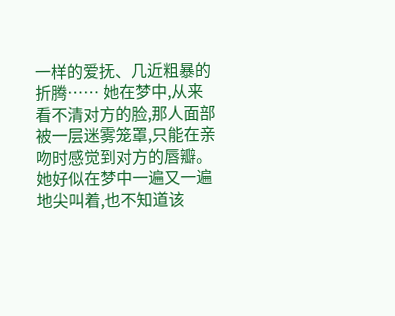一样的爱抚、几近粗暴的折腾…… 她在梦中,从来看不清对方的脸,那人面部被一层迷雾笼罩,只能在亲吻时感觉到对方的唇瓣。她好似在梦中一遍又一遍地尖叫着,也不知道该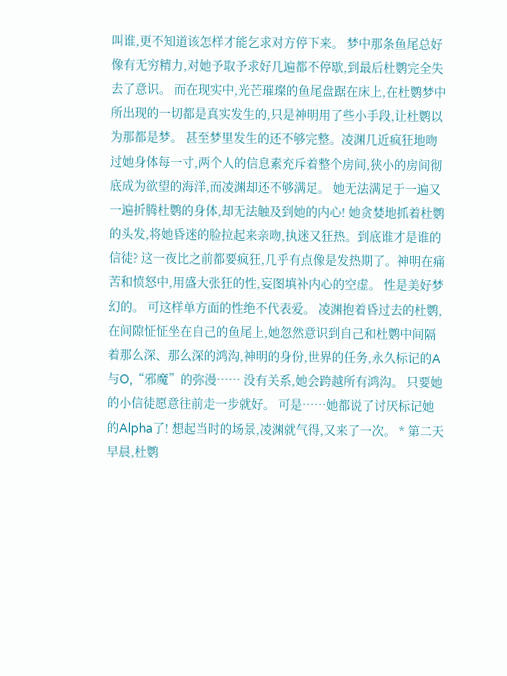叫谁,更不知道该怎样才能乞求对方停下来。 梦中那条鱼尾总好像有无穷精力,对她予取予求好几遍都不停歇,到最后杜鹦完全失去了意识。 而在现实中,光芒璀璨的鱼尾盘踞在床上,在杜鹦梦中所出现的一切都是真实发生的,只是神明用了些小手段,让杜鹦以为那都是梦。 甚至梦里发生的还不够完整。凌渊几近疯狂地吻过她身体每一寸,两个人的信息素充斥着整个房间,狭小的房间彻底成为欲望的海洋,而凌渊却还不够满足。 她无法满足于一遍又一遍折腾杜鹦的身体,却无法触及到她的内心! 她贪婪地抓着杜鹦的头发,将她昏迷的脸拉起来亲吻,执迷又狂热。到底谁才是谁的信徒? 这一夜比之前都要疯狂,几乎有点像是发热期了。神明在痛苦和愤怒中,用盛大张狂的性,妄图填补内心的空虚。 性是美好梦幻的。 可这样单方面的性绝不代表爱。 凌渊抱着昏过去的杜鹦,在间隙怔怔坐在自己的鱼尾上,她忽然意识到自己和杜鹦中间隔着那么深、那么深的鸿沟,神明的身份,世界的任务,永久标记的A与O,“邪魔”的弥漫…… 没有关系,她会跨越所有鸿沟。 只要她的小信徒愿意往前走一步就好。 可是……她都说了讨厌标记她的Alpha了! 想起当时的场景,凌渊就气得,又来了一次。 * 第二天早晨,杜鹦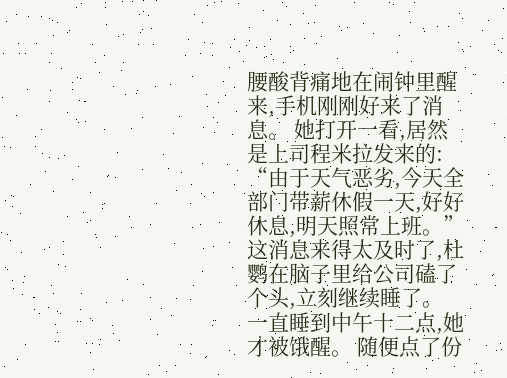腰酸背痛地在闹钟里醒来,手机刚刚好来了消息。 她打开一看,居然是上司程米拉发来的: “由于天气恶劣,今天全部门带薪休假一天,好好休息,明天照常上班。” 这消息来得太及时了,杜鹦在脑子里给公司磕了个头,立刻继续睡了。 一直睡到中午十二点,她才被饿醒。 随便点了份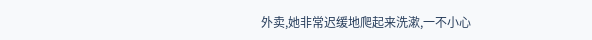外卖,她非常迟缓地爬起来洗漱,一不小心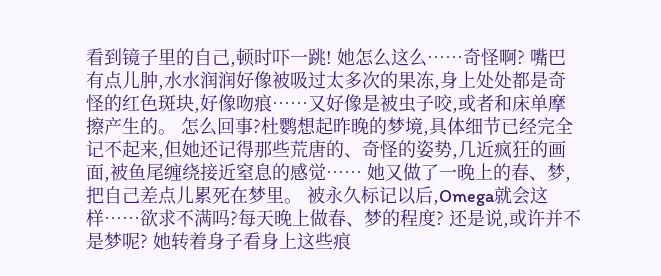看到镜子里的自己,顿时吓一跳! 她怎么这么……奇怪啊? 嘴巴有点儿肿,水水润润好像被吸过太多次的果冻,身上处处都是奇怪的红色斑块,好像吻痕……又好像是被虫子咬,或者和床单摩擦产生的。 怎么回事?杜鹦想起昨晚的梦境,具体细节已经完全记不起来,但她还记得那些荒唐的、奇怪的姿势,几近疯狂的画面,被鱼尾缠绕接近窒息的感觉…… 她又做了一晚上的春、梦,把自己差点儿累死在梦里。 被永久标记以后,Omega就会这样……欲求不满吗?每天晚上做春、梦的程度? 还是说,或许并不是梦呢? 她转着身子看身上这些痕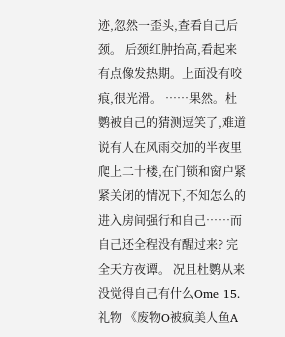迹,忽然一歪头,查看自己后颈。 后颈红肿抬高,看起来有点像发热期。上面没有咬痕,很光滑。 ……果然。杜鹦被自己的猜测逗笑了,难道说有人在风雨交加的半夜里爬上二十楼,在门锁和窗户紧紧关闭的情况下,不知怎么的进入房间强行和自己……而自己还全程没有醒过来? 完全天方夜谭。 况且杜鹦从来没觉得自己有什么Ome 15. 礼物 《废物O被疯美人鱼A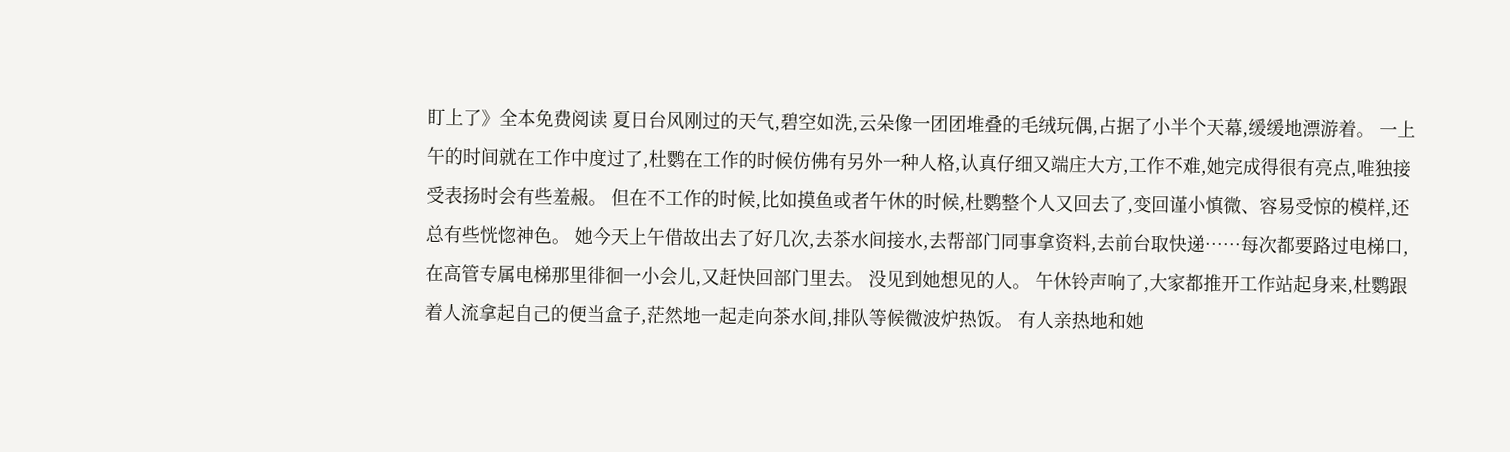盯上了》全本免费阅读 夏日台风刚过的天气,碧空如洗,云朵像一团团堆叠的毛绒玩偶,占据了小半个天幕,缓缓地漂游着。 一上午的时间就在工作中度过了,杜鹦在工作的时候仿佛有另外一种人格,认真仔细又端庄大方,工作不难,她完成得很有亮点,唯独接受表扬时会有些羞赧。 但在不工作的时候,比如摸鱼或者午休的时候,杜鹦整个人又回去了,变回谨小慎微、容易受惊的模样,还总有些恍惚神色。 她今天上午借故出去了好几次,去茶水间接水,去帮部门同事拿资料,去前台取快递……每次都要路过电梯口,在高管专属电梯那里徘徊一小会儿,又赶快回部门里去。 没见到她想见的人。 午休铃声响了,大家都推开工作站起身来,杜鹦跟着人流拿起自己的便当盒子,茫然地一起走向茶水间,排队等候微波炉热饭。 有人亲热地和她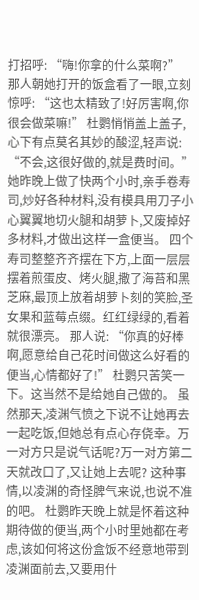打招呼: “嗨!你拿的什么菜啊?” 那人朝她打开的饭盒看了一眼,立刻惊呼: “这也太精致了!好厉害啊,你很会做菜嘛!” 杜鹦悄悄盖上盖子,心下有点莫名其妙的酸涩,轻声说: “不会,这很好做的,就是费时间。” 她昨晚上做了快两个小时,亲手卷寿司,炒好各种材料,没有模具用刀子小心翼翼地切火腿和胡萝卜,又废掉好多材料,才做出这样一盒便当。 四个寿司整整齐齐摆在下方,上面一层层摆着煎蛋皮、烤火腿,撒了海苔和黑芝麻,最顶上放着胡萝卜刻的笑脸,圣女果和蓝莓点缀。红红绿绿的,看着就很漂亮。 那人说: “你真的好棒啊,愿意给自己花时间做这么好看的便当,心情都好了!” 杜鹦只苦笑一下。这当然不是给她自己做的。 虽然那天,凌渊气愤之下说不让她再去一起吃饭,但她总有点心存侥幸。万一对方只是说气话呢?万一对方第二天就改口了,又让她上去呢? 这种事情,以凌渊的奇怪脾气来说,也说不准的吧。 杜鹦昨天晚上就是怀着这种期待做的便当,两个小时里她都在考虑,该如何将这份盒饭不经意地带到凌渊面前去,又要用什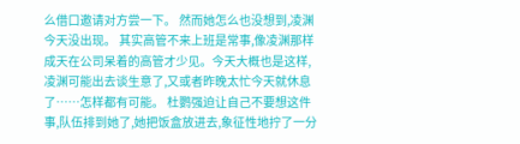么借口邀请对方尝一下。 然而她怎么也没想到,凌渊今天没出现。 其实高管不来上班是常事,像凌渊那样成天在公司呆着的高管才少见。今天大概也是这样,凌渊可能出去谈生意了,又或者昨晚太忙今天就休息了……怎样都有可能。 杜鹦强迫让自己不要想这件事,队伍排到她了,她把饭盒放进去,象征性地拧了一分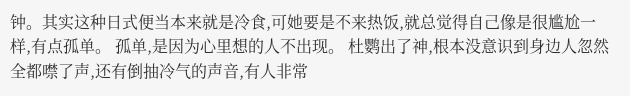钟。其实这种日式便当本来就是冷食,可她要是不来热饭,就总觉得自己像是很尴尬一样,有点孤单。 孤单,是因为心里想的人不出现。 杜鹦出了神,根本没意识到身边人忽然全都噤了声,还有倒抽冷气的声音,有人非常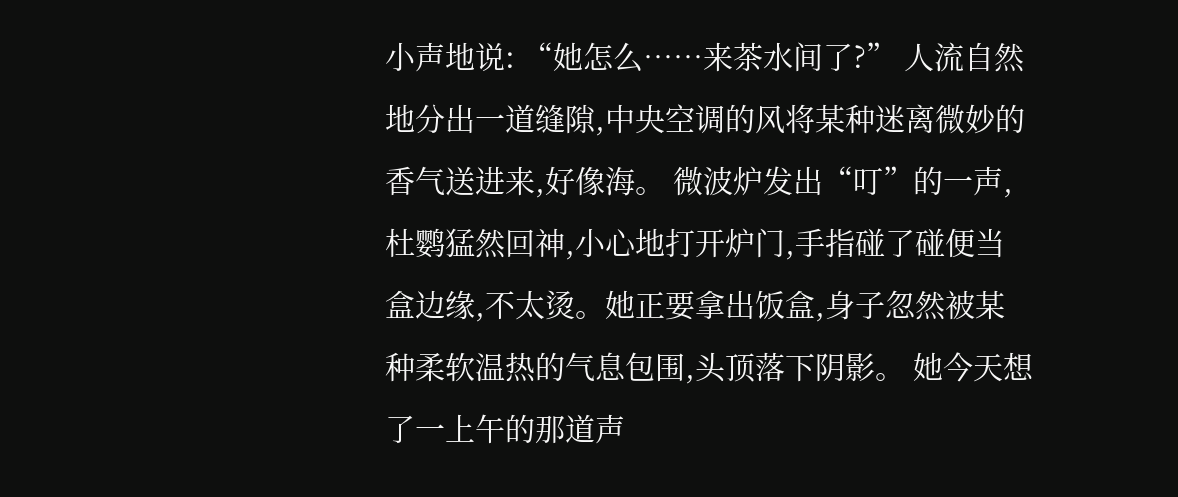小声地说: “她怎么……来茶水间了?” 人流自然地分出一道缝隙,中央空调的风将某种迷离微妙的香气送进来,好像海。 微波炉发出“叮”的一声,杜鹦猛然回神,小心地打开炉门,手指碰了碰便当盒边缘,不太烫。她正要拿出饭盒,身子忽然被某种柔软温热的气息包围,头顶落下阴影。 她今天想了一上午的那道声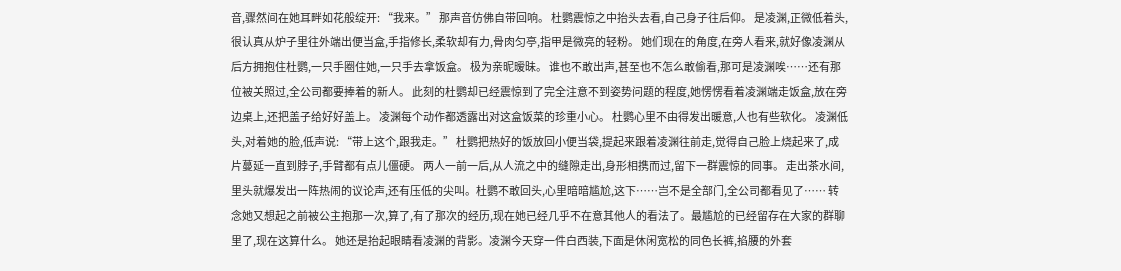音,骤然间在她耳畔如花般绽开: “我来。” 那声音仿佛自带回响。 杜鹦震惊之中抬头去看,自己身子往后仰。 是凌渊,正微低着头,很认真从炉子里往外端出便当盒,手指修长,柔软却有力,骨肉匀亭,指甲是微亮的轻粉。 她们现在的角度,在旁人看来,就好像凌渊从后方拥抱住杜鹦,一只手圈住她,一只手去拿饭盒。 极为亲昵暧昧。 谁也不敢出声,甚至也不怎么敢偷看,那可是凌渊唉……还有那位被关照过,全公司都要捧着的新人。 此刻的杜鹦却已经震惊到了完全注意不到姿势问题的程度,她愣愣看着凌渊端走饭盒,放在旁边桌上,还把盖子给好好盖上。 凌渊每个动作都透露出对这盒饭菜的珍重小心。 杜鹦心里不由得发出暖意,人也有些软化。 凌渊低头,对着她的脸,低声说: “带上这个,跟我走。” 杜鹦把热好的饭放回小便当袋,提起来跟着凌渊往前走,觉得自己脸上烧起来了,成片蔓延一直到脖子,手臂都有点儿僵硬。 两人一前一后,从人流之中的缝隙走出,身形相携而过,留下一群震惊的同事。 走出茶水间,里头就爆发出一阵热闹的议论声,还有压低的尖叫。杜鹦不敢回头,心里暗暗尴尬,这下……岂不是全部门,全公司都看见了…… 转念她又想起之前被公主抱那一次,算了,有了那次的经历,现在她已经几乎不在意其他人的看法了。最尴尬的已经留存在大家的群聊里了,现在这算什么。 她还是抬起眼睛看凌渊的背影。凌渊今天穿一件白西装,下面是休闲宽松的同色长裤,掐腰的外套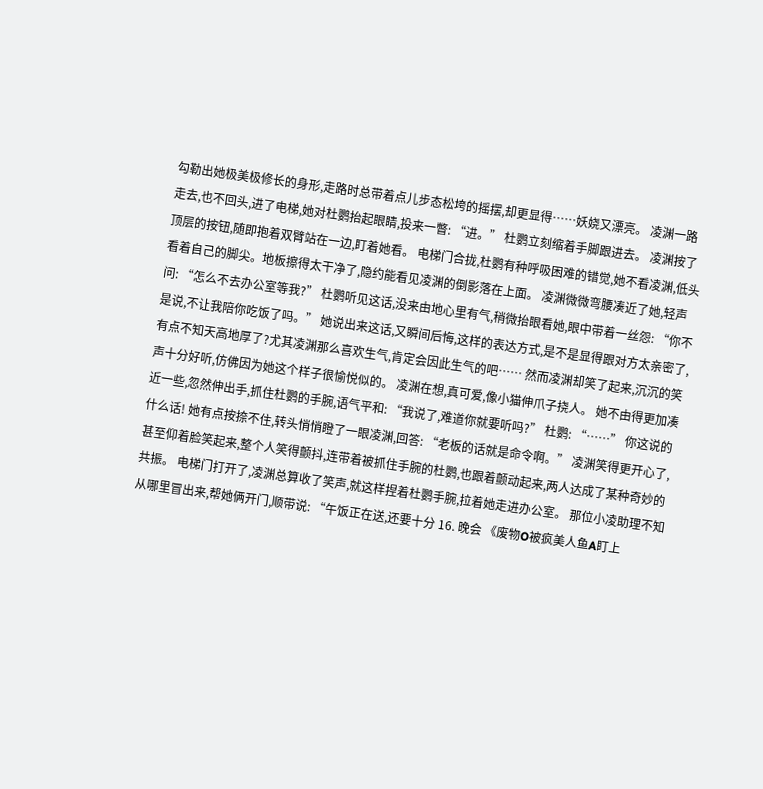勾勒出她极美极修长的身形,走路时总带着点儿步态松垮的摇摆,却更显得……妖娆又漂亮。 凌渊一路走去,也不回头,进了电梯,她对杜鹦抬起眼睛,投来一瞥: “进。” 杜鹦立刻缩着手脚跟进去。 凌渊按了顶层的按钮,随即抱着双臂站在一边,盯着她看。 电梯门合拢,杜鹦有种呼吸困难的错觉,她不看凌渊,低头看着自己的脚尖。地板擦得太干净了,隐约能看见凌渊的倒影落在上面。 凌渊微微弯腰凑近了她,轻声问: “怎么不去办公室等我?” 杜鹦听见这话,没来由地心里有气,稍微抬眼看她,眼中带着一丝怨: “你不是说,不让我陪你吃饭了吗。” 她说出来这话,又瞬间后悔,这样的表达方式,是不是显得跟对方太亲密了,有点不知天高地厚了?尤其凌渊那么喜欢生气,肯定会因此生气的吧…… 然而凌渊却笑了起来,沉沉的笑声十分好听,仿佛因为她这个样子很愉悦似的。 凌渊在想,真可爱,像小猫伸爪子挠人。 她不由得更加凑近一些,忽然伸出手,抓住杜鹦的手腕,语气平和: “我说了,难道你就要听吗?” 杜鹦: “……” 你这说的什么话! 她有点按捺不住,转头悄悄瞪了一眼凌渊,回答: “老板的话就是命令啊。” 凌渊笑得更开心了,甚至仰着脸笑起来,整个人笑得颤抖,连带着被抓住手腕的杜鹦,也跟着颤动起来,两人达成了某种奇妙的共振。 电梯门打开了,凌渊总算收了笑声,就这样捏着杜鹦手腕,拉着她走进办公室。 那位小凌助理不知从哪里冒出来,帮她俩开门,顺带说: “午饭正在送,还要十分 16. 晚会 《废物O被疯美人鱼A盯上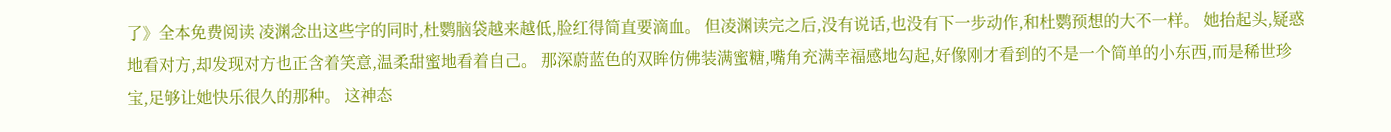了》全本免费阅读 凌渊念出这些字的同时,杜鹦脑袋越来越低,脸红得简直要滴血。 但凌渊读完之后,没有说话,也没有下一步动作,和杜鹦预想的大不一样。 她抬起头,疑惑地看对方,却发现对方也正含着笑意,温柔甜蜜地看着自己。 那深蔚蓝色的双眸仿佛装满蜜糖,嘴角充满幸福感地勾起,好像刚才看到的不是一个简单的小东西,而是稀世珍宝,足够让她快乐很久的那种。 这神态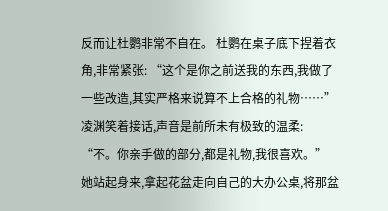反而让杜鹦非常不自在。 杜鹦在桌子底下捏着衣角,非常紧张: “这个是你之前送我的东西,我做了一些改造,其实严格来说算不上合格的礼物……” 凌渊笑着接话,声音是前所未有极致的温柔: “不。你亲手做的部分,都是礼物,我很喜欢。” 她站起身来,拿起花盆走向自己的大办公桌,将那盆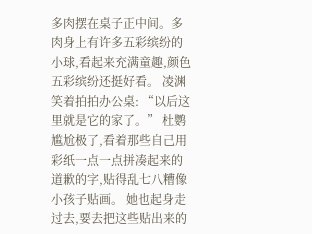多肉摆在桌子正中间。多肉身上有许多五彩缤纷的小球,看起来充满童趣,颜色五彩缤纷还挺好看。 凌渊笑着拍拍办公桌: “以后这里就是它的家了。” 杜鹦尴尬极了,看着那些自己用彩纸一点一点拼凑起来的道歉的字,贴得乱七八糟像小孩子贴画。 她也起身走过去,要去把这些贴出来的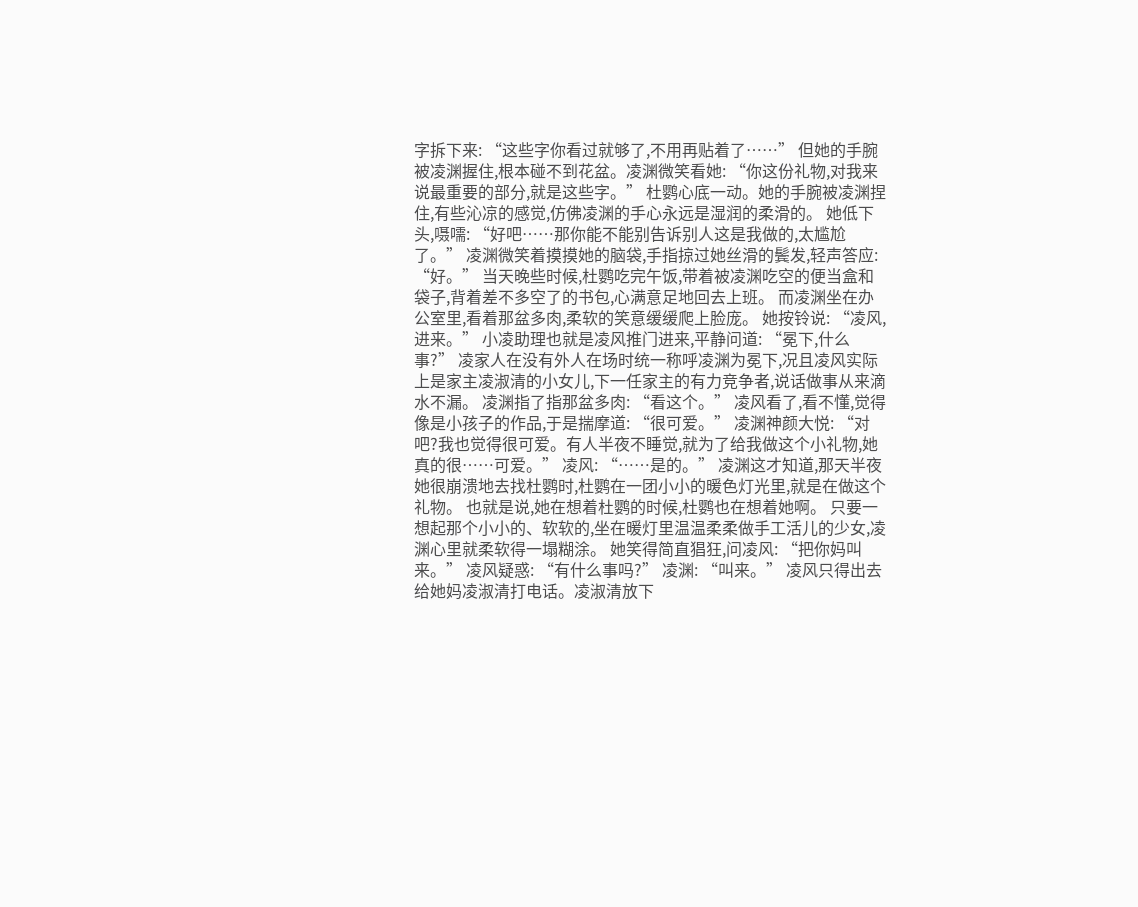字拆下来: “这些字你看过就够了,不用再贴着了……” 但她的手腕被凌渊握住,根本碰不到花盆。凌渊微笑看她: “你这份礼物,对我来说最重要的部分,就是这些字。” 杜鹦心底一动。她的手腕被凌渊捏住,有些沁凉的感觉,仿佛凌渊的手心永远是湿润的柔滑的。 她低下头,嗫嚅: “好吧……那你能不能别告诉别人这是我做的,太尴尬了。” 凌渊微笑着摸摸她的脑袋,手指掠过她丝滑的鬓发,轻声答应: “好。” 当天晚些时候,杜鹦吃完午饭,带着被凌渊吃空的便当盒和袋子,背着差不多空了的书包,心满意足地回去上班。 而凌渊坐在办公室里,看着那盆多肉,柔软的笑意缓缓爬上脸庞。 她按铃说: “凌风,进来。” 小凌助理也就是凌风推门进来,平静问道: “冕下,什么事?” 凌家人在没有外人在场时统一称呼凌渊为冕下,况且凌风实际上是家主凌淑清的小女儿,下一任家主的有力竞争者,说话做事从来滴水不漏。 凌渊指了指那盆多肉: “看这个。” 凌风看了,看不懂,觉得像是小孩子的作品,于是揣摩道: “很可爱。” 凌渊神颜大悦: “对吧?我也觉得很可爱。有人半夜不睡觉,就为了给我做这个小礼物,她真的很……可爱。” 凌风: “……是的。” 凌渊这才知道,那天半夜她很崩溃地去找杜鹦时,杜鹦在一团小小的暖色灯光里,就是在做这个礼物。 也就是说,她在想着杜鹦的时候,杜鹦也在想着她啊。 只要一想起那个小小的、软软的,坐在暖灯里温温柔柔做手工活儿的少女,凌渊心里就柔软得一塌糊涂。 她笑得简直猖狂,问凌风: “把你妈叫来。” 凌风疑惑: “有什么事吗?” 凌渊: “叫来。” 凌风只得出去给她妈凌淑清打电话。凌淑清放下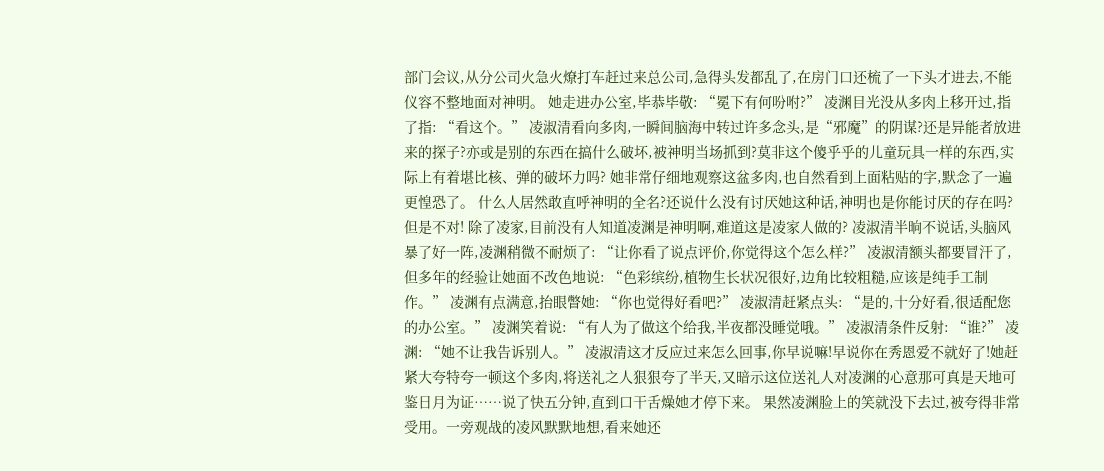部门会议,从分公司火急火燎打车赶过来总公司,急得头发都乱了,在房门口还梳了一下头才进去,不能仪容不整地面对神明。 她走进办公室,毕恭毕敬: “冕下有何吩咐?” 凌渊目光没从多肉上移开过,指了指: “看这个。” 凌淑清看向多肉,一瞬间脑海中转过许多念头,是“邪魔”的阴谋?还是异能者放进来的探子?亦或是别的东西在搞什么破坏,被神明当场抓到?莫非这个傻乎乎的儿童玩具一样的东西,实际上有着堪比核、弹的破坏力吗? 她非常仔细地观察这盆多肉,也自然看到上面粘贴的字,默念了一遍更惶恐了。 什么人居然敢直呼神明的全名?还说什么没有讨厌她这种话,神明也是你能讨厌的存在吗? 但是不对! 除了凌家,目前没有人知道凌渊是神明啊,难道这是凌家人做的? 凌淑清半晌不说话,头脑风暴了好一阵,凌渊稍微不耐烦了: “让你看了说点评价,你觉得这个怎么样?” 凌淑清额头都要冒汗了,但多年的经验让她面不改色地说: “色彩缤纷,植物生长状况很好,边角比较粗糙,应该是纯手工制作。” 凌渊有点满意,抬眼瞥她: “你也觉得好看吧?” 凌淑清赶紧点头: “是的,十分好看,很适配您的办公室。” 凌渊笑着说: “有人为了做这个给我,半夜都没睡觉哦。” 凌淑清条件反射: “谁?” 凌渊: “她不让我告诉别人。” 凌淑清这才反应过来怎么回事,你早说嘛!早说你在秀恩爱不就好了!她赶紧大夸特夸一顿这个多肉,将送礼之人狠狠夸了半天,又暗示这位送礼人对凌渊的心意那可真是天地可鉴日月为证……说了快五分钟,直到口干舌燥她才停下来。 果然凌渊脸上的笑就没下去过,被夸得非常受用。一旁观战的凌风默默地想,看来她还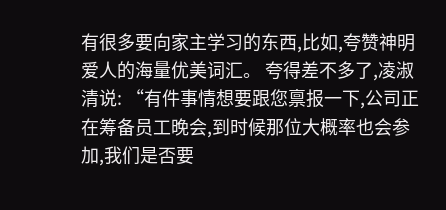有很多要向家主学习的东西,比如,夸赞神明爱人的海量优美词汇。 夸得差不多了,凌淑清说: “有件事情想要跟您禀报一下,公司正在筹备员工晚会,到时候那位大概率也会参加,我们是否要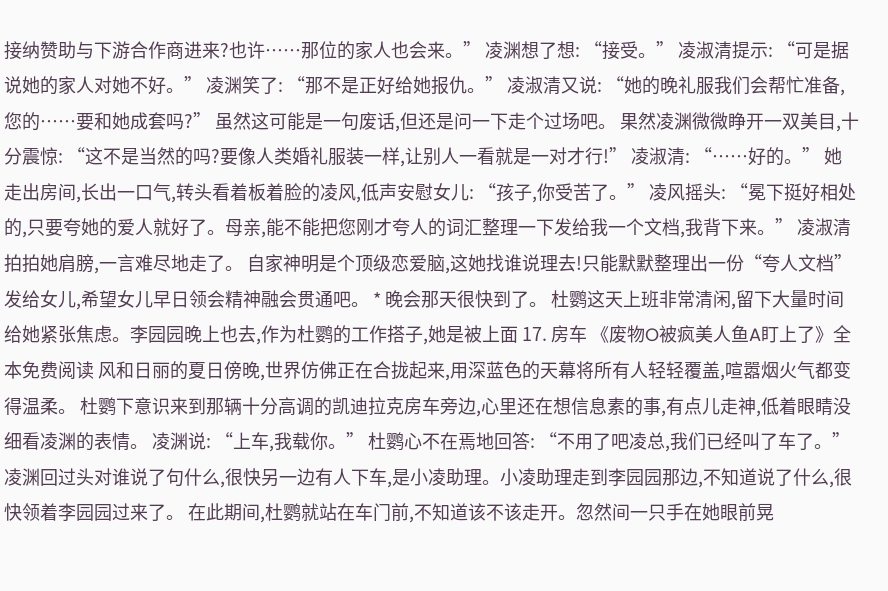接纳赞助与下游合作商进来?也许……那位的家人也会来。” 凌渊想了想: “接受。” 凌淑清提示: “可是据说她的家人对她不好。” 凌渊笑了: “那不是正好给她报仇。” 凌淑清又说: “她的晚礼服我们会帮忙准备,您的……要和她成套吗?” 虽然这可能是一句废话,但还是问一下走个过场吧。 果然凌渊微微睁开一双美目,十分震惊: “这不是当然的吗?要像人类婚礼服装一样,让别人一看就是一对才行!” 凌淑清: “……好的。” 她走出房间,长出一口气,转头看着板着脸的凌风,低声安慰女儿: “孩子,你受苦了。” 凌风摇头: “冕下挺好相处的,只要夸她的爱人就好了。母亲,能不能把您刚才夸人的词汇整理一下发给我一个文档,我背下来。” 凌淑清拍拍她肩膀,一言难尽地走了。 自家神明是个顶级恋爱脑,这她找谁说理去!只能默默整理出一份“夸人文档”发给女儿,希望女儿早日领会精神融会贯通吧。 * 晚会那天很快到了。 杜鹦这天上班非常清闲,留下大量时间给她紧张焦虑。李园园晚上也去,作为杜鹦的工作搭子,她是被上面 17. 房车 《废物O被疯美人鱼A盯上了》全本免费阅读 风和日丽的夏日傍晚,世界仿佛正在合拢起来,用深蓝色的天幕将所有人轻轻覆盖,喧嚣烟火气都变得温柔。 杜鹦下意识来到那辆十分高调的凯迪拉克房车旁边,心里还在想信息素的事,有点儿走神,低着眼睛没细看凌渊的表情。 凌渊说: “上车,我载你。” 杜鹦心不在焉地回答: “不用了吧凌总,我们已经叫了车了。” 凌渊回过头对谁说了句什么,很快另一边有人下车,是小凌助理。小凌助理走到李园园那边,不知道说了什么,很快领着李园园过来了。 在此期间,杜鹦就站在车门前,不知道该不该走开。忽然间一只手在她眼前晃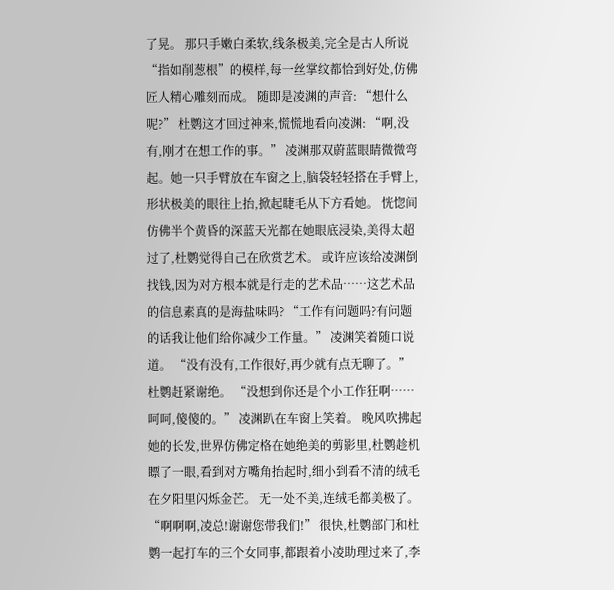了晃。 那只手嫩白柔软,线条极美,完全是古人所说“指如削葱根”的模样,每一丝掌纹都恰到好处,仿佛匠人精心雕刻而成。 随即是凌渊的声音: “想什么呢?” 杜鹦这才回过神来,慌慌地看向凌渊: “啊,没有,刚才在想工作的事。” 凌渊那双蔚蓝眼睛微微弯起。她一只手臂放在车窗之上,脑袋轻轻搭在手臂上,形状极美的眼往上抬,掀起睫毛从下方看她。 恍惚间仿佛半个黄昏的深蓝天光都在她眼底浸染,美得太超过了,杜鹦觉得自己在欣赏艺术。 或许应该给凌渊倒找钱,因为对方根本就是行走的艺术品……这艺术品的信息素真的是海盐味吗? “工作有问题吗?有问题的话我让他们给你减少工作量。” 凌渊笑着随口说道。 “没有没有,工作很好,再少就有点无聊了。” 杜鹦赶紧谢绝。 “没想到你还是个小工作狂啊……呵呵,傻傻的。” 凌渊趴在车窗上笑着。 晚风吹拂起她的长发,世界仿佛定格在她绝美的剪影里,杜鹦趁机瞟了一眼,看到对方嘴角抬起时,细小到看不清的绒毛在夕阳里闪烁金芒。 无一处不美,连绒毛都美极了。 “啊啊啊,凌总!谢谢您带我们!” 很快,杜鹦部门和杜鹦一起打车的三个女同事,都跟着小凌助理过来了,李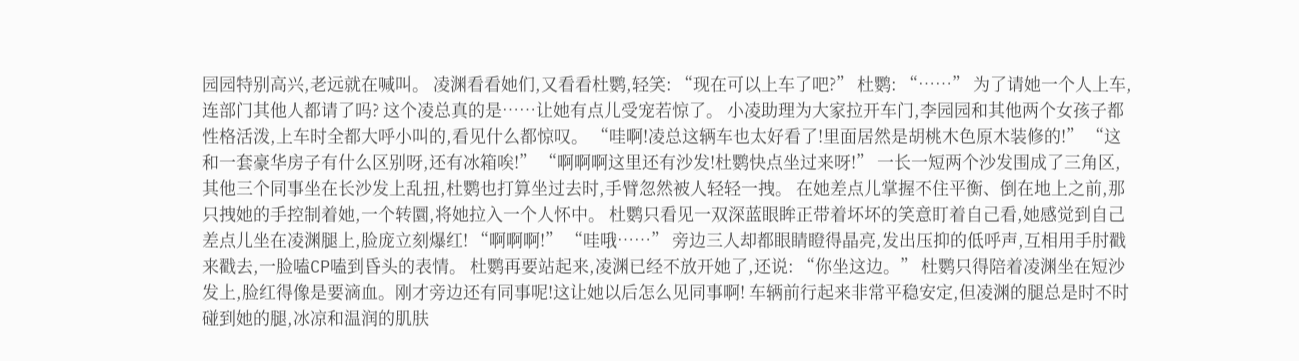园园特别高兴,老远就在喊叫。 凌渊看看她们,又看看杜鹦,轻笑: “现在可以上车了吧?” 杜鹦: “……” 为了请她一个人上车,连部门其他人都请了吗? 这个凌总真的是……让她有点儿受宠若惊了。 小凌助理为大家拉开车门,李园园和其他两个女孩子都性格活泼,上车时全都大呼小叫的,看见什么都惊叹。 “哇啊!凌总这辆车也太好看了!里面居然是胡桃木色原木装修的!” “这和一套豪华房子有什么区别呀,还有冰箱唉!” “啊啊啊这里还有沙发!杜鹦快点坐过来呀!” 一长一短两个沙发围成了三角区,其他三个同事坐在长沙发上乱扭,杜鹦也打算坐过去时,手臂忽然被人轻轻一拽。 在她差点儿掌握不住平衡、倒在地上之前,那只拽她的手控制着她,一个转圜,将她拉入一个人怀中。 杜鹦只看见一双深蓝眼眸正带着坏坏的笑意盯着自己看,她感觉到自己差点儿坐在凌渊腿上,脸庞立刻爆红! “啊啊啊!” “哇哦……” 旁边三人却都眼睛瞪得晶亮,发出压抑的低呼声,互相用手肘戳来戳去,一脸嗑CP嗑到昏头的表情。 杜鹦再要站起来,凌渊已经不放开她了,还说: “你坐这边。” 杜鹦只得陪着凌渊坐在短沙发上,脸红得像是要滴血。刚才旁边还有同事呢!这让她以后怎么见同事啊! 车辆前行起来非常平稳安定,但凌渊的腿总是时不时碰到她的腿,冰凉和温润的肌肤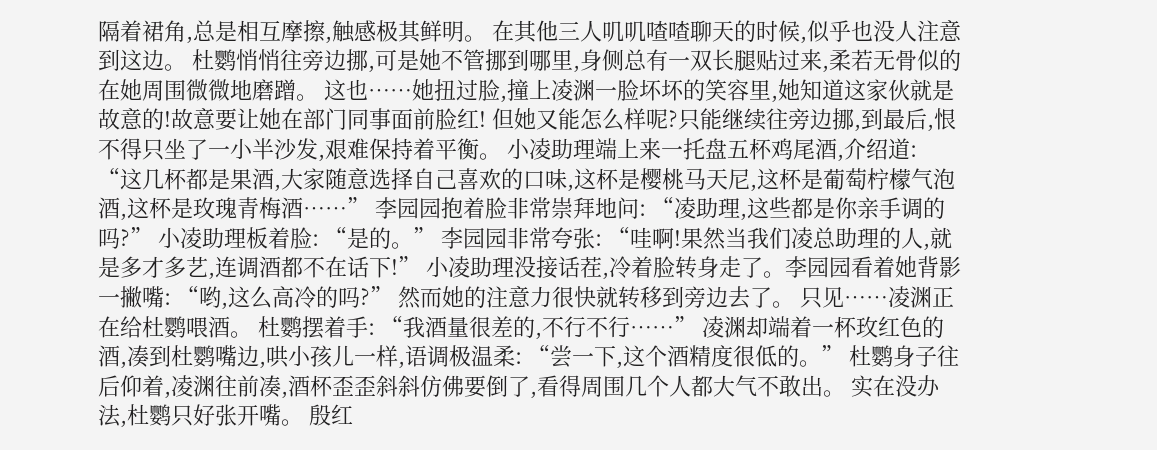隔着裙角,总是相互摩擦,触感极其鲜明。 在其他三人叽叽喳喳聊天的时候,似乎也没人注意到这边。 杜鹦悄悄往旁边挪,可是她不管挪到哪里,身侧总有一双长腿贴过来,柔若无骨似的在她周围微微地磨蹭。 这也……她扭过脸,撞上凌渊一脸坏坏的笑容里,她知道这家伙就是故意的!故意要让她在部门同事面前脸红! 但她又能怎么样呢?只能继续往旁边挪,到最后,恨不得只坐了一小半沙发,艰难保持着平衡。 小凌助理端上来一托盘五杯鸡尾酒,介绍道: “这几杯都是果酒,大家随意选择自己喜欢的口味,这杯是樱桃马天尼,这杯是葡萄柠檬气泡酒,这杯是玫瑰青梅酒……” 李园园抱着脸非常崇拜地问: “凌助理,这些都是你亲手调的吗?” 小凌助理板着脸: “是的。” 李园园非常夸张: “哇啊!果然当我们凌总助理的人,就是多才多艺,连调酒都不在话下!” 小凌助理没接话茬,冷着脸转身走了。李园园看着她背影一撇嘴: “哟,这么高冷的吗?” 然而她的注意力很快就转移到旁边去了。 只见……凌渊正在给杜鹦喂酒。 杜鹦摆着手: “我酒量很差的,不行不行……” 凌渊却端着一杯玫红色的酒,凑到杜鹦嘴边,哄小孩儿一样,语调极温柔: “尝一下,这个酒精度很低的。” 杜鹦身子往后仰着,凌渊往前凑,酒杯歪歪斜斜仿佛要倒了,看得周围几个人都大气不敢出。 实在没办法,杜鹦只好张开嘴。 殷红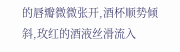的唇瓣微微张开,酒杯顺势倾斜,玫红的酒液丝滑流入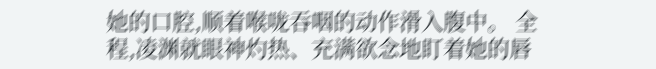她的口腔,顺着喉咙吞咽的动作滑入腹中。 全程,凌渊就眼神灼热、充满欲念地盯着她的唇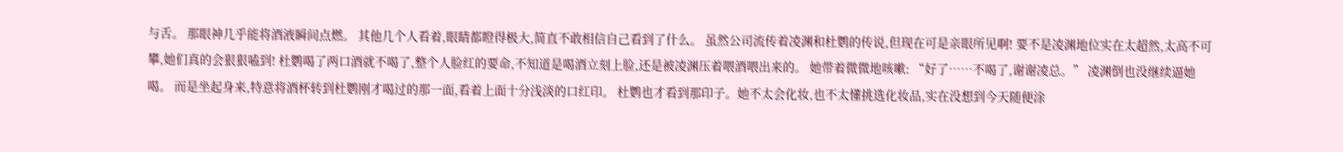与舌。 那眼神几乎能将酒液瞬间点燃。 其他几个人看着,眼睛都瞪得极大,简直不敢相信自己看到了什么。 虽然公司流传着凌渊和杜鹦的传说,但现在可是亲眼所见啊! 要不是凌渊地位实在太超然,太高不可攀,她们真的会狠狠嗑到! 杜鹦喝了两口酒就不喝了,整个人脸红的要命,不知道是喝酒立刻上脸,还是被凌渊压着喂酒喂出来的。 她带着微微地咳嗽: “好了……不喝了,谢谢凌总。” 凌渊倒也没继续逼她喝。 而是坐起身来,特意将酒杯转到杜鹦刚才喝过的那一面,看着上面十分浅淡的口红印。 杜鹦也才看到那印子。她不太会化妆,也不太懂挑选化妆品,实在没想到今天随便涂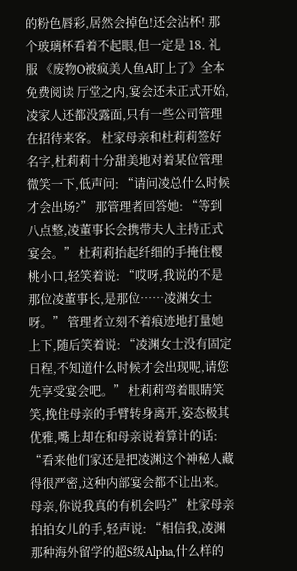的粉色唇彩,居然会掉色!还会沾杯! 那个玻璃杯看着不起眼,但一定是 18. 礼服 《废物O被疯美人鱼A盯上了》全本免费阅读 厅堂之内,宴会还未正式开始,凌家人还都没露面,只有一些公司管理在招待来客。 杜家母亲和杜莉莉签好名字,杜莉莉十分甜美地对着某位管理微笑一下,低声问: “请问凌总什么时候才会出场?” 那管理者回答她: “等到八点整,凌董事长会携带夫人主持正式宴会。” 杜莉莉抬起纤细的手掩住樱桃小口,轻笑着说: “哎呀,我说的不是那位凌董事长,是那位……凌渊女士呀。” 管理者立刻不着痕迹地打量她上下,随后笑着说: “凌渊女士没有固定日程,不知道什么时候才会出现呢,请您先享受宴会吧。” 杜莉莉弯着眼睛笑笑,挽住母亲的手臂转身离开,姿态极其优雅,嘴上却在和母亲说着算计的话: “看来他们家还是把凌渊这个神秘人藏得很严密,这种内部宴会都不让出来。母亲,你说我真的有机会吗?” 杜家母亲拍拍女儿的手,轻声说: “相信我,凌渊那种海外留学的超S级Alpha,什么样的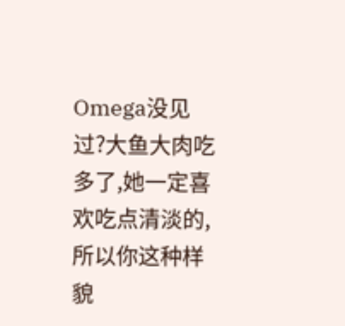Omega没见过?大鱼大肉吃多了,她一定喜欢吃点清淡的,所以你这种样貌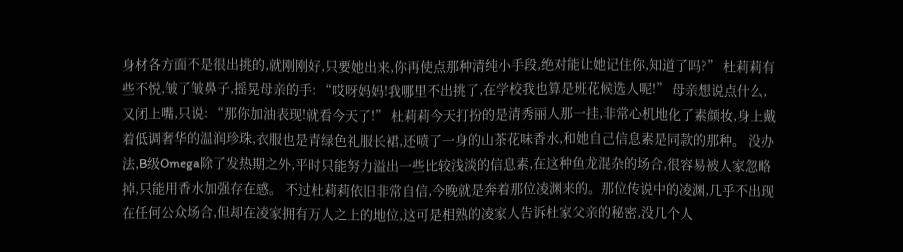身材各方面不是很出挑的,就刚刚好,只要她出来,你再使点那种清纯小手段,绝对能让她记住你,知道了吗?” 杜莉莉有些不悦,皱了皱鼻子,摇晃母亲的手: “哎呀妈妈!我哪里不出挑了,在学校我也算是班花候选人呢!” 母亲想说点什么,又闭上嘴,只说: “那你加油表现!就看今天了!” 杜莉莉今天打扮的是清秀丽人那一挂,非常心机地化了素颜妆,身上戴着低调奢华的温润珍珠,衣服也是青绿色礼服长裙,还喷了一身的山茶花味香水,和她自己信息素是同款的那种。 没办法,B级Omega除了发热期之外,平时只能努力溢出一些比较浅淡的信息素,在这种鱼龙混杂的场合,很容易被人家忽略掉,只能用香水加强存在感。 不过杜莉莉依旧非常自信,今晚就是奔着那位凌渊来的。那位传说中的凌渊,几乎不出现在任何公众场合,但却在凌家拥有万人之上的地位,这可是相熟的凌家人告诉杜家父亲的秘密,没几个人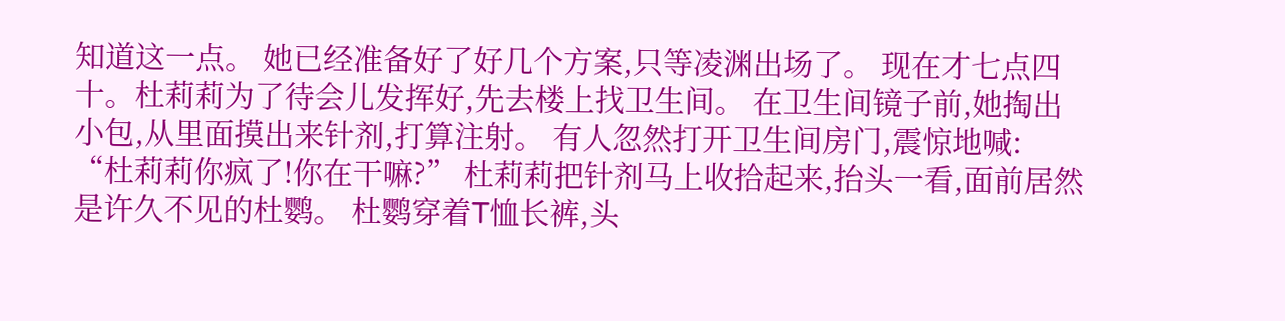知道这一点。 她已经准备好了好几个方案,只等凌渊出场了。 现在才七点四十。杜莉莉为了待会儿发挥好,先去楼上找卫生间。 在卫生间镜子前,她掏出小包,从里面摸出来针剂,打算注射。 有人忽然打开卫生间房门,震惊地喊: “杜莉莉你疯了!你在干嘛?” 杜莉莉把针剂马上收拾起来,抬头一看,面前居然是许久不见的杜鹦。 杜鹦穿着T恤长裤,头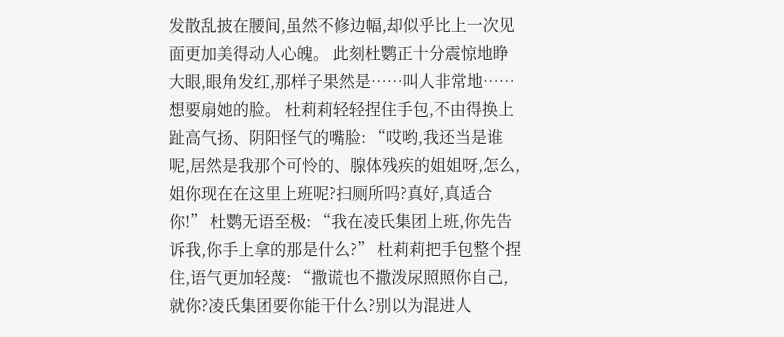发散乱披在腰间,虽然不修边幅,却似乎比上一次见面更加美得动人心魄。 此刻杜鹦正十分震惊地睁大眼,眼角发红,那样子果然是……叫人非常地……想要扇她的脸。 杜莉莉轻轻捏住手包,不由得换上趾高气扬、阴阳怪气的嘴脸: “哎哟,我还当是谁呢,居然是我那个可怜的、腺体残疾的姐姐呀,怎么,姐你现在在这里上班呢?扫厕所吗?真好,真适合你!” 杜鹦无语至极: “我在凌氏集团上班,你先告诉我,你手上拿的那是什么?” 杜莉莉把手包整个捏住,语气更加轻蔑: “撒谎也不撒泼尿照照你自己,就你?凌氏集团要你能干什么?别以为混进人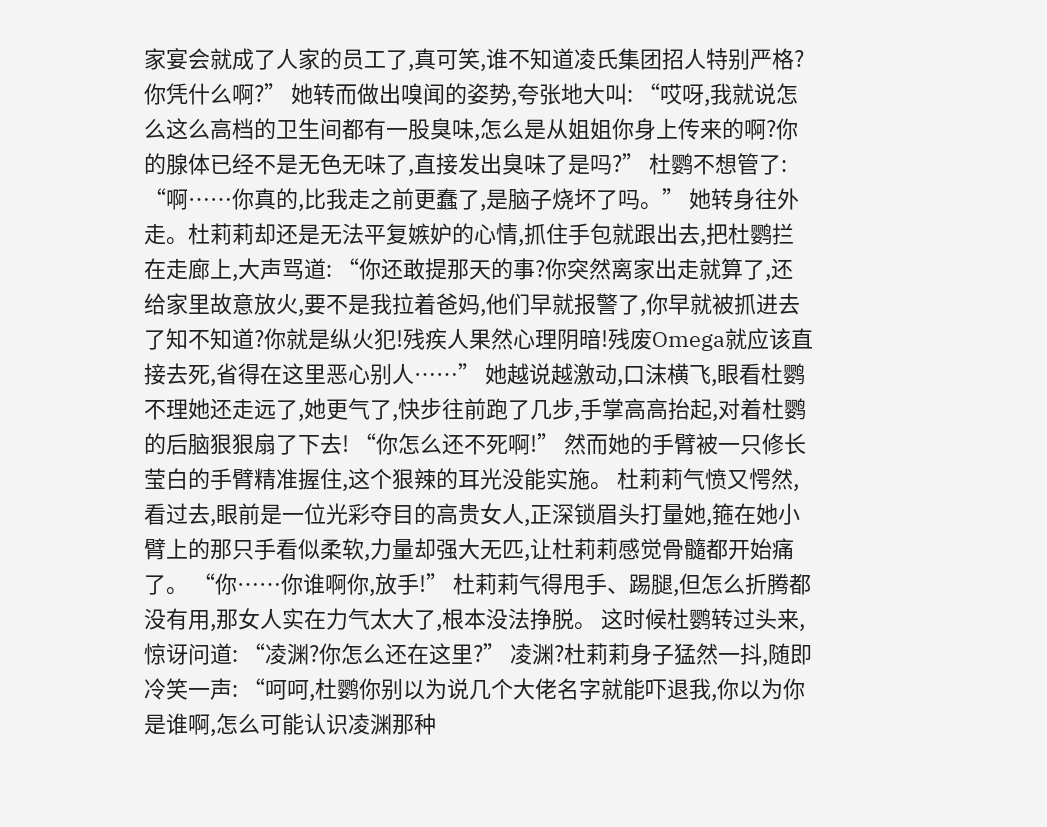家宴会就成了人家的员工了,真可笑,谁不知道凌氏集团招人特别严格?你凭什么啊?” 她转而做出嗅闻的姿势,夸张地大叫: “哎呀,我就说怎么这么高档的卫生间都有一股臭味,怎么是从姐姐你身上传来的啊?你的腺体已经不是无色无味了,直接发出臭味了是吗?” 杜鹦不想管了: “啊……你真的,比我走之前更蠢了,是脑子烧坏了吗。” 她转身往外走。杜莉莉却还是无法平复嫉妒的心情,抓住手包就跟出去,把杜鹦拦在走廊上,大声骂道: “你还敢提那天的事?你突然离家出走就算了,还给家里故意放火,要不是我拉着爸妈,他们早就报警了,你早就被抓进去了知不知道?你就是纵火犯!残疾人果然心理阴暗!残废Omega就应该直接去死,省得在这里恶心别人……” 她越说越激动,口沫横飞,眼看杜鹦不理她还走远了,她更气了,快步往前跑了几步,手掌高高抬起,对着杜鹦的后脑狠狠扇了下去! “你怎么还不死啊!” 然而她的手臂被一只修长莹白的手臂精准握住,这个狠辣的耳光没能实施。 杜莉莉气愤又愕然,看过去,眼前是一位光彩夺目的高贵女人,正深锁眉头打量她,箍在她小臂上的那只手看似柔软,力量却强大无匹,让杜莉莉感觉骨髓都开始痛了。 “你……你谁啊你,放手!” 杜莉莉气得甩手、踢腿,但怎么折腾都没有用,那女人实在力气太大了,根本没法挣脱。 这时候杜鹦转过头来,惊讶问道: “凌渊?你怎么还在这里?” 凌渊?杜莉莉身子猛然一抖,随即冷笑一声: “呵呵,杜鹦你别以为说几个大佬名字就能吓退我,你以为你是谁啊,怎么可能认识凌渊那种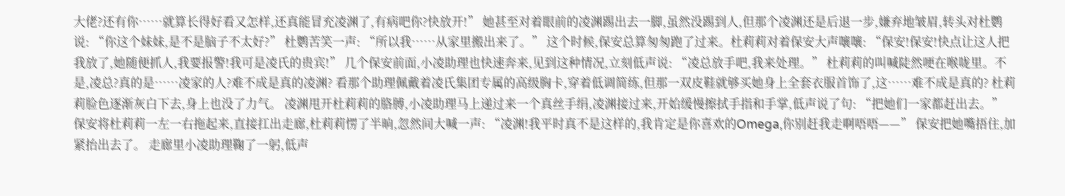大佬?还有你……就算长得好看又怎样,还真能冒充凌渊了,有病吧你?快放开!” 她甚至对着眼前的凌渊踢出去一脚,虽然没踢到人,但那个凌渊还是后退一步,嫌弃地皱眉,转头对杜鹦说: “你这个妹妹,是不是脑子不太好?” 杜鹦苦笑一声: “所以我……从家里搬出来了。” 这个时候,保安总算匆匆跑了过来。杜莉莉对着保安大声嚷嚷: “保安!保安!快点让这人把我放了,她随便抓人,我要报警!我可是凌氏的贵宾!” 几个保安前面,小凌助理也快速奔来,见到这种情况,立刻低声说: “凌总放手吧,我来处理。” 杜莉莉的叫喊陡然哽在喉咙里。不是,凌总?真的是……凌家的人?难不成是真的凌渊? 看那个助理佩戴着凌氏集团专属的高级胸卡,穿着低调简练,但那一双皮鞋就够买她身上全套衣服首饰了,这……难不成是真的? 杜莉莉脸色逐渐灰白下去,身上也没了力气。 凌渊甩开杜莉莉的胳膊,小凌助理马上递过来一个真丝手绢,凌渊接过来,开始缓慢擦拭手指和手掌,低声说了句: “把她们一家都赶出去。” 保安将杜莉莉一左一右拖起来,直接扛出走廊,杜莉莉愣了半晌,忽然间大喊一声: “凌渊!我平时真不是这样的,我肯定是你喜欢的Omega,你别赶我走啊唔唔——” 保安把她嘴捂住,加紧抬出去了。 走廊里小凌助理鞠了一躬,低声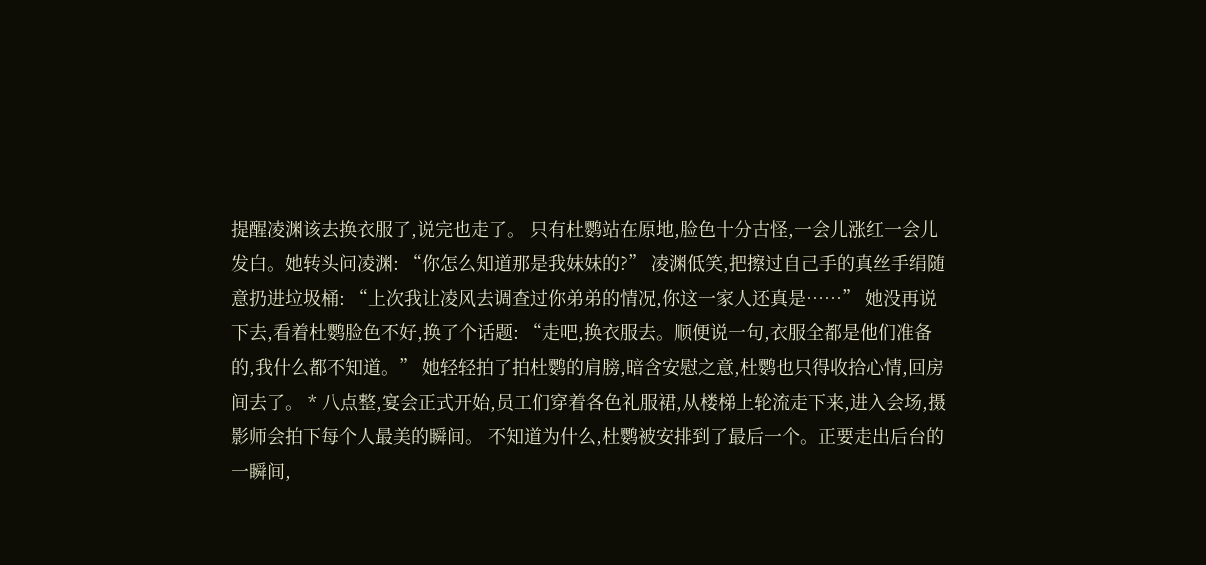提醒凌渊该去换衣服了,说完也走了。 只有杜鹦站在原地,脸色十分古怪,一会儿涨红一会儿发白。她转头问凌渊: “你怎么知道那是我妹妹的?” 凌渊低笑,把擦过自己手的真丝手绢随意扔进垃圾桶: “上次我让凌风去调查过你弟弟的情况,你这一家人还真是……” 她没再说下去,看着杜鹦脸色不好,换了个话题: “走吧,换衣服去。顺便说一句,衣服全都是他们准备的,我什么都不知道。” 她轻轻拍了拍杜鹦的肩膀,暗含安慰之意,杜鹦也只得收拾心情,回房间去了。 * 八点整,宴会正式开始,员工们穿着各色礼服裙,从楼梯上轮流走下来,进入会场,摄影师会拍下每个人最美的瞬间。 不知道为什么,杜鹦被安排到了最后一个。正要走出后台的一瞬间,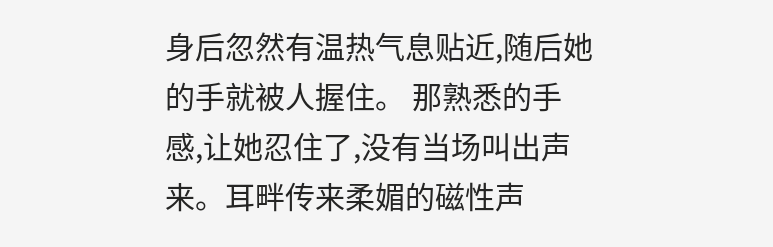身后忽然有温热气息贴近,随后她的手就被人握住。 那熟悉的手感,让她忍住了,没有当场叫出声来。耳畔传来柔媚的磁性声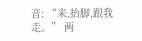音: “来,抬脚,跟我走。” 两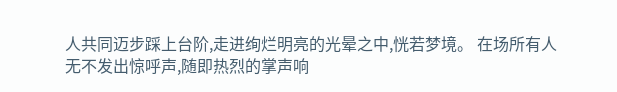人共同迈步踩上台阶,走进绚烂明亮的光晕之中,恍若梦境。 在场所有人无不发出惊呼声,随即热烈的掌声响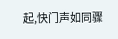起,快门声如同骤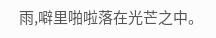雨,噼里啪啦落在光芒之中。